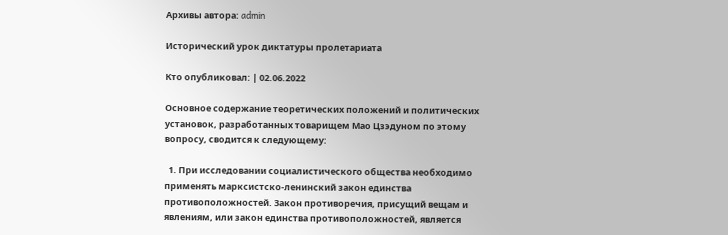Архивы автора: admin

Исторический урок диктатуры пролетариата

Кто опубликовал: | 02.06.2022

Основное содержание теоретических положений и политических установок, разработанных товарищем Мао Цзэдуном по этому вопросу, сводится к следующему:

  1. При исследовании социалистического общества необходимо применять марксистско-ленинский закон единства противоположностей. Закон противоречия, присущий вещам и явлениям, или закон единства противоположностей, является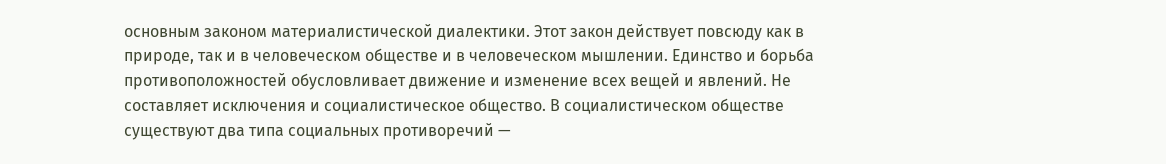основным законом материалистической диалектики. Этот закон действует повсюду как в природе, так и в человеческом обществе и в человеческом мышлении. Единство и борьба противоположностей обусловливает движение и изменение всех вещей и явлений. Не составляет исключения и социалистическое общество. В социалистическом обществе существуют два типа социальных противоречий —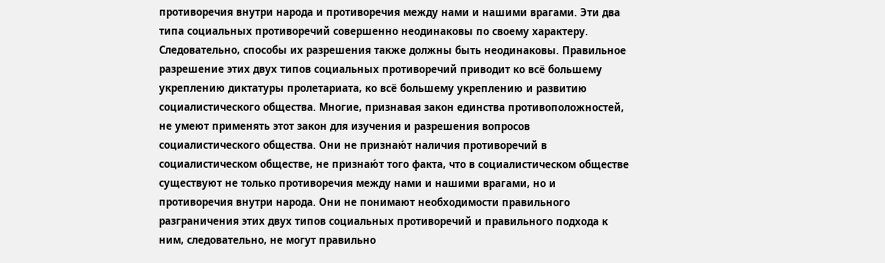противоречия внутри народа и противоречия между нами и нашими врагами. Эти два типа социальных противоречий совершенно неодинаковы по своему характеру. Следовательно, способы их разрешения также должны быть неодинаковы. Правильное разрешение этих двух типов социальных противоречий приводит ко всё большему укреплению диктатуры пролетариата, ко всё большему укреплению и развитию социалистического общества. Многие, признавая закон единства противоположностей, не умеют применять этот закон для изучения и разрешения вопросов социалистического общества. Они не признаю́т наличия противоречий в социалистическом обществе, не признаю́т того факта, что в социалистическом обществе существуют не только противоречия между нами и нашими врагами, но и противоречия внутри народа. Они не понимают необходимости правильного разграничения этих двух типов социальных противоречий и правильного подхода к ним, следовательно, не могут правильно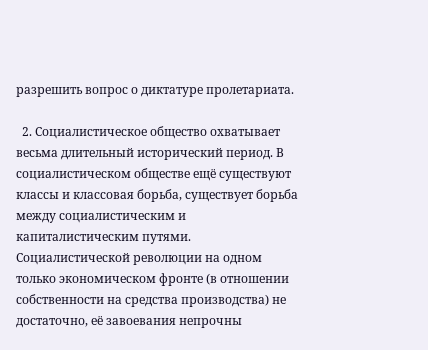разрешить вопрос о диктатуре пролетариата.

  2. Социалистическое общество охватывает весьма длительный исторический период. В социалистическом обществе ещё существуют классы и классовая борьба, существует борьба между социалистическим и капиталистическим путями. Социалистической революции на одном только экономическом фронте (в отношении собственности на средства производства) не достаточно, её завоевания непрочны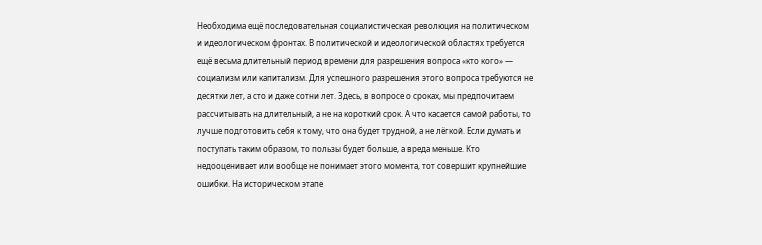Необходима ещё последовательная социалистическая революция на политическом и идеологическом фронтах. В политической и идеологической областях требуется ещё весьма длительный период времени для разрешения вопроса «кто кого» — социализм или капитализм. Для успешного разрешения этого вопроса требуются не десятки лет, а сто и даже сотни лет. Здесь, в вопросе о сроках, мы предпочитаем рассчитывать на длительный, а не на короткий срок. А что касается самой работы, то лучше подготовить себя к тому, что она будет трудной, а не лёгкой. Если думать и поступать таким образом, то пользы будет больше, а вреда меньше. Кто недооценивает или вообще не понимает этого момента, тот совершит крупнейшие ошибки. На историческом этапе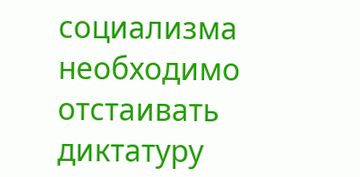социализма необходимо отстаивать диктатуру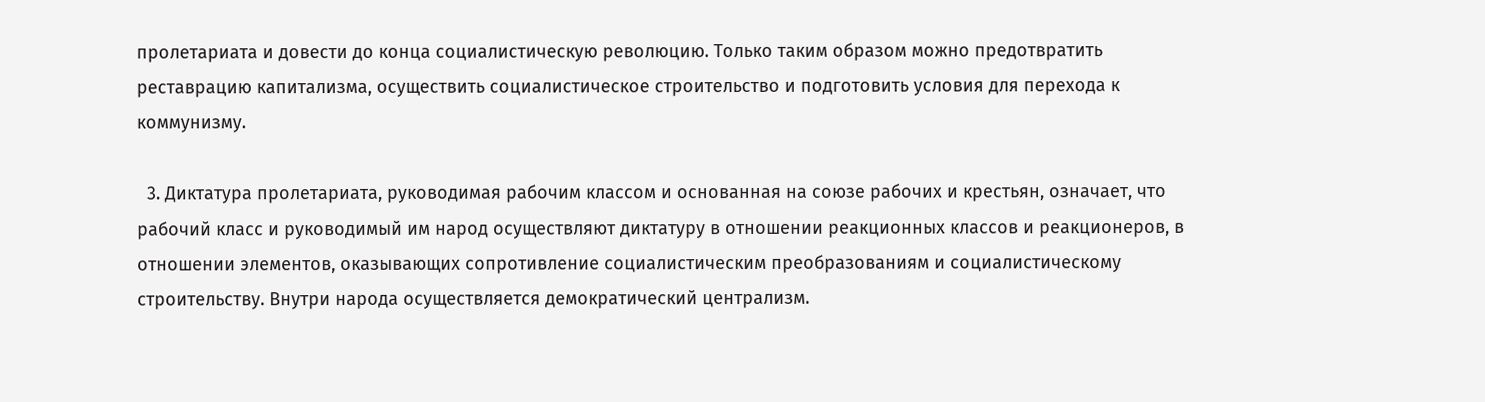пролетариата и довести до конца социалистическую революцию. Только таким образом можно предотвратить реставрацию капитализма, осуществить социалистическое строительство и подготовить условия для перехода к коммунизму.

  3. Диктатура пролетариата, руководимая рабочим классом и основанная на союзе рабочих и крестьян, означает, что рабочий класс и руководимый им народ осуществляют диктатуру в отношении реакционных классов и реакционеров, в отношении элементов, оказывающих сопротивление социалистическим преобразованиям и социалистическому строительству. Внутри народа осуществляется демократический централизм.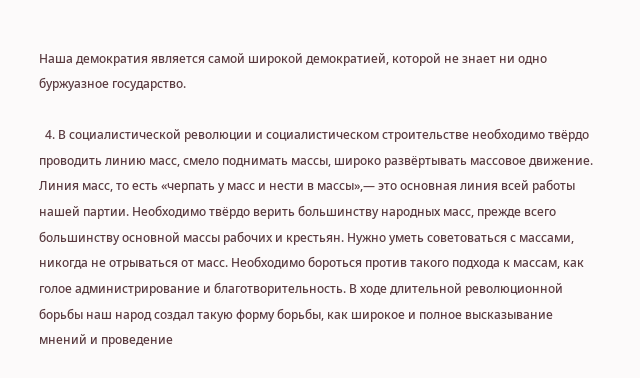Наша демократия является самой широкой демократией, которой не знает ни одно буржуазное государство.

  4. В социалистической революции и социалистическом строительстве необходимо твёрдо проводить линию масс, смело поднимать массы, широко развёртывать массовое движение. Линия масс, то есть «черпать у масс и нести в массы»,— это основная линия всей работы нашей партии. Необходимо твёрдо верить большинству народных масс, прежде всего большинству основной массы рабочих и крестьян. Нужно уметь советоваться с массами, никогда не отрываться от масс. Необходимо бороться против такого подхода к массам, как голое администрирование и благотворительность. В ходе длительной революционной борьбы наш народ создал такую форму борьбы, как широкое и полное высказывание мнений и проведение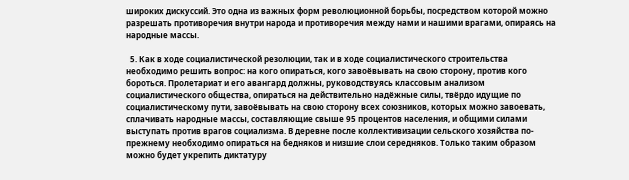широких дискуссий. Это одна из важных форм революционной борьбы, посредством которой можно разрешать противоречия внутри народа и противоречия между нами и нашими врагами, опираясь на народные массы.

  5. Как в ходе социалистической резолюции, так и в ходе социалистического строительства необходимо решить вопрос: на кого опираться, кого завоёвывать на свою сторону, против кого бороться. Пролетариат и его авангард должны, руководствуясь классовым анализом социалистического общества, опираться на действительно надёжные силы, твёрдо идущие по социалистическому пути, завоёвывать на свою сторону всех союзников, которых можно завоевать, сплачивать народные массы, составляющие свыше 95 процентов населения, и общими силами выступать против врагов социализма. В деревне после коллективизации сельского хозяйства по-прежнему необходимо опираться на бедняков и низшие слои середняков. Только таким образом можно будет укрепить диктатуру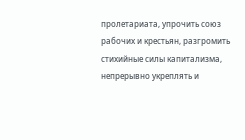пролетариата, упрочить союз рабочих и крестьян, разгромить стихийные силы капитализма, непрерывно укреплять и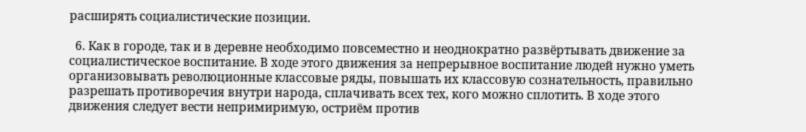расширять социалистические позиции.

  6. Как в городе, так и в деревне необходимо повсеместно и неоднократно развёртывать движение за социалистическое воспитание. В ходе этого движения за непрерывное воспитание людей нужно уметь организовывать революционные классовые ряды, повышать их классовую сознательность, правильно разрешать противоречия внутри народа, сплачивать всех тех, кого можно сплотить. В ходе этого движения следует вести непримиримую, остриём против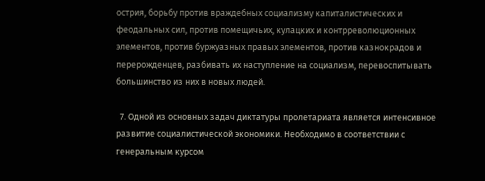острия, борьбу против враждебных социализму капиталистических и феодальных сил, против помещичьих, кулацких и контрреволюционных элементов, против буржуазных правых элементов, против казнокрадов и перерожденцев, разбивать их наступление на социализм, перевоспитывать большинство из них в новых людей.

  7. Одной из основных задач диктатуры пролетариата является интенсивное развитие социалистической экономики. Необходимо в соответствии с генеральным курсом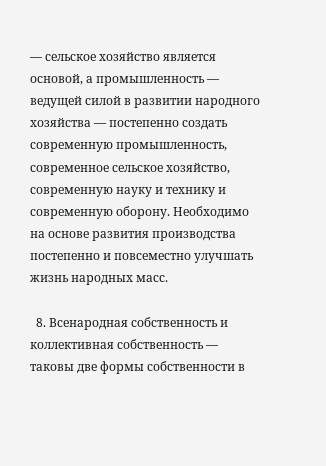— сельское хозяйство является основой, а промышленность — ведущей силой в развитии народного хозяйства — постепенно создать современную промышленность, современное сельское хозяйство, современную науку и технику и современную оборону. Необходимо на основе развития производства постепенно и повсеместно улучшать жизнь народных масс.

  8. Всенародная собственность и коллективная собственность — таковы две формы собственности в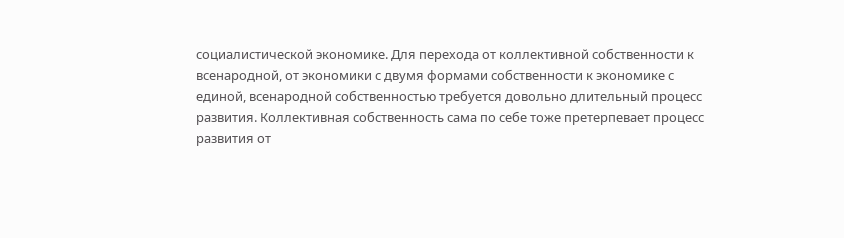социалистической экономике. Для перехода от коллективной собственности к всенародной, от экономики с двумя формами собственности к экономике с единой, всенародной собственностью требуется довольно длительный процесс развития. Коллективная собственность сама по себе тоже претерпевает процесс развития от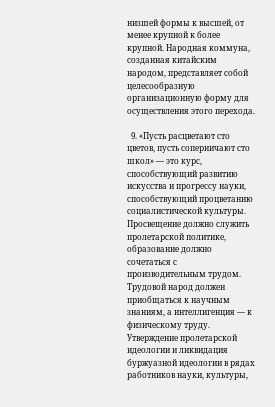низшей формы к высшей, от менее крупной к более крупной. Народная коммуна, созданная китайским народом, представляет собой целесообразную организационную форму для осуществления этого перехода.

  9. «Пусть расцветают сто цветов, пусть соперничают сто школ» — это курс, способствующий развитию искусства и прогрессу науки, способствующий процветанию социалистической культуры. Просвещение должно служить пролетарской политике, образование должно сочетаться с производительным трудом. Трудовой народ должен приобщаться к научным знаниям, а интеллигенция — к физическому труду. Утверждение пролетарской идеологии и ликвидация буржуазной идеологии в рядах работников науки, культуры,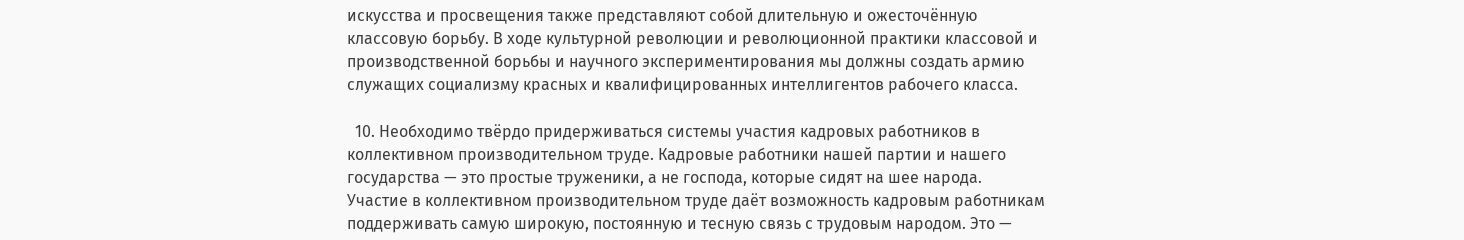искусства и просвещения также представляют собой длительную и ожесточённую классовую борьбу. В ходе культурной революции и революционной практики классовой и производственной борьбы и научного экспериментирования мы должны создать армию служащих социализму красных и квалифицированных интеллигентов рабочего класса.

  10. Необходимо твёрдо придерживаться системы участия кадровых работников в коллективном производительном труде. Кадровые работники нашей партии и нашего государства — это простые труженики, а не господа, которые сидят на шее народа. Участие в коллективном производительном труде даёт возможность кадровым работникам поддерживать самую широкую, постоянную и тесную связь с трудовым народом. Это —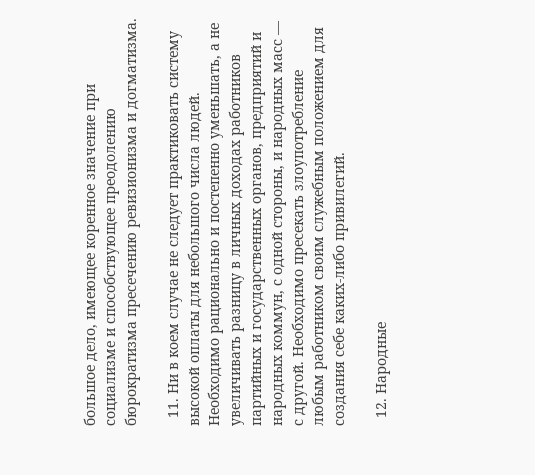большое дело, имеющее коренное значение при социализме и способствующее преодолению бюрократизма пресечению ревизионизма и догматизма.

  11. Ни в коем случае не следует практиковать систему высокой оплаты для небольшого числа людей. Необходимо рационально и постепенно уменьшать, а не увеличивать разницу в личных доходах работников партийных и государственных органов, предприятий и народных коммун, с одной стороны, и народных масс — с другой. Необходимо пресекать злоупотребление любым работником своим служебным положением для создания себе каких-либо привилегий.

  12. Народные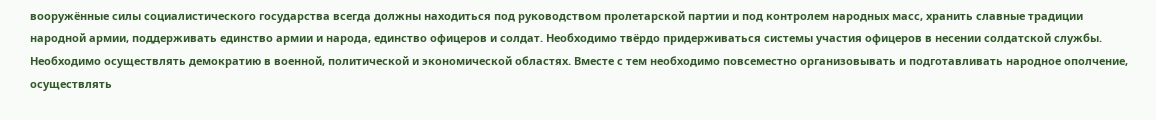вооружённые силы социалистического государства всегда должны находиться под руководством пролетарской партии и под контролем народных масс, хранить славные традиции народной армии, поддерживать единство армии и народа, единство офицеров и солдат. Необходимо твёрдо придерживаться системы участия офицеров в несении солдатской службы. Необходимо осуществлять демократию в военной, политической и экономической областях. Вместе с тем необходимо повсеместно организовывать и подготавливать народное ополчение, осуществлять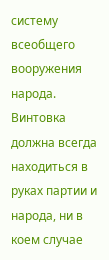систему всеобщего вооружения народа. Винтовка должна всегда находиться в руках партии и народа, ни в коем случае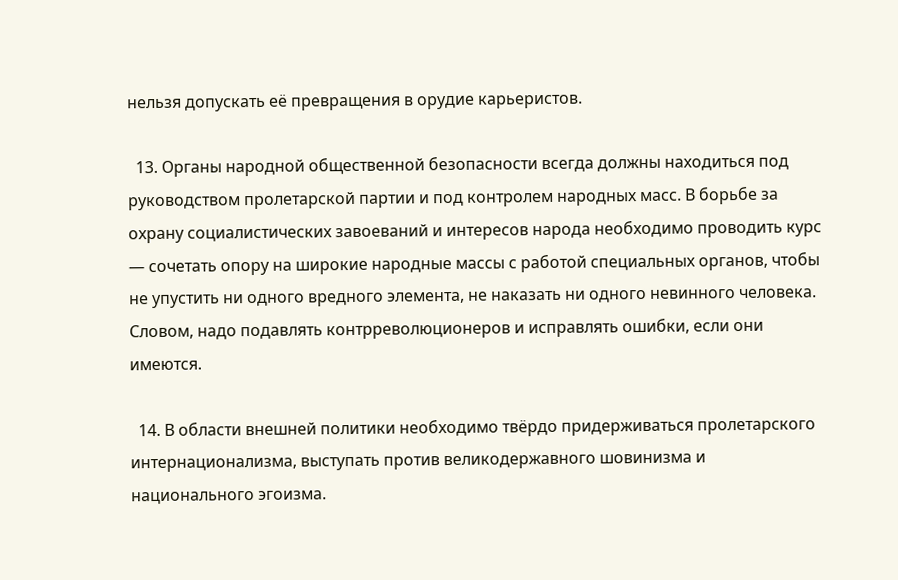нельзя допускать её превращения в орудие карьеристов.

  13. Органы народной общественной безопасности всегда должны находиться под руководством пролетарской партии и под контролем народных масс. В борьбе за охрану социалистических завоеваний и интересов народа необходимо проводить курс — сочетать опору на широкие народные массы с работой специальных органов, чтобы не упустить ни одного вредного элемента, не наказать ни одного невинного человека. Словом, надо подавлять контрреволюционеров и исправлять ошибки, если они имеются.

  14. В области внешней политики необходимо твёрдо придерживаться пролетарского интернационализма, выступать против великодержавного шовинизма и национального эгоизма.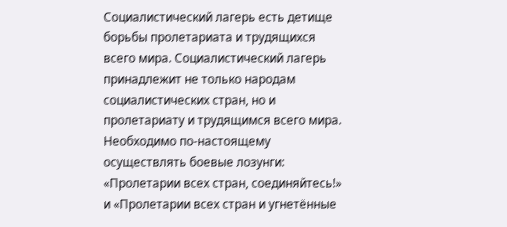Социалистический лагерь есть детище борьбы пролетариата и трудящихся всего мира. Социалистический лагерь принадлежит не только народам социалистических стран, но и пролетариату и трудящимся всего мира. Необходимо по-настоящему осуществлять боевые лозунги: «Пролетарии всех стран, соединяйтесь!» и «Пролетарии всех стран и угнетённые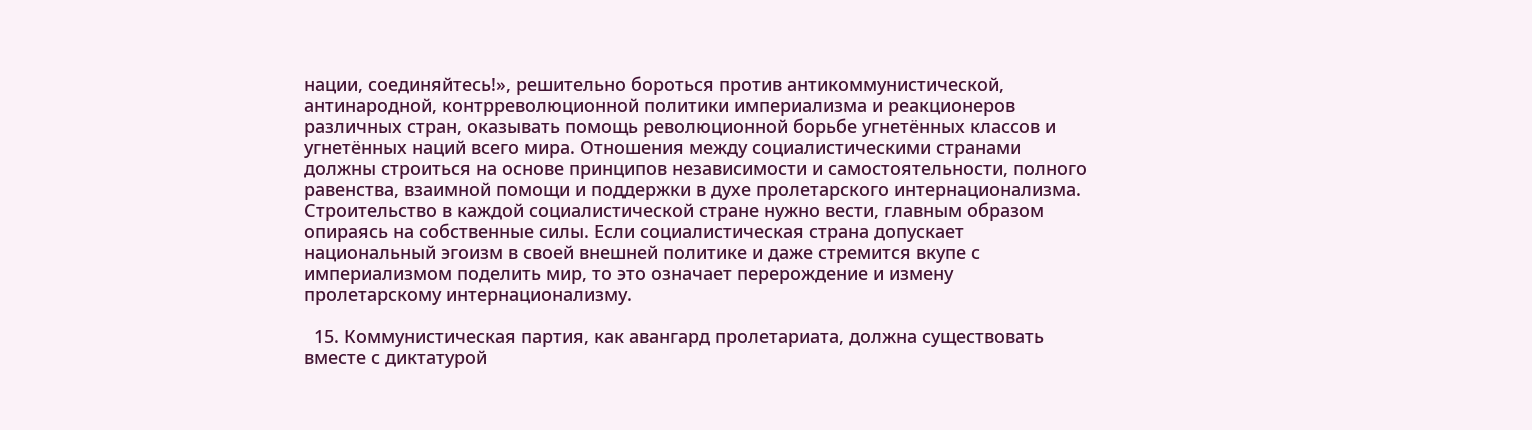нации, соединяйтесь!», решительно бороться против антикоммунистической, антинародной, контрреволюционной политики империализма и реакционеров различных стран, оказывать помощь революционной борьбе угнетённых классов и угнетённых наций всего мира. Отношения между социалистическими странами должны строиться на основе принципов независимости и самостоятельности, полного равенства, взаимной помощи и поддержки в духе пролетарского интернационализма. Строительство в каждой социалистической стране нужно вести, главным образом опираясь на собственные силы. Если социалистическая страна допускает национальный эгоизм в своей внешней политике и даже стремится вкупе с империализмом поделить мир, то это означает перерождение и измену пролетарскому интернационализму.

  15. Коммунистическая партия, как авангард пролетариата, должна существовать вместе с диктатурой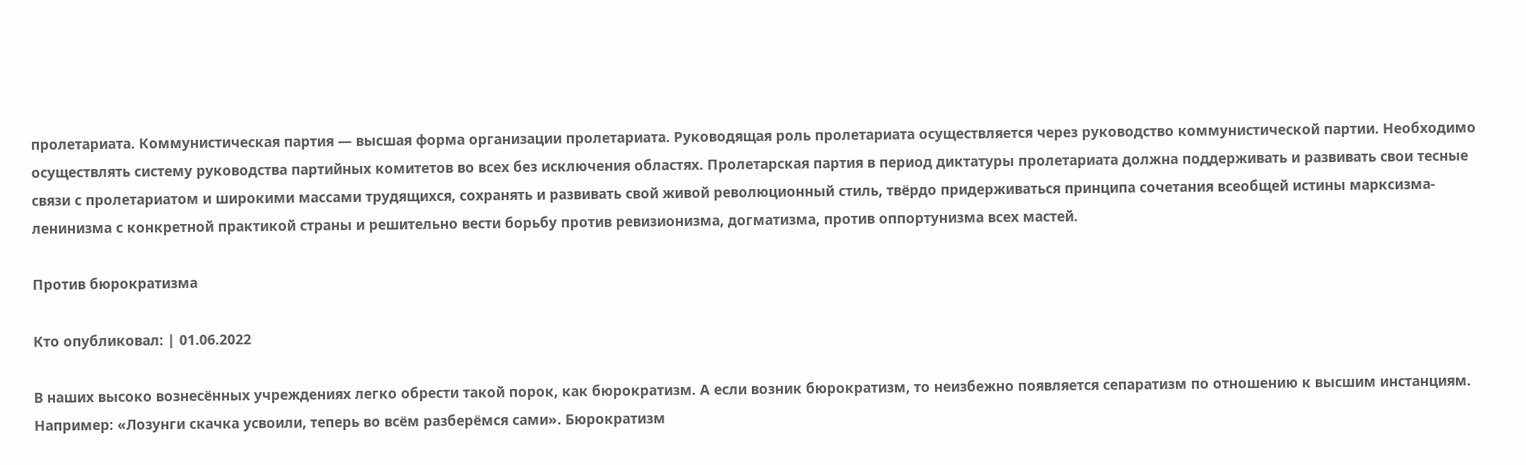пролетариата. Коммунистическая партия — высшая форма организации пролетариата. Руководящая роль пролетариата осуществляется через руководство коммунистической партии. Необходимо осуществлять систему руководства партийных комитетов во всех без исключения областях. Пролетарская партия в период диктатуры пролетариата должна поддерживать и развивать свои тесные связи с пролетариатом и широкими массами трудящихся, сохранять и развивать свой живой революционный стиль, твёрдо придерживаться принципа сочетания всеобщей истины марксизма-ленинизма с конкретной практикой страны и решительно вести борьбу против ревизионизма, догматизма, против оппортунизма всех мастей.

Против бюрократизма

Кто опубликовал: | 01.06.2022

В наших высоко вознесённых учреждениях легко обрести такой порок, как бюрократизм. А если возник бюрократизм, то неизбежно появляется сепаратизм по отношению к высшим инстанциям. Например: «Лозунги скачка усвоили, теперь во всём разберёмся сами». Бюрократизм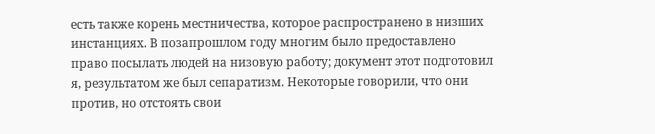есть также корень местничества, которое распространено в низших инстанциях. В позапрошлом году многим было предоставлено право посылать людей на низовую работу; документ этот подготовил я, результатом же был сепаратизм. Некоторые говорили, что они против, но отстоять свои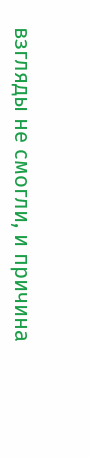взгляды не смогли, и причина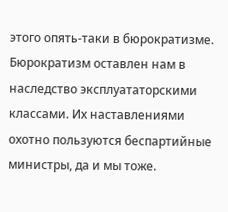этого опять-таки в бюрократизме. Бюрократизм оставлен нам в наследство эксплуататорскими классами. Их наставлениями охотно пользуются беспартийные министры, да и мы тоже.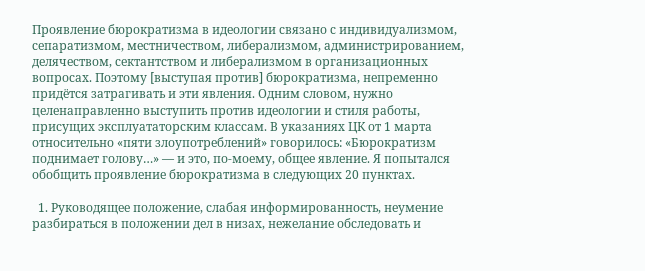Проявление бюрократизма в идеологии связано с индивидуализмом, сепаратизмом, местничеством, либерализмом, администрированием, делячеством, сектантством и либерализмом в организационных вопросах. Поэтому [выступая против] бюрократизма, непременно придётся затрагивать и эти явления. Одним словом, нужно целенаправленно выступить против идеологии и стиля работы, присущих эксплуататорским классам. В указаниях ЦК от 1 марта относительно «пяти злоупотреблений» говорилось: «Бюрократизм поднимает голову…» — и это, по-моему, общее явление. Я попытался обобщить проявление бюрократизма в следующих 20 пунктах.

  1. Руководящее положение, слабая информированность, неумение разбираться в положении дел в низах, нежелание обследовать и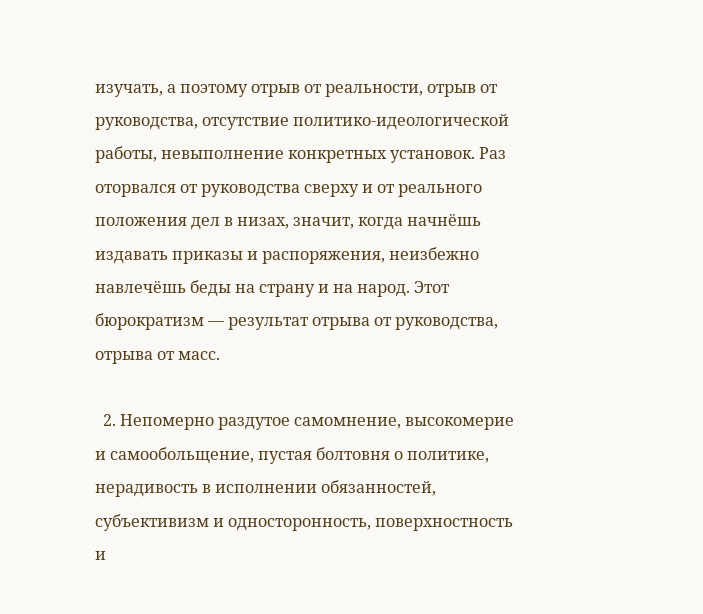изучать, а поэтому отрыв от реальности, отрыв от руководства, отсутствие политико-идеологической работы, невыполнение конкретных установок. Раз оторвался от руководства сверху и от реального положения дел в низах, значит, когда начнёшь издавать приказы и распоряжения, неизбежно навлечёшь беды на страну и на народ. Этот бюрократизм — результат отрыва от руководства, отрыва от масс.

  2. Непомерно раздутое самомнение, высокомерие и самообольщение, пустая болтовня о политике, нерадивость в исполнении обязанностей, субъективизм и односторонность, поверхностность и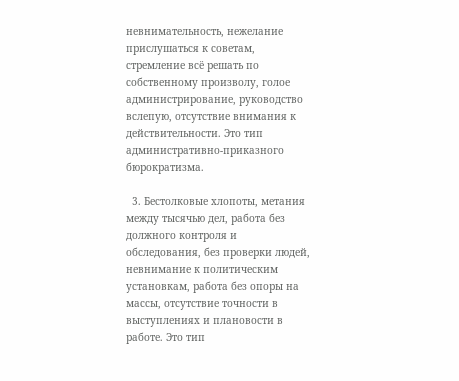невнимательность, нежелание прислушаться к советам, стремление всё решать по собственному произволу, голое администрирование, руководство вслепую, отсутствие внимания к действительности. Это тип административно-приказного бюрократизма.

  3. Бестолковые хлопоты, метания между тысячью дел, работа без должного контроля и обследования, без проверки людей, невнимание к политическим установкам, работа без опоры на массы, отсутствие точности в выступлениях и плановости в работе. Это тип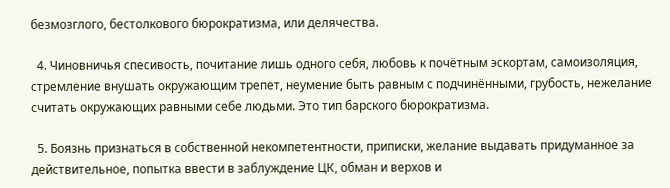безмозглого, бестолкового бюрократизма, или делячества.

  4. Чиновничья спесивость, почитание лишь одного себя, любовь к почётным эскортам, самоизоляция, стремление внушать окружающим трепет, неумение быть равным с подчинёнными, грубость, нежелание считать окружающих равными себе людьми. Это тип барского бюрократизма.

  5. Боязнь признаться в собственной некомпетентности, приписки, желание выдавать придуманное за действительное, попытка ввести в заблуждение ЦК, обман и верхов и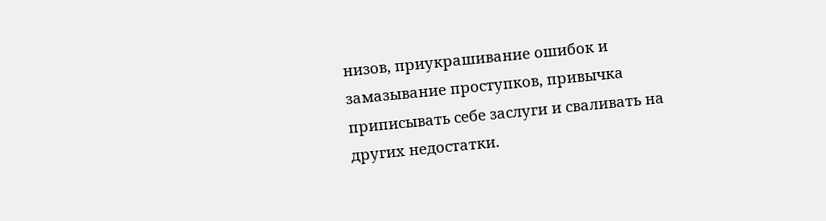низов, приукрашивание ошибок и замазывание проступков, привычка приписывать себе заслуги и сваливать на других недостатки.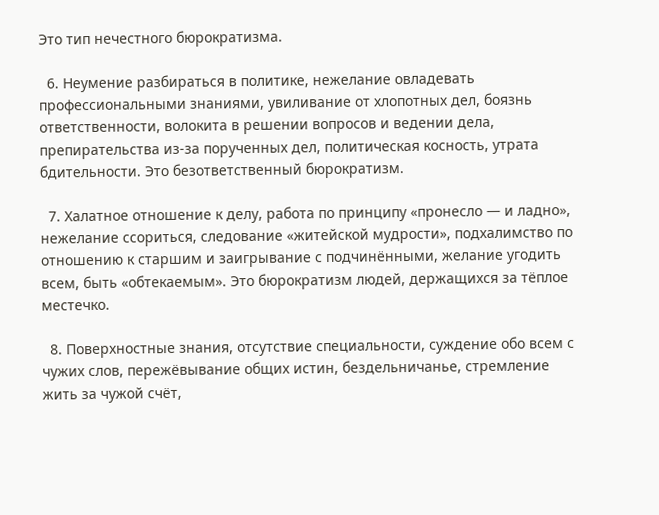Это тип нечестного бюрократизма.

  6. Неумение разбираться в политике, нежелание овладевать профессиональными знаниями, увиливание от хлопотных дел, боязнь ответственности, волокита в решении вопросов и ведении дела, препирательства из-за порученных дел, политическая косность, утрата бдительности. Это безответственный бюрократизм.

  7. Халатное отношение к делу, работа по принципу «пронесло — и ладно», нежелание ссориться, следование «житейской мудрости», подхалимство по отношению к старшим и заигрывание с подчинёнными, желание угодить всем, быть «обтекаемым». Это бюрократизм людей, держащихся за тёплое местечко.

  8. Поверхностные знания, отсутствие специальности, суждение обо всем с чужих слов, пережёвывание общих истин, бездельничанье, стремление жить за чужой счёт,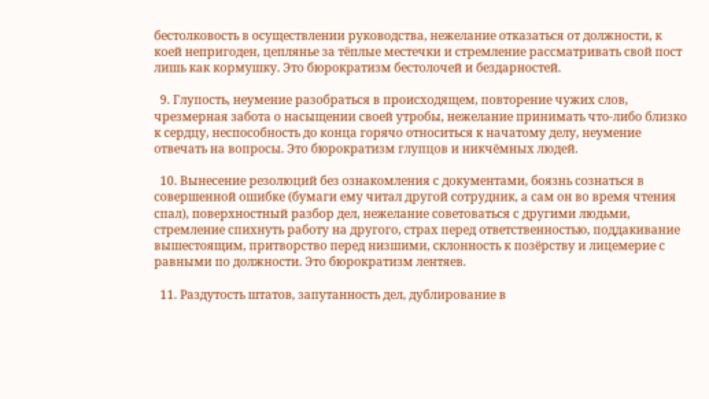бестолковость в осуществлении руководства, нежелание отказаться от должности, к коей непригоден, цеплянье за тёплые местечки и стремление рассматривать свой пост лишь как кормушку. Это бюрократизм бестолочей и бездарностей.

  9. Глупость, неумение разобраться в происходящем, повторение чужих слов, чрезмерная забота о насыщении своей утробы, нежелание принимать что-либо близко к сердцу, неспособность до конца горячо относиться к начатому делу, неумение отвечать на вопросы. Это бюрократизм глупцов и никчёмных людей.

  10. Вынесение резолюций без ознакомления с документами, боязнь сознаться в совершенной ошибке (бумаги ему читал другой сотрудник, а сам он во время чтения спал), поверхностный разбор дел, нежелание советоваться с другими людьми, стремление спихнуть работу на другого, страх перед ответственностью, поддакивание вышестоящим, притворство перед низшими, склонность к позёрству и лицемерие с равными по должности. Это бюрократизм лентяев.

  11. Раздутость штатов, запутанность дел, дублирование в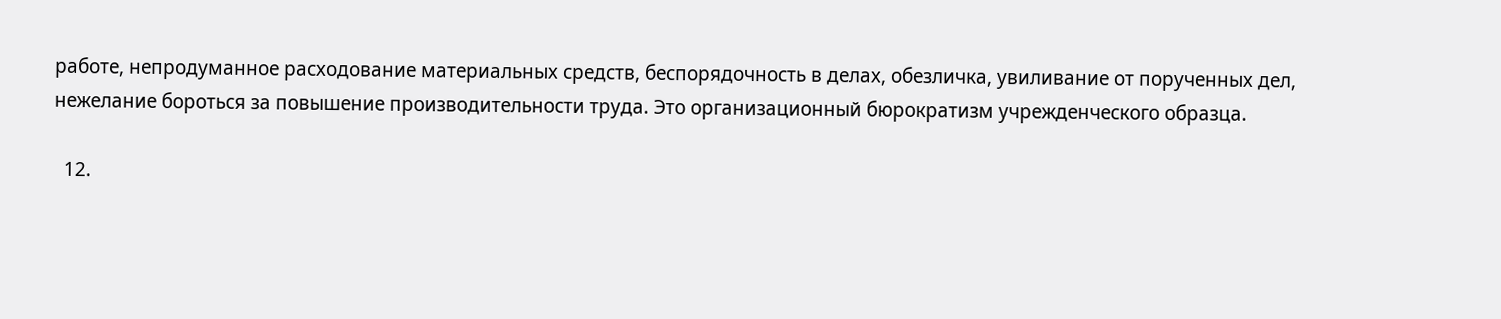работе, непродуманное расходование материальных средств, беспорядочность в делах, обезличка, увиливание от порученных дел, нежелание бороться за повышение производительности труда. Это организационный бюрократизм учрежденческого образца.

  12.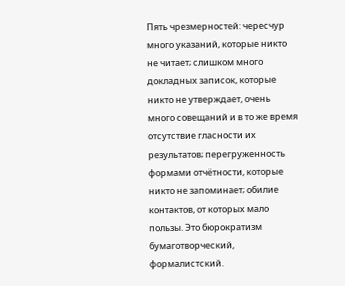Пять чрезмерностей: чересчур много указаний, которые никто не читает; слишком много докладных записок, которые никто не утверждает, очень много совещаний и в то же время отсутствие гласности их результатов; перегруженность формами отчётности, которые никто не запоминает; обилие контактов, от которых мало пользы. Это бюрократизм бумаготворческий, формалистский.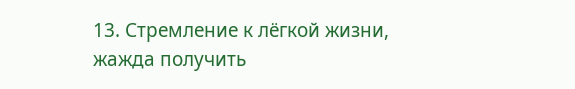13. Стремление к лёгкой жизни, жажда получить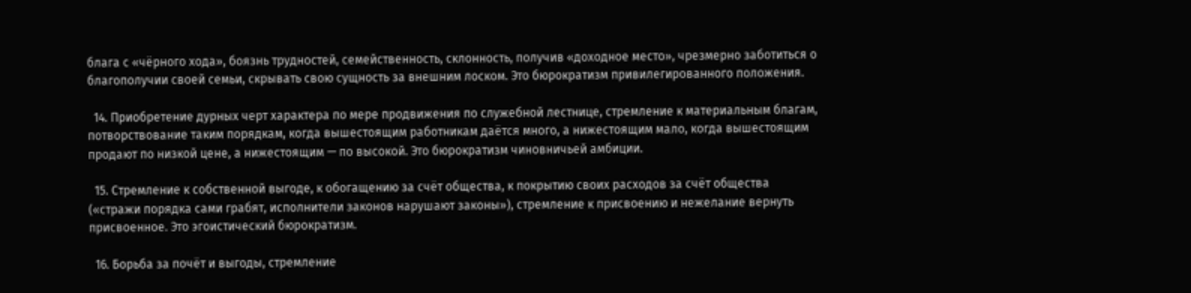блага с «чёрного хода», боязнь трудностей, семейственность, склонность, получив «доходное место», чрезмерно заботиться о благополучии своей семьи, скрывать свою сущность за внешним лоском. Это бюрократизм привилегированного положения.

  14. Приобретение дурных черт характера по мере продвижения по служебной лестнице, стремление к материальным благам, потворствование таким порядкам, когда вышестоящим работникам даётся много, а нижестоящим мало, когда вышестоящим продают по низкой цене, а нижестоящим — по высокой. Это бюрократизм чиновничьей амбиции.

  15. Стремление к собственной выгоде, к обогащению за счёт общества, к покрытию своих расходов за счёт общества («стражи порядка сами грабят, исполнители законов нарушают законы»), стремление к присвоению и нежелание вернуть присвоенное. Это эгоистический бюрократизм.

  16. Борьба за почёт и выгоды, стремление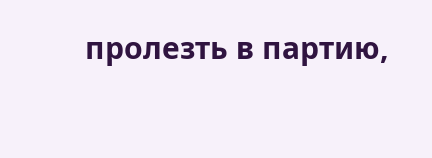пролезть в партию,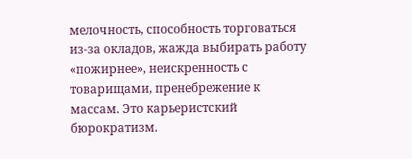мелочность, способность торговаться из-за окладов, жажда выбирать работу «пожирнее», неискренность с товарищами, пренебрежение к массам. Это карьеристский бюрократизм.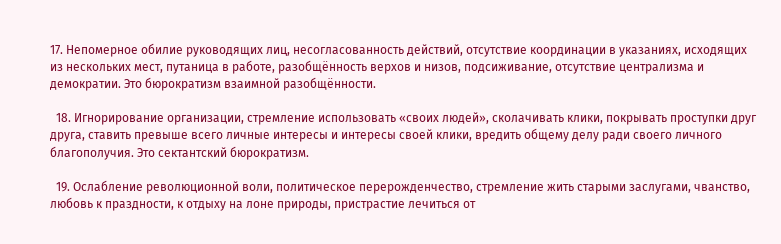17. Непомерное обилие руководящих лиц, несогласованность действий, отсутствие координации в указаниях, исходящих из нескольких мест, путаница в работе, разобщённость верхов и низов, подсиживание, отсутствие централизма и демократии. Это бюрократизм взаимной разобщённости.

  18. Игнорирование организации, стремление использовать «своих людей», сколачивать клики, покрывать проступки друг друга, ставить превыше всего личные интересы и интересы своей клики, вредить общему делу ради своего личного благополучия. Это сектантский бюрократизм.

  19. Ослабление революционной воли, политическое перерожденчество, стремление жить старыми заслугами, чванство, любовь к праздности, к отдыху на лоне природы, пристрастие лечиться от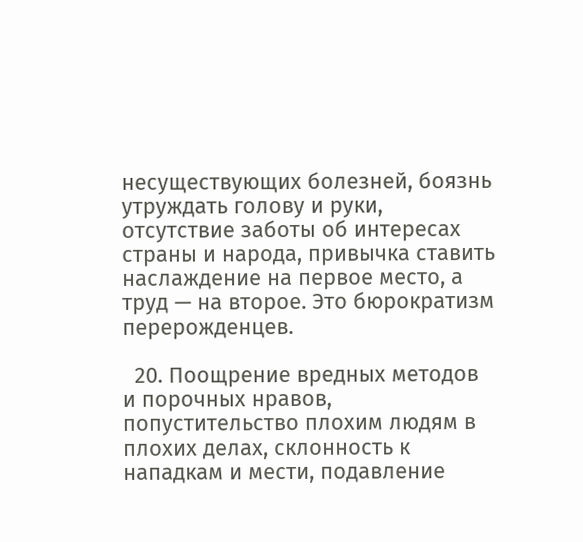несуществующих болезней, боязнь утруждать голову и руки, отсутствие заботы об интересах страны и народа, привычка ставить наслаждение на первое место, а труд — на второе. Это бюрократизм перерожденцев.

  20. Поощрение вредных методов и порочных нравов, попустительство плохим людям в плохих делах, склонность к нападкам и мести, подавление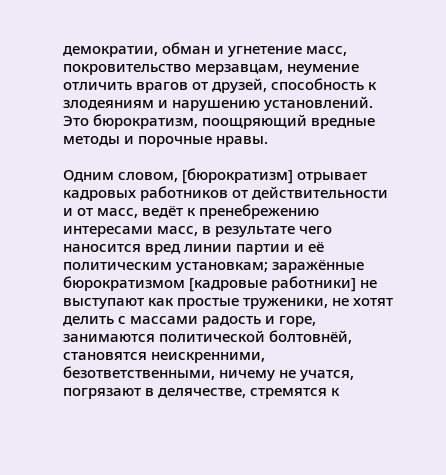демократии, обман и угнетение масс, покровительство мерзавцам, неумение отличить врагов от друзей, способность к злодеяниям и нарушению установлений. Это бюрократизм, поощряющий вредные методы и порочные нравы.

Одним словом, [бюрократизм] отрывает кадровых работников от действительности и от масс, ведёт к пренебрежению интересами масс, в результате чего наносится вред линии партии и её политическим установкам; заражённые бюрократизмом [кадровые работники] не выступают как простые труженики, не хотят делить с массами радость и горе, занимаются политической болтовнёй, становятся неискренними, безответственными, ничему не учатся, погрязают в делячестве, стремятся к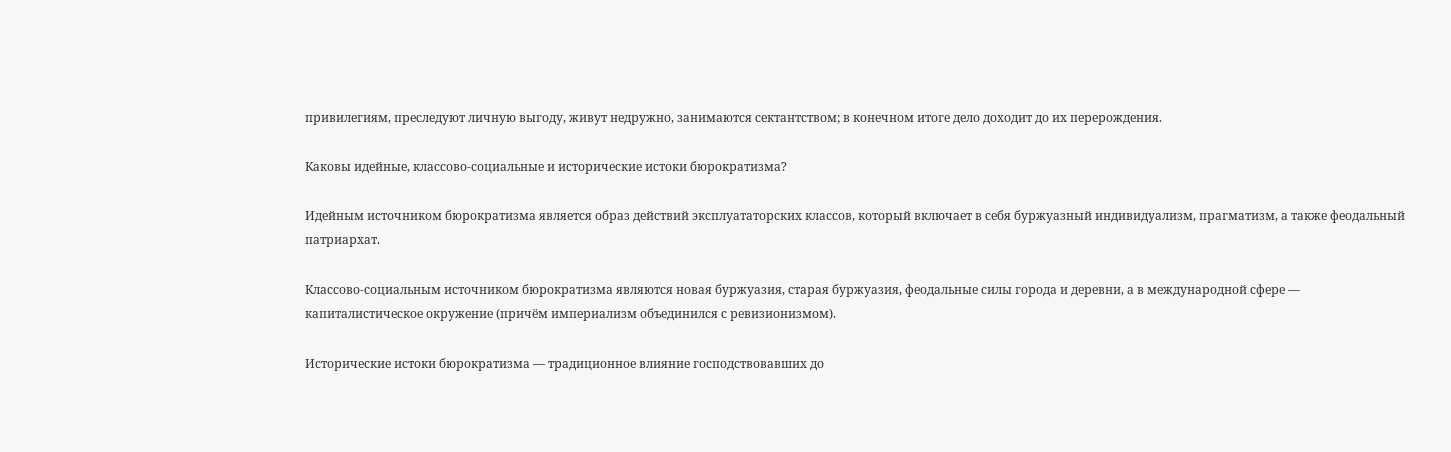привилегиям, преследуют личную выгоду, живут недружно, занимаются сектантством; в конечном итоге дело доходит до их перерождения.

Каковы идейные, классово-социальные и исторические истоки бюрократизма?

Идейным источником бюрократизма является образ действий эксплуататорских классов, который включает в себя буржуазный индивидуализм, прагматизм, а также феодальный патриархат.

Классово-социальным источником бюрократизма являются новая буржуазия, старая буржуазия, феодальные силы города и деревни, а в международной сфере — капиталистическое окружение (причём империализм объединился с ревизионизмом).

Исторические истоки бюрократизма — традиционное влияние господствовавших до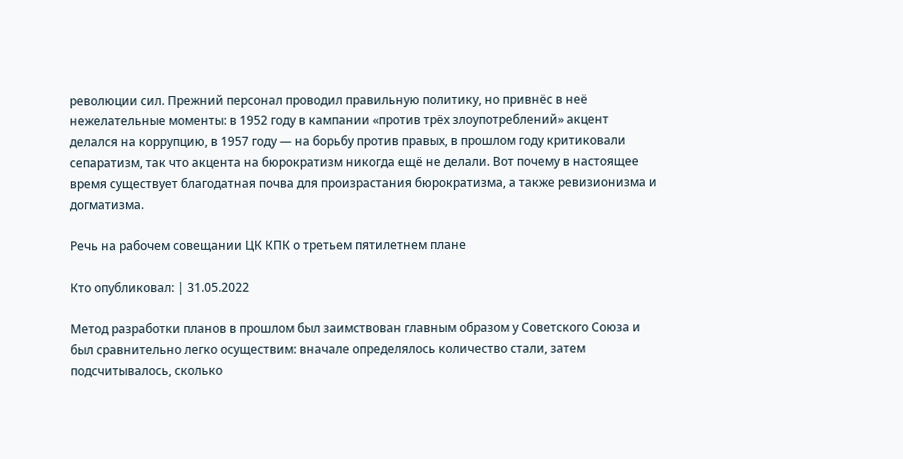революции сил. Прежний персонал проводил правильную политику, но привнёс в неё нежелательные моменты: в 1952 году в кампании «против трёх злоупотреблений» акцент делался на коррупцию, в 1957 году — на борьбу против правых, в прошлом году критиковали сепаратизм, так что акцента на бюрократизм никогда ещё не делали. Вот почему в настоящее время существует благодатная почва для произрастания бюрократизма, а также ревизионизма и догматизма.

Речь на рабочем совещании ЦК КПК о третьем пятилетнем плане

Кто опубликовал: | 31.05.2022

Метод разработки планов в прошлом был заимствован главным образом у Советского Союза и был сравнительно легко осуществим: вначале определялось количество стали, затем подсчитывалось, сколько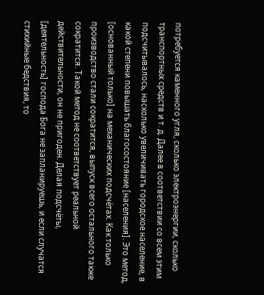потребуется каменного угля, сколько электроэнергии, сколько транспортных средств и т. д. Далее в соответствии со всем этим подсчитывалось, насколько увеличивать городское население, в какой степени повышать благосостояние [населения]. Это метод, [основанный только] на механических подсчётах. Как только производство стали сократится, выпуск всего остального также сократится. Такой метод не соответствует реальной действительности, он не пригоден. Делая подсчёты, [деятельность] господа Бога не запланируешь, и если случатся стихийные бедствия, то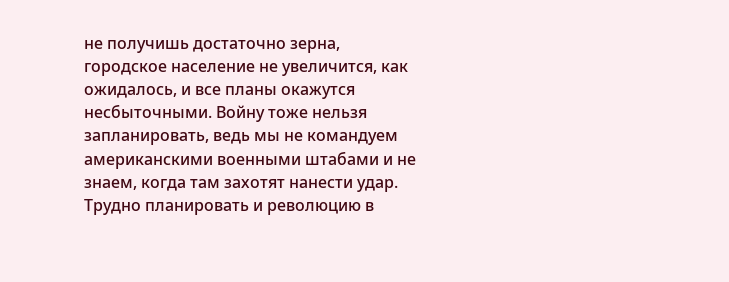не получишь достаточно зерна, городское население не увеличится, как ожидалось, и все планы окажутся несбыточными. Войну тоже нельзя запланировать, ведь мы не командуем американскими военными штабами и не знаем, когда там захотят нанести удар. Трудно планировать и революцию в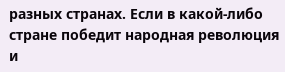разных странах. Если в какой-либо стране победит народная революция и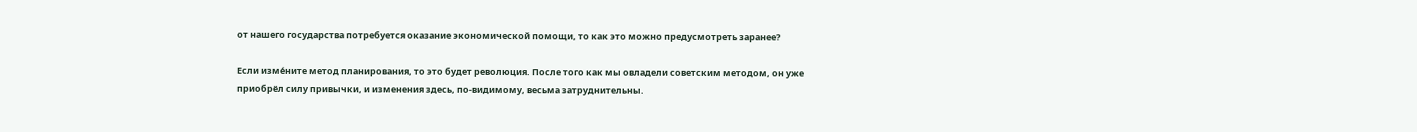от нашего государства потребуется оказание экономической помощи, то как это можно предусмотреть заранее?

Если изме́ните метод планирования, то это будет революция. После того как мы овладели советским методом, он уже приобрёл силу привычки, и изменения здесь, по-видимому, весьма затруднительны.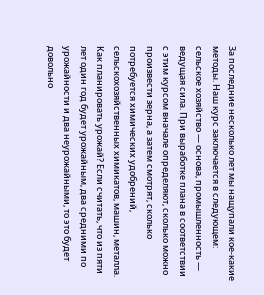За последние несколько лет мы нащупали кое-какие методы. Наш курс заключается в следующем: сельское хозяйство — основа, промышленность — ведущая сила. При выработке плана в соответствии с этим курсом вначале определяют, сколько можно произвести зерна, а затем смотрят, сколько потребуется химических удобрений, сельскохозяйственных химикатов, машин, металла. Как планировать урожай? Если считать, что из пяти лет один год будет урожайным, два средними по урожайности и два неурожайными, то это будет довольно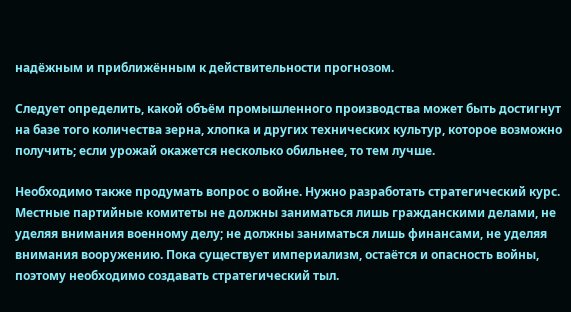надёжным и приближённым к действительности прогнозом.

Следует определить, какой объём промышленного производства может быть достигнут на базе того количества зерна, хлопка и других технических культур, которое возможно получить; если урожай окажется несколько обильнее, то тем лучше.

Необходимо также продумать вопрос о войне. Нужно разработать стратегический курс. Местные партийные комитеты не должны заниматься лишь гражданскими делами, не уделяя внимания военному делу; не должны заниматься лишь финансами, не уделяя внимания вооружению. Пока существует империализм, остаётся и опасность войны, поэтому необходимо создавать стратегический тыл.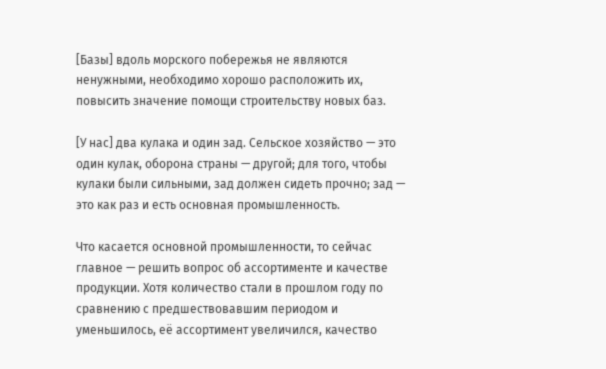[Базы] вдоль морского побережья не являются ненужными, необходимо хорошо расположить их, повысить значение помощи строительству новых баз.

[У нас] два кулака и один зад. Сельское хозяйство — это один кулак, оборона страны — другой; для того, чтобы кулаки были сильными, зад должен сидеть прочно; зад — это как раз и есть основная промышленность.

Что касается основной промышленности, то сейчас главное — решить вопрос об ассортименте и качестве продукции. Хотя количество стали в прошлом году по сравнению с предшествовавшим периодом и уменьшилось, её ассортимент увеличился, качество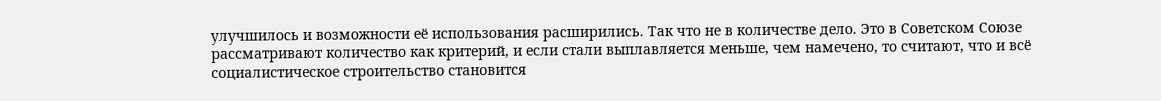улучшилось и возможности её использования расширились. Так что не в количестве дело. Это в Советском Союзе рассматривают количество как критерий, и если стали выплавляется меньше, чем намечено, то считают, что и всё социалистическое строительство становится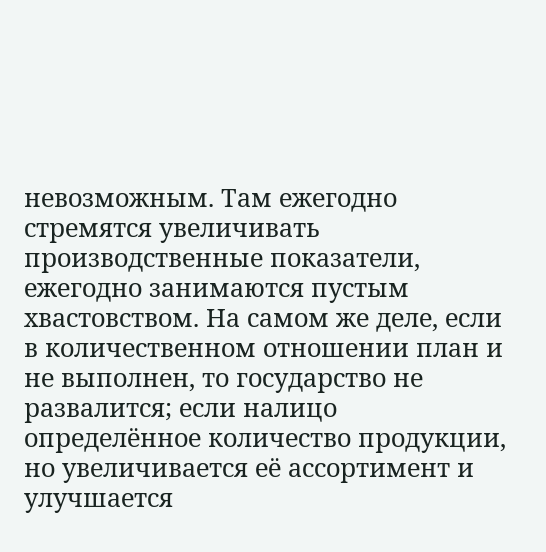невозможным. Там ежегодно стремятся увеличивать производственные показатели, ежегодно занимаются пустым хвастовством. На самом же деле, если в количественном отношении план и не выполнен, то государство не развалится; если налицо определённое количество продукции, но увеличивается её ассортимент и улучшается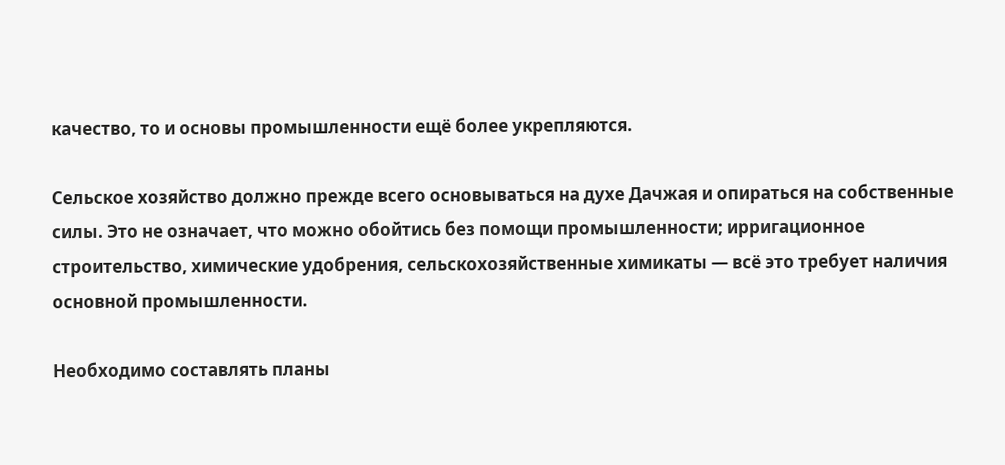качество, то и основы промышленности ещё более укрепляются.

Сельское хозяйство должно прежде всего основываться на духе Дачжая и опираться на собственные силы. Это не означает, что можно обойтись без помощи промышленности; ирригационное строительство, химические удобрения, сельскохозяйственные химикаты — всё это требует наличия основной промышленности.

Необходимо составлять планы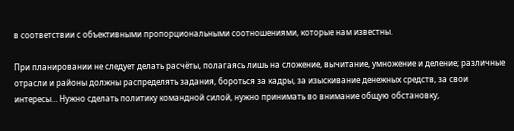в соответствии с объективными пропорциональными соотношениями, которые нам известны.

При планировании не следует делать расчёты, полагаясь лишь на сложение, вычитание, умножение и деление; различные отрасли и районы должны распределять задания, бороться за кадры, за изыскивание денежных средств, за свои интересы… Нужно сделать политику командной силой, нужно принимать во внимание общую обстановку,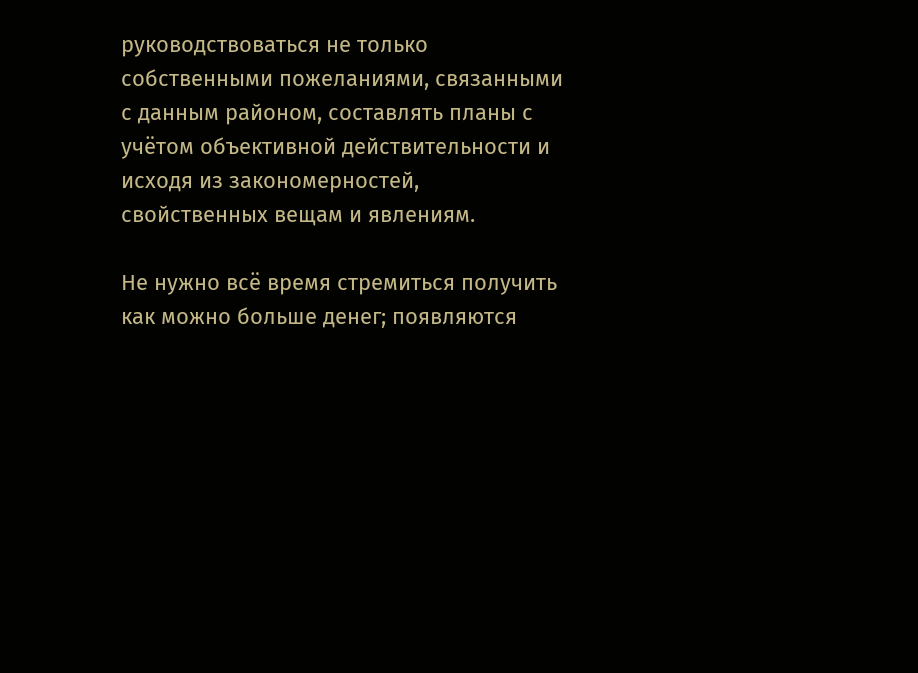руководствоваться не только собственными пожеланиями, связанными с данным районом, составлять планы с учётом объективной действительности и исходя из закономерностей, свойственных вещам и явлениям.

Не нужно всё время стремиться получить как можно больше денег; появляются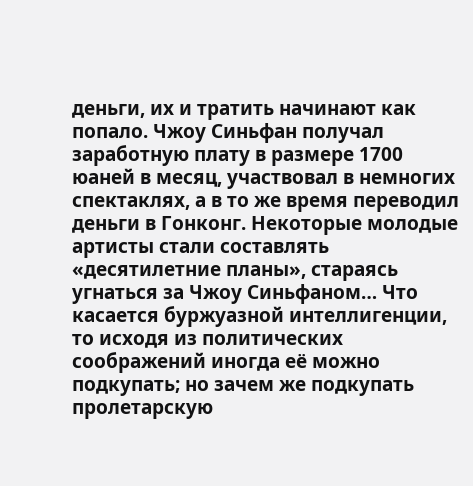деньги, их и тратить начинают как попало. Чжоу Синьфан получал заработную плату в размере 1700 юаней в месяц, участвовал в немногих спектаклях, а в то же время переводил деньги в Гонконг. Некоторые молодые артисты стали составлять «десятилетние планы», стараясь угнаться за Чжоу Синьфаном… Что касается буржуазной интеллигенции, то исходя из политических соображений иногда её можно подкупать; но зачем же подкупать пролетарскую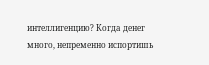интеллигенцию? Когда денег много, непременно испортишь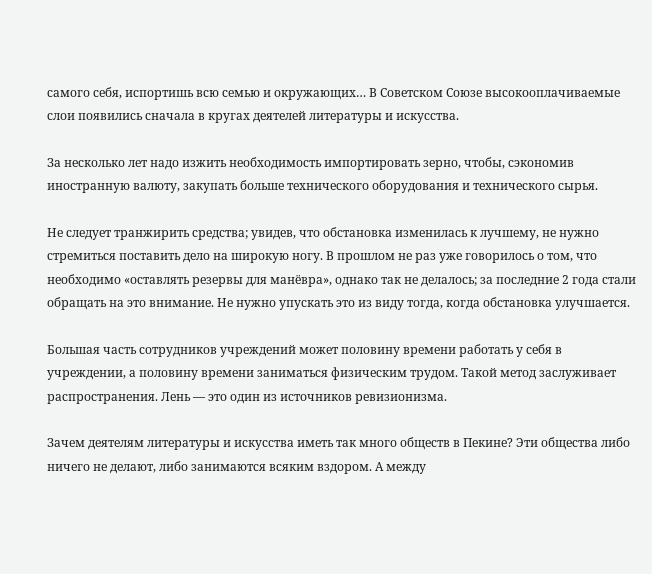самого себя, испортишь всю семью и окружающих… В Советском Союзе высокооплачиваемые слои появились сначала в кругах деятелей литературы и искусства.

За несколько лет надо изжить необходимость импортировать зерно, чтобы, сэкономив иностранную валюту, закупать больше технического оборудования и технического сырья.

Не следует транжирить средства; увидев, что обстановка изменилась к лучшему, не нужно стремиться поставить дело на широкую ногу. В прошлом не раз уже говорилось о том, что необходимо «оставлять резервы для манёвра», однако так не делалось; за последние 2 года стали обращать на это внимание. Не нужно упускать это из виду тогда, когда обстановка улучшается.

Большая часть сотрудников учреждений может половину времени работать у себя в учреждении, а половину времени заниматься физическим трудом. Такой метод заслуживает распространения. Лень — это один из источников ревизионизма.

Зачем деятелям литературы и искусства иметь так много обществ в Пекине? Эти общества либо ничего не делают, либо занимаются всяким вздором. А между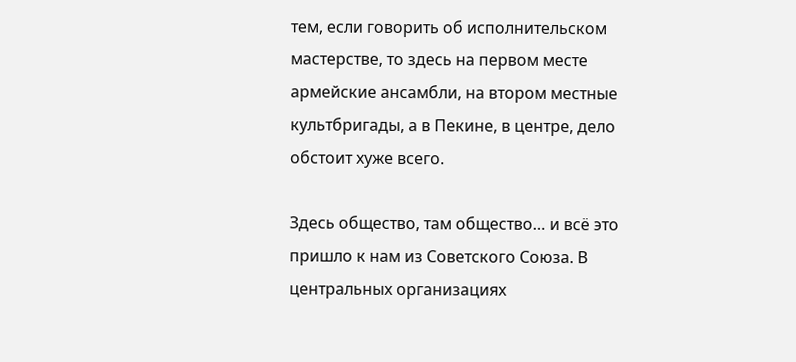тем, если говорить об исполнительском мастерстве, то здесь на первом месте армейские ансамбли, на втором местные культбригады, а в Пекине, в центре, дело обстоит хуже всего.

Здесь общество, там общество… и всё это пришло к нам из Советского Союза. В центральных организациях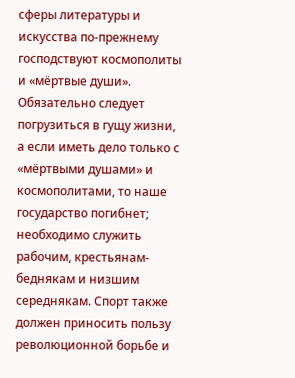сферы литературы и искусства по-прежнему господствуют космополиты и «мёртвые души». Обязательно следует погрузиться в гущу жизни, а если иметь дело только с «мёртвыми душами» и космополитами, то наше государство погибнет; необходимо служить рабочим, крестьянам-беднякам и низшим середнякам. Спорт также должен приносить пользу революционной борьбе и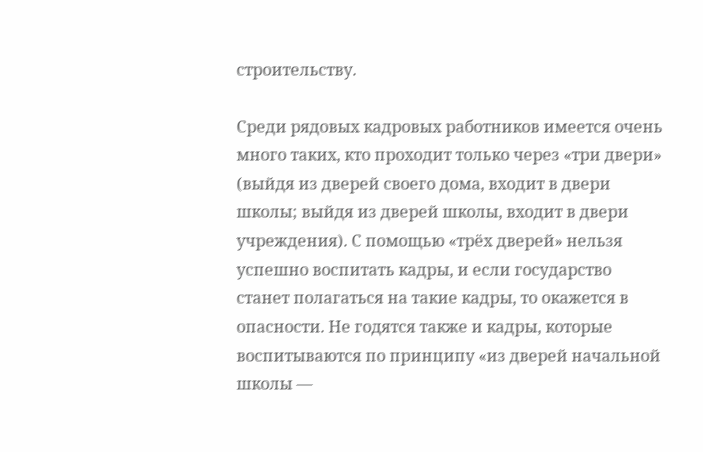строительству.

Среди рядовых кадровых работников имеется очень много таких, кто проходит только через «три двери» (выйдя из дверей своего дома, входит в двери школы; выйдя из дверей школы, входит в двери учреждения). С помощью «трёх дверей» нельзя успешно воспитать кадры, и если государство станет полагаться на такие кадры, то окажется в опасности. Не годятся также и кадры, которые воспитываются по принципу «из дверей начальной школы —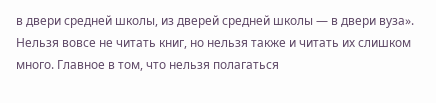в двери средней школы, из дверей средней школы — в двери вуза». Нельзя вовсе не читать книг, но нельзя также и читать их слишком много. Главное в том, что нельзя полагаться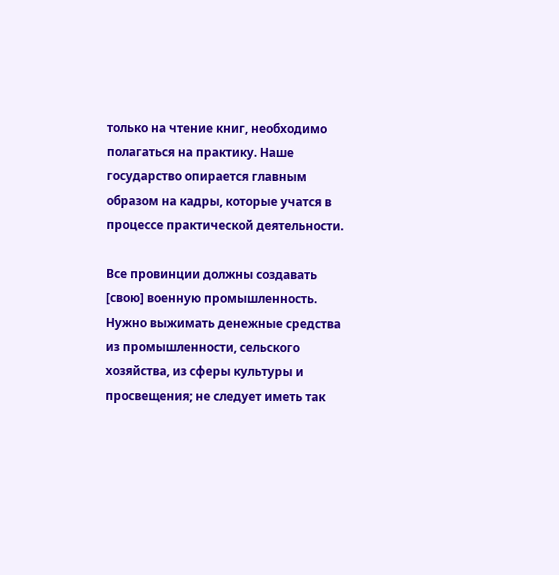только на чтение книг, необходимо полагаться на практику. Наше государство опирается главным образом на кадры, которые учатся в процессе практической деятельности.

Все провинции должны создавать [свою] военную промышленность. Нужно выжимать денежные средства из промышленности, сельского хозяйства, из сферы культуры и просвещения; не следует иметь так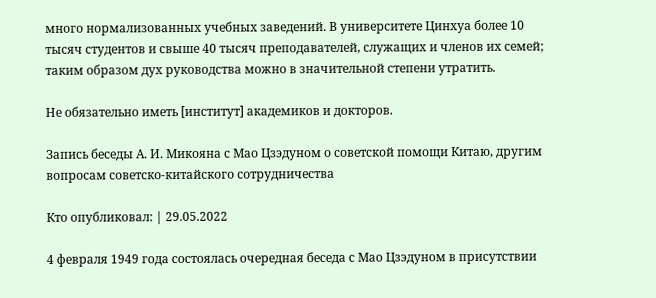много нормализованных учебных заведений. В университете Цинхуа более 10 тысяч студентов и свыше 40 тысяч преподавателей, служащих и членов их семей; таким образом дух руководства можно в значительной степени утратить.

Не обязательно иметь [институт] академиков и докторов.

Запись беседы А. И. Микояна с Мао Цзэдуном о советской помощи Китаю, другим вопросам советско-китайского сотрудничества

Кто опубликовал: | 29.05.2022

4 февраля 1949 года состоялась очередная беседа с Мао Цзэдуном в присутствии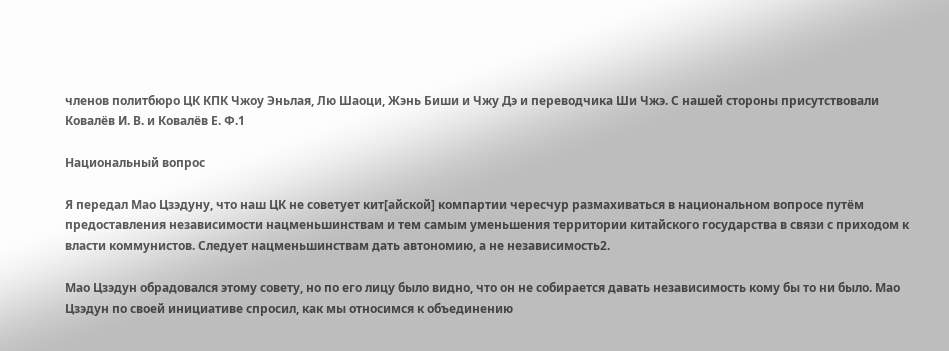членов политбюро ЦК КПК Чжоу Эньлая, Лю Шаоци, Жэнь Биши и Чжу Дэ и переводчика Ши Чжэ. С нашей стороны присутствовали Ковалёв И. В. и Ковалёв Е. Ф.1

Национальный вопрос

Я передал Мао Цзэдуну, что наш ЦК не советует кит[айской] компартии чересчур размахиваться в национальном вопросе путём предоставления независимости нацменьшинствам и тем самым уменьшения территории китайского государства в связи с приходом к власти коммунистов. Следует нацменьшинствам дать автономию, а не независимость2.

Мао Цзэдун обрадовался этому совету, но по его лицу было видно, что он не собирается давать независимость кому бы то ни было. Мао Цзэдун по своей инициативе спросил, как мы относимся к объединению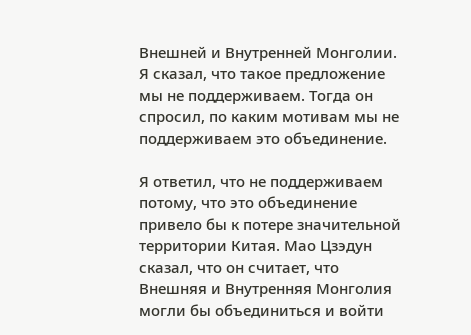Внешней и Внутренней Монголии. Я сказал, что такое предложение мы не поддерживаем. Тогда он спросил, по каким мотивам мы не поддерживаем это объединение.

Я ответил, что не поддерживаем потому, что это объединение привело бы к потере значительной территории Китая. Мао Цзэдун сказал, что он считает, что Внешняя и Внутренняя Монголия могли бы объединиться и войти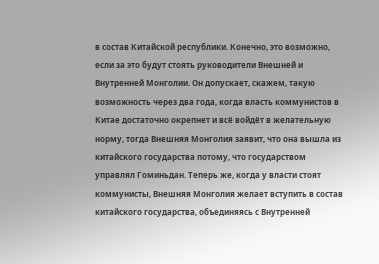в состав Китайской республики. Конечно, это возможно, если за это будут стоять руководители Внешней и Внутренней Монголии. Он допускает, скажем, такую возможность через два года, когда власть коммунистов в Китае достаточно окрепнет и всё войдёт в желательную норму, тогда Внешняя Монголия заявит, что она вышла из китайского государства потому, что государством управлял Гоминьдан. Теперь же, когда у власти стоят коммунисты, Внешняя Монголия желает вступить в состав китайского государства, объединяясь с Внутренней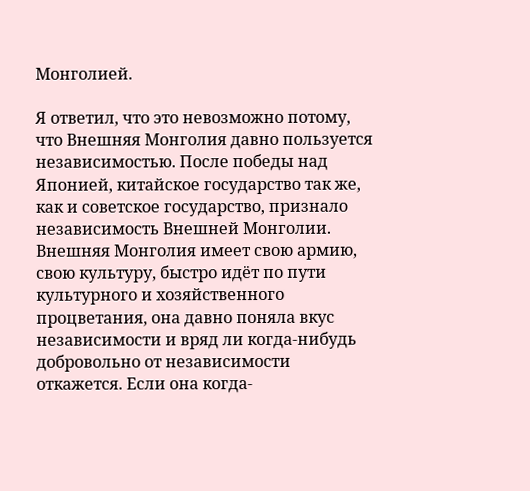Монголией.

Я ответил, что это невозможно потому, что Внешняя Монголия давно пользуется независимостью. После победы над Японией, китайское государство так же, как и советское государство, признало независимость Внешней Монголии. Внешняя Монголия имеет свою армию, свою культуру, быстро идёт по пути культурного и хозяйственного процветания, она давно поняла вкус независимости и вряд ли когда-нибудь добровольно от независимости откажется. Если она когда-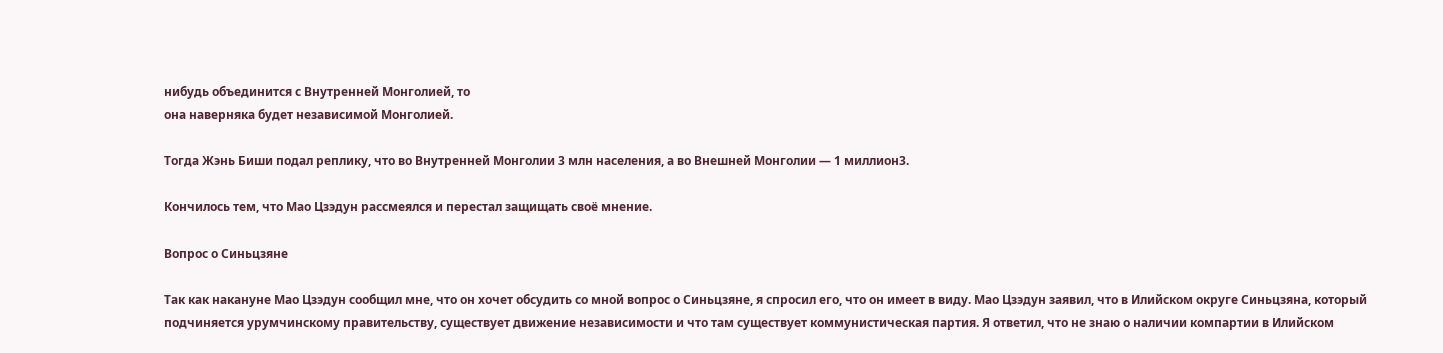нибудь объединится с Внутренней Монголией, то
она наверняка будет независимой Монголией.

Тогда Жэнь Биши подал реплику, что во Внутренней Монголии 3 млн населения, а во Внешней Монголии — 1 миллион3.

Кончилось тем, что Мао Цзэдун рассмеялся и перестал защищать своё мнение.

Вопрос о Синьцзяне

Так как накануне Мао Цзэдун сообщил мне, что он хочет обсудить со мной вопрос о Синьцзяне, я спросил его, что он имеет в виду. Мао Цзэдун заявил, что в Илийском округе Синьцзяна, который подчиняется урумчинскому правительству, существует движение независимости и что там существует коммунистическая партия. Я ответил, что не знаю о наличии компартии в Илийском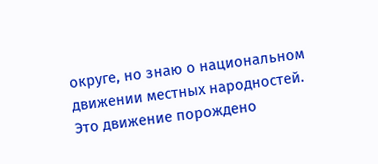округе, но знаю о национальном движении местных народностей. Это движение порождено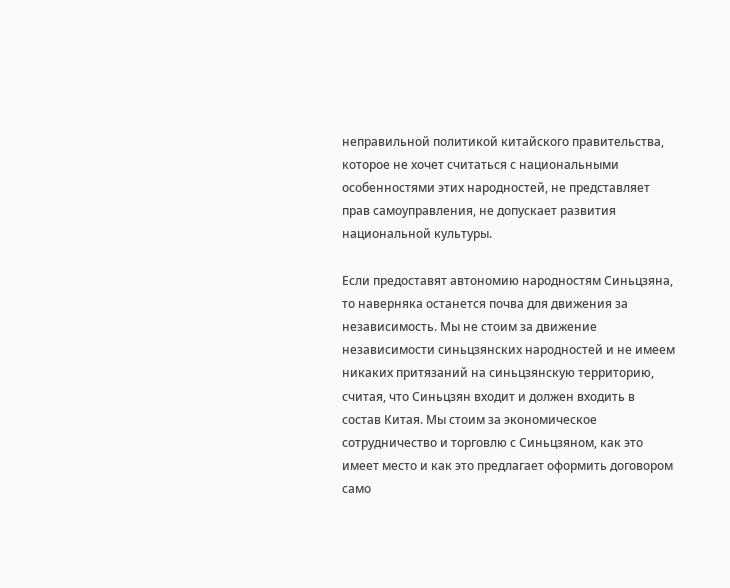неправильной политикой китайского правительства,
которое не хочет считаться с национальными особенностями этих народностей, не представляет прав самоуправления, не допускает развития национальной культуры.

Если предоставят автономию народностям Синьцзяна, то наверняка останется почва для движения за независимость. Мы не стоим за движение независимости синьцзянских народностей и не имеем никаких притязаний на синьцзянскую территорию, считая, что Синьцзян входит и должен входить в состав Китая. Мы стоим за экономическое сотрудничество и торговлю с Синьцзяном, как это имеет место и как это предлагает оформить договором само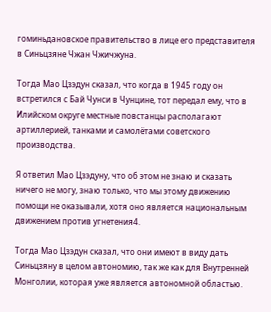гоминьдановское правительство в лице его представителя в Синьцзяне Чжан Чжичжуна.

Тогда Мао Цзэдун сказал, что когда в 1945 году он встретился с Бай Чунси в Чунцине, тот передал ему, что в Илийском округе местные повстанцы располагают артиллерией, танками и самолётами советского производства.

Я ответил Мао Цзэдуну, что об этом не знаю и сказать ничего не могу, знаю только, что мы этому движению помощи не оказывали, хотя оно является национальным движением против угнетения4.

Тогда Мао Цзэдун сказал, что они имеют в виду дать Синьцзяну в целом автономию, так же как для Внутренней Монголии, которая уже является автономной областью.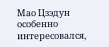Мао Цзэдун особенно интересовался,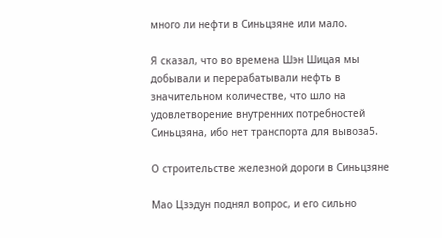много ли нефти в Синьцзяне или мало.

Я сказал, что во времена Шэн Шицая мы добывали и перерабатывали нефть в значительном количестве, что шло на удовлетворение внутренних потребностей Синьцзяна, ибо нет транспорта для вывоза5.

О строительстве железной дороги в Синьцзяне

Мао Цзэдун поднял вопрос, и его сильно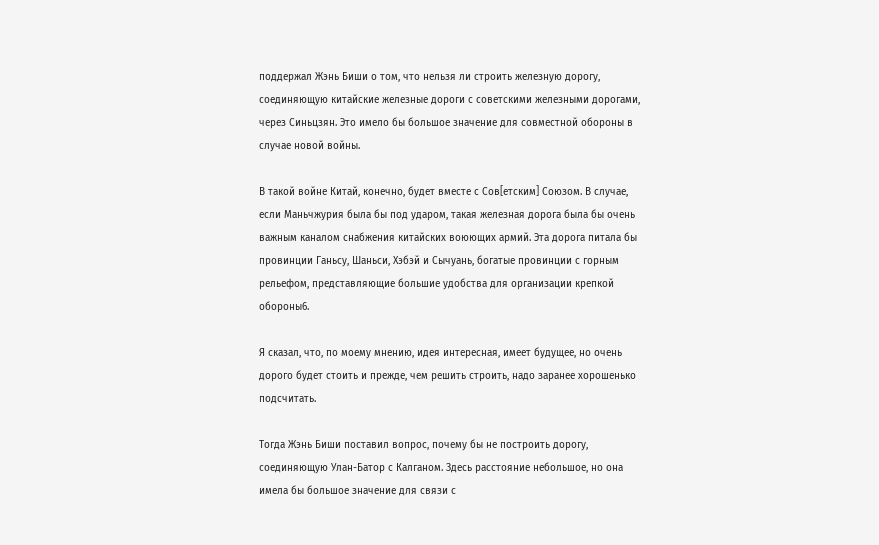поддержал Жэнь Биши о том, что нельзя ли строить железную дорогу, соединяющую китайские железные дороги с советскими железными дорогами, через Синьцзян. Это имело бы большое значение для совместной обороны в случае новой войны.

В такой войне Китай, конечно, будет вместе с Сов[етским] Союзом. В случае, если Маньчжурия была бы под ударом, такая железная дорога была бы очень важным каналом снабжения китайских воюющих армий. Эта дорога питала бы провинции Ганьсу, Шаньси, Хэбэй и Сычуань, богатые провинции с горным рельефом, представляющие большие удобства для организации крепкой обороны6.

Я сказал, что, по моему мнению, идея интересная, имеет будущее, но очень дорого будет стоить и прежде, чем решить строить, надо заранее хорошенько подсчитать.

Тогда Жэнь Биши поставил вопрос, почему бы не построить дорогу, соединяющую Улан-Батор с Калганом. Здесь расстояние небольшое, но она имела бы большое значение для связи с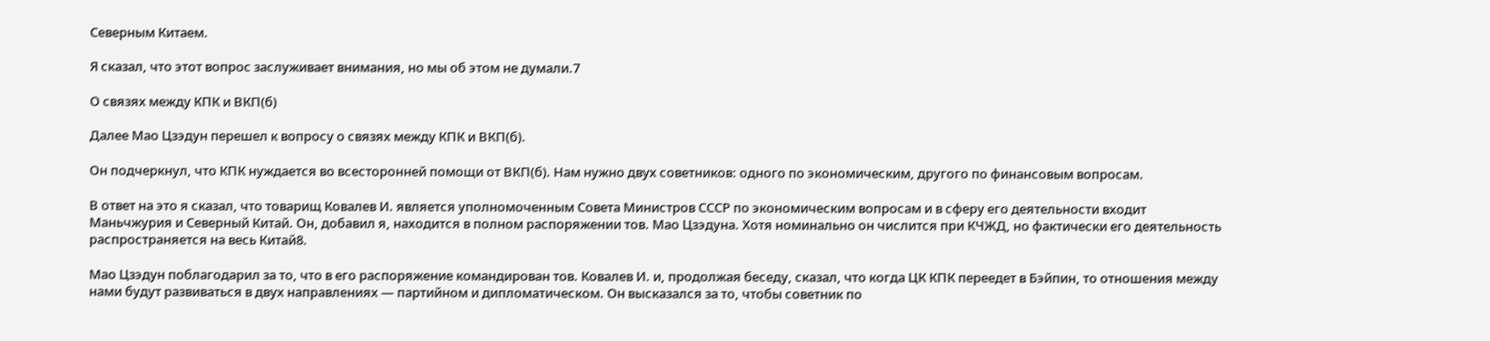Северным Китаем.

Я сказал, что этот вопрос заслуживает внимания, но мы об этом не думали.7

О связях между КПК и ВКП(б)

Далее Мао Цзэдун перешел к вопросу о связях между КПК и ВКП(б).

Он подчеркнул, что КПК нуждается во всесторонней помощи от ВКП(б). Нам нужно двух советников: одного по экономическим, другого по финансовым вопросам.

В ответ на это я сказал, что товарищ Ковалев И. является уполномоченным Совета Министров СССР по экономическим вопросам и в сферу его деятельности входит Маньчжурия и Северный Китай. Он, добавил я, находится в полном распоряжении тов. Мао Цзэдуна. Хотя номинально он числится при КЧЖД, но фактически его деятельность распространяется на весь Китай8.

Мао Цзэдун поблагодарил за то, что в его распоряжение командирован тов. Ковалев И. и, продолжая беседу, сказал, что когда ЦК КПК переедет в Бэйпин, то отношения между нами будут развиваться в двух направлениях — партийном и дипломатическом. Он высказался за то, чтобы советник по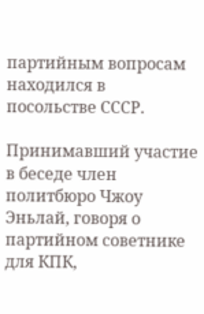партийным вопросам находился в посольстве СССР.

Принимавший участие в беседе член политбюро Чжоу Эньлай, говоря о партийном советнике для КПК,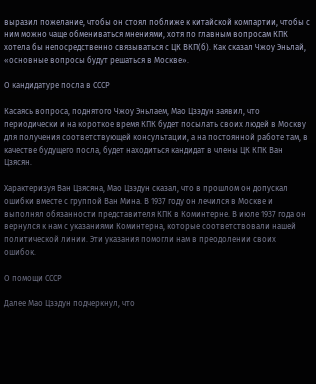выразил пожелание, чтобы он стоял поближе к китайской компартии, чтобы с ним можно чаще обмениваться мнениями, хотя по главным вопросам КПК хотела бы непосредственно связываться с ЦК ВКП(б). Как сказал Чжоу Эньлай, «основные вопросы будут решаться в Москве».

О кандидатуре посла в СССР

Касаясь вопроса, поднятого Чжоу Эньлаем, Мао Цзэдун заявил, что периодически и на короткое время КПК будет посылать своих людей в Москву для получения соответствующей консультации, а на постоянной работе там, в качестве будущего посла, будет находиться кандидат в члены ЦК КПК Ван Цзясян.

Характеризуя Ван Цзясяна, Мао Цзэдун сказал, что в прошлом он допускал ошибки вместе с группой Ван Мина. В 1937 году он лечился в Москве и выполнял обязанности представителя КПК в Коминтерне. В июле 1937 года он вернулся к нам с указаниями Коминтерна, которые соответствовали нашей политической линии. Эти указания помогли нам в преодолении своих
ошибок.

О помощи СССР

Далее Мао Цзэдун подчеркнул, что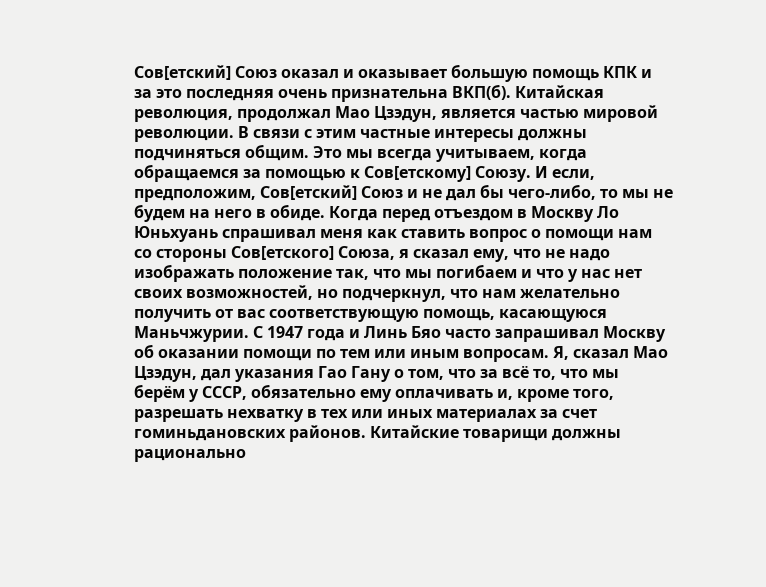Сов[етский] Союз оказал и оказывает большую помощь КПК и за это последняя очень признательна ВКП(б). Китайская революция, продолжал Мао Цзэдун, является частью мировой революции. В связи с этим частные интересы должны подчиняться общим. Это мы всегда учитываем, когда обращаемся за помощью к Сов[етскому] Союзу. И если, предположим, Сов[етский] Союз и не дал бы чего-либо, то мы не будем на него в обиде. Когда перед отъездом в Москву Ло Юньхуань спрашивал меня как ставить вопрос о помощи нам со стороны Сов[етского] Союза, я сказал ему, что не надо изображать положение так, что мы погибаем и что у нас нет своих возможностей, но подчеркнул, что нам желательно получить от вас соответствующую помощь, касающуюся Маньчжурии. С 1947 года и Линь Бяо часто запрашивал Москву об оказании помощи по тем или иным вопросам. Я, сказал Мао Цзэдун, дал указания Гао Гану о том, что за всё то, что мы берём у СССР, обязательно ему оплачивать и, кроме того, разрешать нехватку в тех или иных материалах за счет гоминьдановских районов. Китайские товарищи должны рационально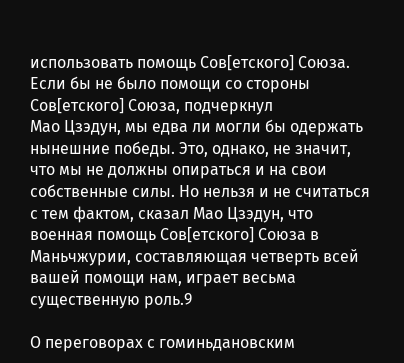использовать помощь Сов[етского] Союза. Если бы не было помощи со стороны Сов[етского] Союза, подчеркнул
Мао Цзэдун, мы едва ли могли бы одержать нынешние победы. Это, однако, не значит, что мы не должны опираться и на свои собственные силы. Но нельзя и не считаться с тем фактом, сказал Мао Цзэдун, что военная помощь Сов[етского] Союза в Маньчжурии, составляющая четверть всей вашей помощи нам, играет весьма существенную роль.9

О переговорах с гоминьдановским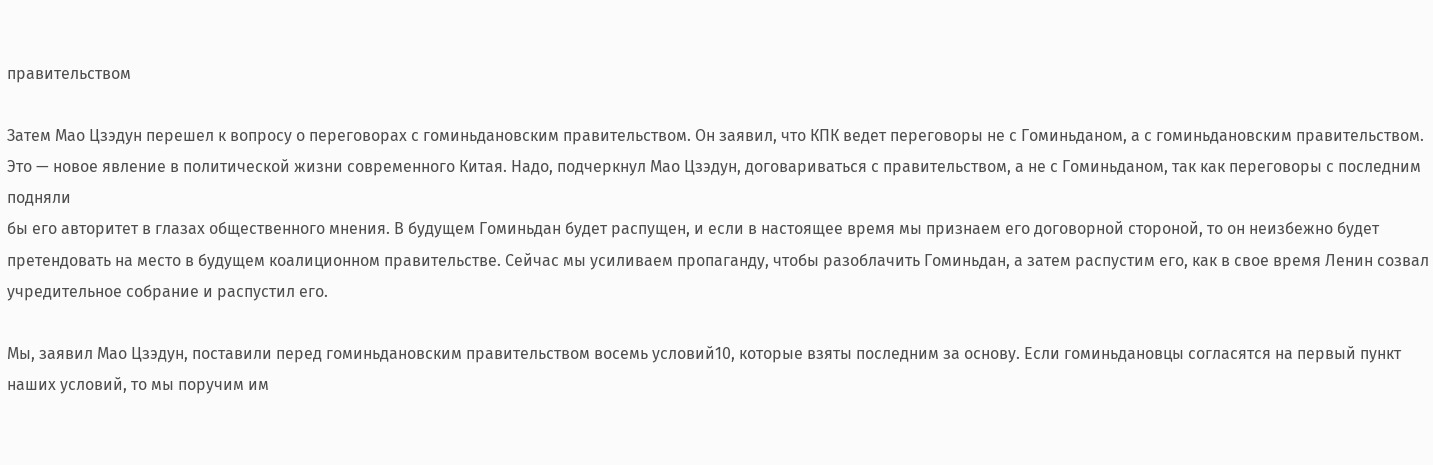правительством

Затем Мао Цзэдун перешел к вопросу о переговорах с гоминьдановским правительством. Он заявил, что КПК ведет переговоры не с Гоминьданом, а с гоминьдановским правительством. Это — новое явление в политической жизни современного Китая. Надо, подчеркнул Мао Цзэдун, договариваться с правительством, а не с Гоминьданом, так как переговоры с последним подняли
бы его авторитет в глазах общественного мнения. В будущем Гоминьдан будет распущен, и если в настоящее время мы признаем его договорной стороной, то он неизбежно будет претендовать на место в будущем коалиционном правительстве. Сейчас мы усиливаем пропаганду, чтобы разоблачить Гоминьдан, а затем распустим его, как в свое время Ленин созвал учредительное собрание и распустил его.

Мы, заявил Мао Цзэдун, поставили перед гоминьдановским правительством восемь условий10, которые взяты последним за основу. Если гоминьдановцы согласятся на первый пункт наших условий, то мы поручим им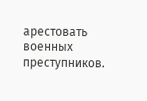арестовать военных преступников.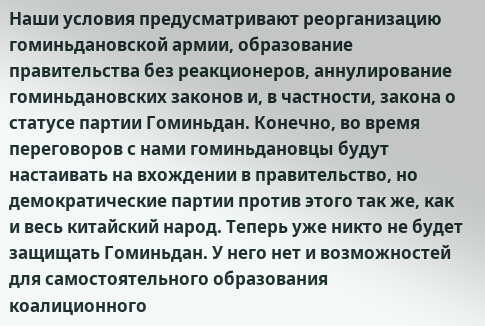Наши условия предусматривают реорганизацию гоминьдановской армии, образование правительства без реакционеров, аннулирование гоминьдановских законов и, в частности, закона о статусе партии Гоминьдан. Конечно, во время переговоров с нами гоминьдановцы будут настаивать на вхождении в правительство, но демократические партии против этого так же, как и весь китайский народ. Теперь уже никто не будет защищать Гоминьдан. У него нет и возможностей для самостоятельного образования коалиционного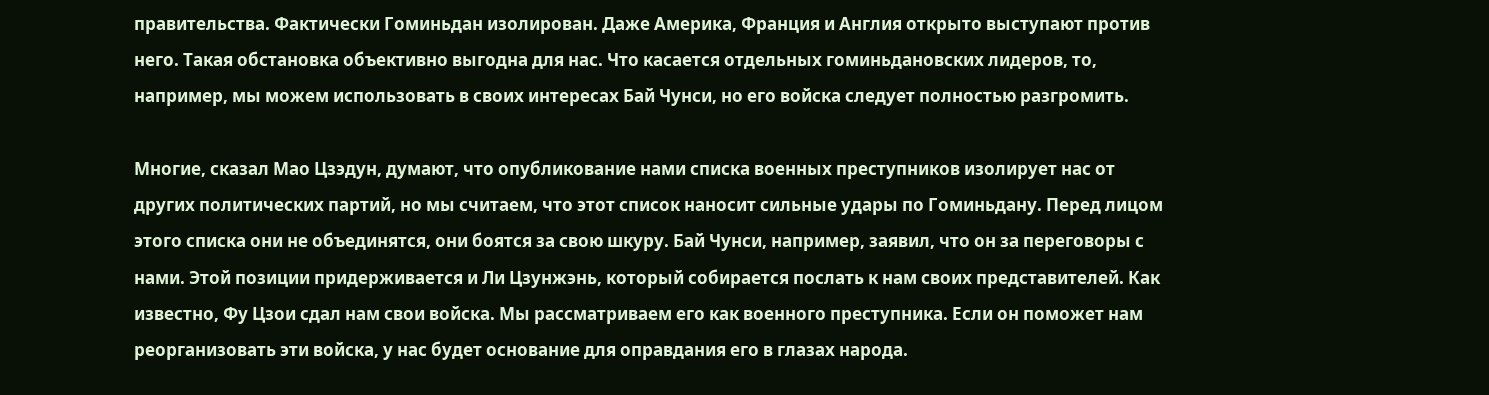правительства. Фактически Гоминьдан изолирован. Даже Америка, Франция и Англия открыто выступают против него. Такая обстановка объективно выгодна для нас. Что касается отдельных гоминьдановских лидеров, то, например, мы можем использовать в своих интересах Бай Чунси, но его войска следует полностью разгромить.

Многие, сказал Мао Цзэдун, думают, что опубликование нами списка военных преступников изолирует нас от других политических партий, но мы считаем, что этот список наносит сильные удары по Гоминьдану. Перед лицом этого списка они не объединятся, они боятся за свою шкуру. Бай Чунси, например, заявил, что он за переговоры с нами. Этой позиции придерживается и Ли Цзунжэнь, который собирается послать к нам своих представителей. Как известно, Фу Цзои сдал нам свои войска. Мы рассматриваем его как военного преступника. Если он поможет нам реорганизовать эти войска, у нас будет основание для оправдания его в глазах народа.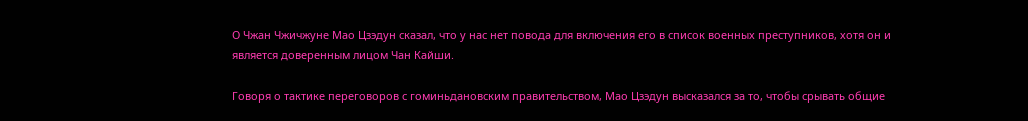О Чжан Чжичжуне Мао Цзэдун сказал, что у нас нет повода для включения его в список военных преступников, хотя он и является доверенным лицом Чан Кайши.

Говоря о тактике переговоров с гоминьдановским правительством, Мао Цзэдун высказался за то, чтобы срывать общие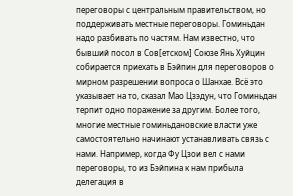переговоры с центральным правительством, но поддерживать местные переговоры. Гоминьдан надо разбивать по частям. Нам известно, что бывший посол в Сов[етском] Союзе Янь Хуйцин собирается приехать в Бэйпин для переговоров о мирном разрешении вопроса о Шанхае. Всё это указывает на то, сказал Мао Цзэдун, что Гоминьдан терпит одно поражение за другим. Более того, многие местные гоминьдановские власти уже самостоятельно начинают устанавливать связь с нами. Например, когда Фу Цзои вел с нами переговоры, то из Бэйпина к нам прибыла делегация в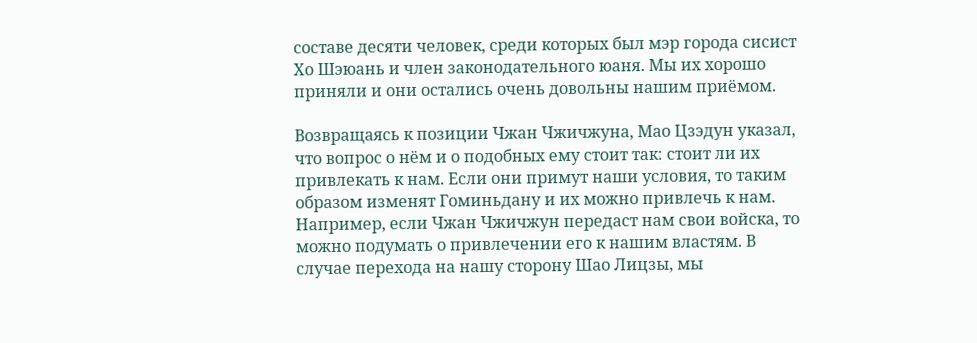составе десяти человек, среди которых был мэр города сисист Хо Шэюань и член законодательного юаня. Мы их хорошо приняли и они остались очень довольны нашим приёмом.

Возвращаясь к позиции Чжан Чжичжуна, Мао Цзэдун указал, что вопрос о нём и о подобных ему стоит так: стоит ли их привлекать к нам. Если они примут наши условия, то таким образом изменят Гоминьдану и их можно привлечь к нам. Например, если Чжан Чжичжун передаст нам свои войска, то можно подумать о привлечении его к нашим властям. В случае перехода на нашу сторону Шао Лицзы, мы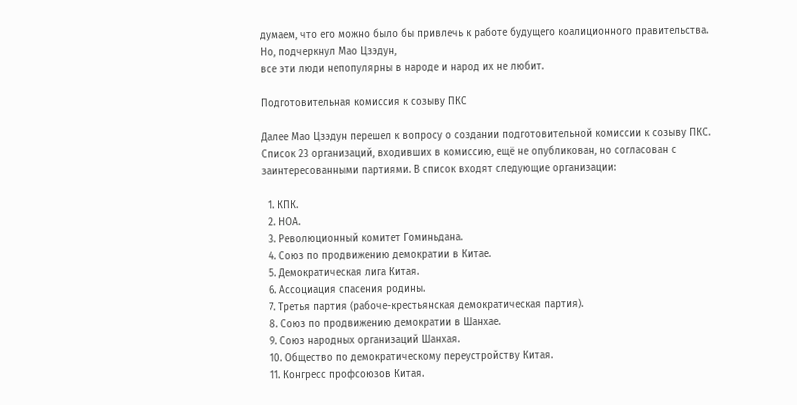думаем, что его можно было бы привлечь к работе будущего коалиционного правительства. Но, подчеркнул Мао Цзэдун,
все эти люди непопулярны в народе и народ их не любит.

Подготовительная комиссия к созыву ПКС

Далее Мао Цзэдун перешел к вопросу о создании подготовительной комиссии к созыву ПКС. Список 23 организаций, входивших в комиссию, ещё не опубликован, но согласован с заинтересованными партиями. В список входят следующие организации:

  1. КПК.
  2. НОА.
  3. Революционный комитет Гоминьдана.
  4. Союз по продвижению демократии в Китае.
  5. Демократическая лига Китая.
  6. Ассоциация спасения родины.
  7. Третья партия (рабоче-крестьянская демократическая партия).
  8. Союз по продвижению демократии в Шанхае.
  9. Союз народных организаций Шанхая.
  10. Общество по демократическому переустройству Китая.
  11. Конгресс профсоюзов Китая.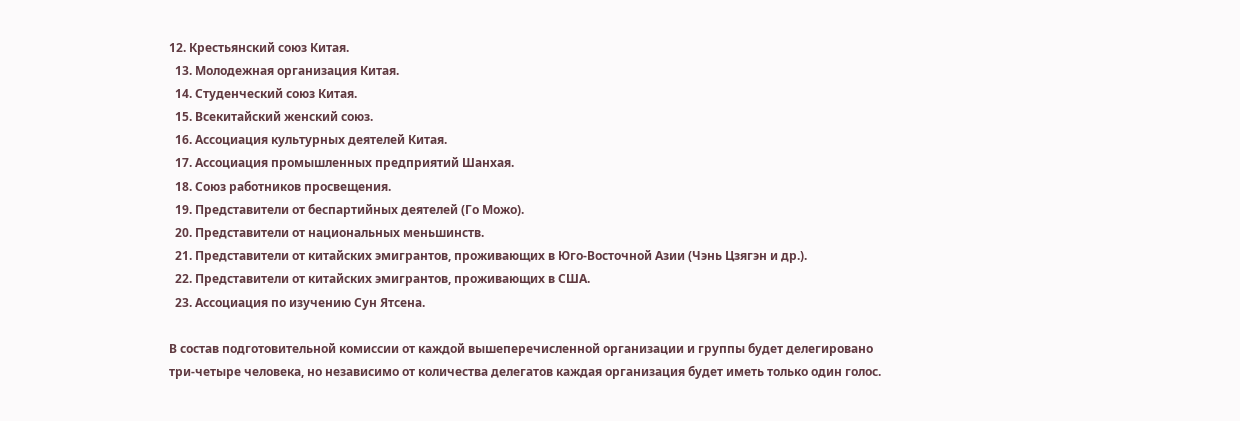12. Крестьянский союз Китая.
  13. Молодежная организация Китая.
  14. Студенческий союз Китая.
  15. Всекитайский женский союз.
  16. Ассоциация культурных деятелей Китая.
  17. Ассоциация промышленных предприятий Шанхая.
  18. Союз работников просвещения.
  19. Представители от беспартийных деятелей (Го Можо).
  20. Представители от национальных меньшинств.
  21. Представители от китайских эмигрантов, проживающих в Юго-Восточной Азии (Чэнь Цзягэн и др.).
  22. Представители от китайских эмигрантов, проживающих в США.
  23. Ассоциация по изучению Сун Ятсена.

В состав подготовительной комиссии от каждой вышеперечисленной организации и группы будет делегировано три-четыре человека, но независимо от количества делегатов каждая организация будет иметь только один голос.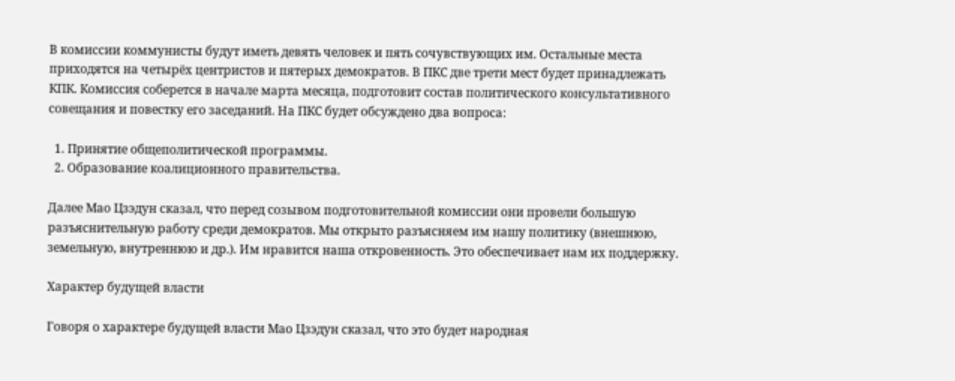В комиссии коммунисты будут иметь девять человек и пять сочувствующих им. Остальные места приходятся на четырёх центристов и пятерых демократов. В ПКС две трети мест будет принадлежать КПК. Комиссия соберется в начале марта месяца, подготовит состав политического консультативного совещания и повестку его заседаний. На ПКС будет обсуждено два вопроса:

  1. Принятие общеполитической программы.
  2. Образование коалиционного правительства.

Далее Мао Цзэдун сказал, что перед созывом подготовительной комиссии они провели большую разъяснительную работу среди демократов. Мы открыто разъясняем им нашу политику (внешнюю, земельную, внутреннюю и др.). Им нравится наша откровенность. Это обеспечивает нам их поддержку.

Характер будущей власти

Говоря о характере будущей власти Мао Цзэдун сказал, что это будет народная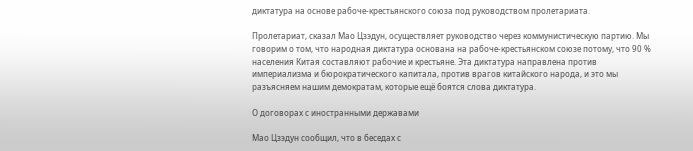диктатура на основе рабоче-крестьянского союза под руководством пролетариата.

Пролетариат, сказал Мао Цзэдун, осуществляет руководство через коммунистическую партию. Мы говорим о том, что народная диктатура основана на рабоче-крестьянском союзе потому, что 90 % населения Китая составляют рабочие и крестьяне. Эта диктатура направлена против империализма и бюрократического капитала, против врагов китайского народа, и это мы разъясняем нашим демократам, которые ещё боятся слова диктатура.

О договорах с иностранными державами

Мао Цзэдун сообщил, что в беседах с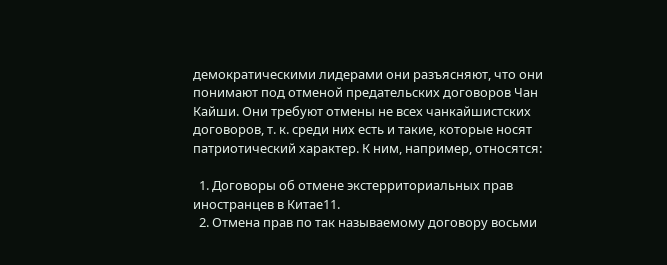демократическими лидерами они разъясняют, что они понимают под отменой предательских договоров Чан Кайши. Они требуют отмены не всех чанкайшистских договоров, т. к. среди них есть и такие, которые носят патриотический характер. К ним, например, относятся:

  1. Договоры об отмене экстерриториальных прав иностранцев в Китае11.
  2. Отмена прав по так называемому договору восьми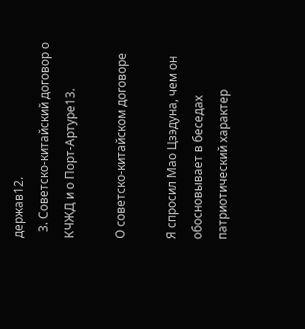держав12.
  3. Советско-китайский договор о КЧЖД и о Порт-Артуре13.

О советско-китайском договоре

Я спросил Мао Цзэдуна, чем он обосновывает в беседах патриотический характер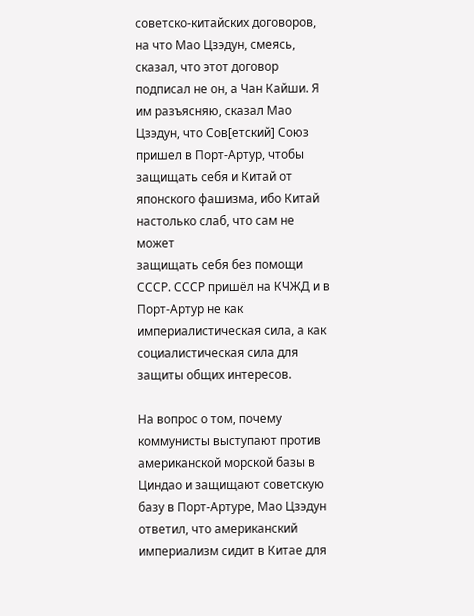советско-китайских договоров, на что Мао Цзэдун, смеясь, сказал, что этот договор подписал не он, а Чан Кайши. Я им разъясняю, сказал Мао Цзэдун, что Сов[етский] Союз пришел в Порт-Артур, чтобы защищать себя и Китай от японского фашизма, ибо Китай настолько слаб, что сам не может
защищать себя без помощи СССР. СССР пришёл на КЧЖД и в Порт-Артур не как империалистическая сила, а как социалистическая сила для защиты общих интересов.

На вопрос о том, почему коммунисты выступают против американской морской базы в Циндао и защищают советскую базу в Порт-Артуре, Мао Цзэдун ответил, что американский империализм сидит в Китае для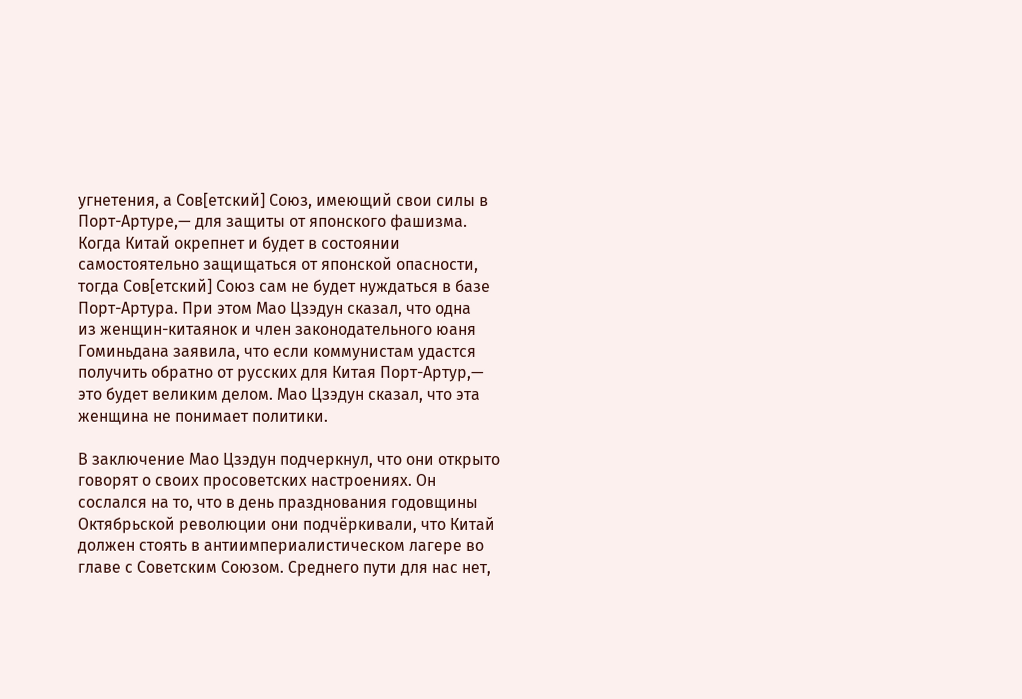угнетения, а Сов[етский] Союз, имеющий свои силы в Порт-Артуре,— для защиты от японского фашизма. Когда Китай окрепнет и будет в состоянии самостоятельно защищаться от японской опасности, тогда Сов[етский] Союз сам не будет нуждаться в базе Порт-Артура. При этом Мао Цзэдун сказал, что одна
из женщин-китаянок и член законодательного юаня Гоминьдана заявила, что если коммунистам удастся получить обратно от русских для Китая Порт-Артур,— это будет великим делом. Мао Цзэдун сказал, что эта женщина не понимает политики.

В заключение Мао Цзэдун подчеркнул, что они открыто говорят о своих просоветских настроениях. Он сослался на то, что в день празднования годовщины Октябрьской революции они подчёркивали, что Китай должен стоять в антиимпериалистическом лагере во главе с Советским Союзом. Среднего пути для нас нет,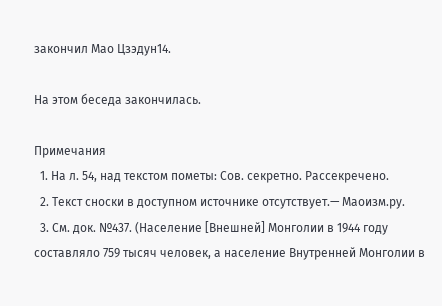закончил Мао Цзэдун14.

На этом беседа закончилась.

Примечания
  1. На л. 54, над текстом пометы: Сов. секретно. Рассекречено.
  2. Текст сноски в доступном источнике отсутствует.— Маоизм.ру.
  3. См. док. №437. (Население [Внешней] Монголии в 1944 году составляло 759 тысяч человек, а население Внутренней Монголии в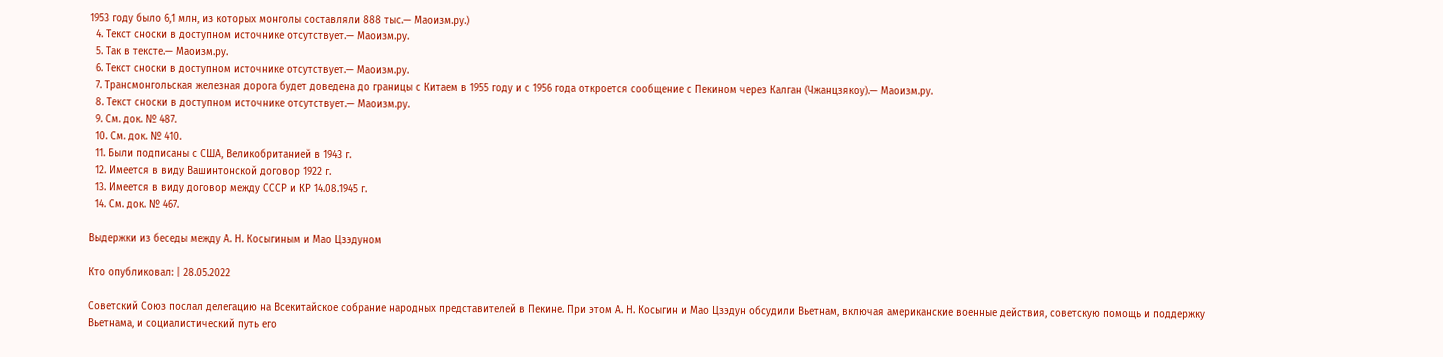1953 году было 6,1 млн, из которых монголы составляли 888 тыс.— Маоизм.ру.)
  4. Текст сноски в доступном источнике отсутствует.— Маоизм.ру.
  5. Так в тексте.— Маоизм.ру.
  6. Текст сноски в доступном источнике отсутствует.— Маоизм.ру.
  7. Трансмонгольская железная дорога будет доведена до границы с Китаем в 1955 году и с 1956 года откроется сообщение с Пекином через Калган (Чжанцзякоу).— Маоизм.ру.
  8. Текст сноски в доступном источнике отсутствует.— Маоизм.ру.
  9. См. док. № 487.
  10. См. док. № 410.
  11. Были подписаны с США, Великобританией в 1943 г.
  12. Имеется в виду Вашинтонской договор 1922 г.
  13. Имеется в виду договор между СССР и КР 14.08.1945 г.
  14. См. док. № 467.

Выдержки из беседы между А. Н. Косыгиным и Мао Цзэдуном

Кто опубликовал: | 28.05.2022

Советский Союз послал делегацию на Всекитайское собрание народных представителей в Пекине. При этом А. Н. Косыгин и Мао Цзэдун обсудили Вьетнам, включая американские военные действия, советскую помощь и поддержку Вьетнама, и социалистический путь его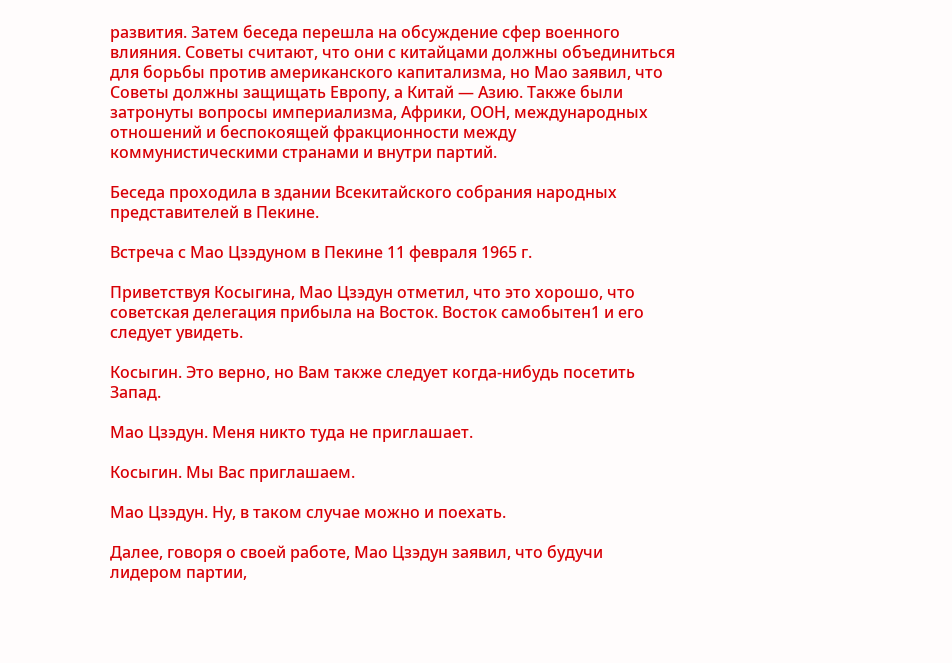развития. Затем беседа перешла на обсуждение сфер военного влияния. Советы считают, что они с китайцами должны объединиться для борьбы против американского капитализма, но Мао заявил, что Советы должны защищать Европу, а Китай — Азию. Также были затронуты вопросы империализма, Африки, ООН, международных отношений и беспокоящей фракционности между коммунистическими странами и внутри партий.

Беседа проходила в здании Всекитайского собрания народных представителей в Пекине.

Встреча с Мао Цзэдуном в Пекине 11 февраля 1965 г.

Приветствуя Косыгина, Мао Цзэдун отметил, что это хорошо, что советская делегация прибыла на Восток. Восток самобытен1 и его следует увидеть.

Косыгин. Это верно, но Вам также следует когда-нибудь посетить Запад.

Мао Цзэдун. Меня никто туда не приглашает.

Косыгин. Мы Вас приглашаем.

Мао Цзэдун. Ну, в таком случае можно и поехать.

Далее, говоря о своей работе, Мао Цзэдун заявил, что будучи лидером партии,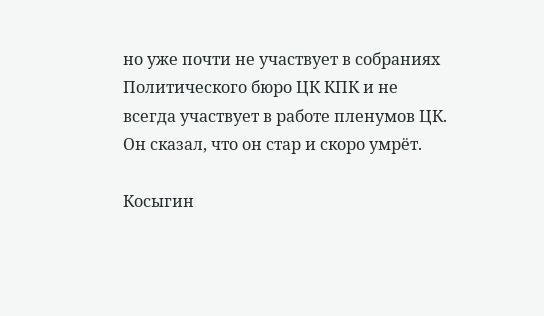но уже почти не участвует в собраниях Политического бюро ЦК КПК и не всегда участвует в работе пленумов ЦК. Он сказал, что он стар и скоро умрёт.

Косыгин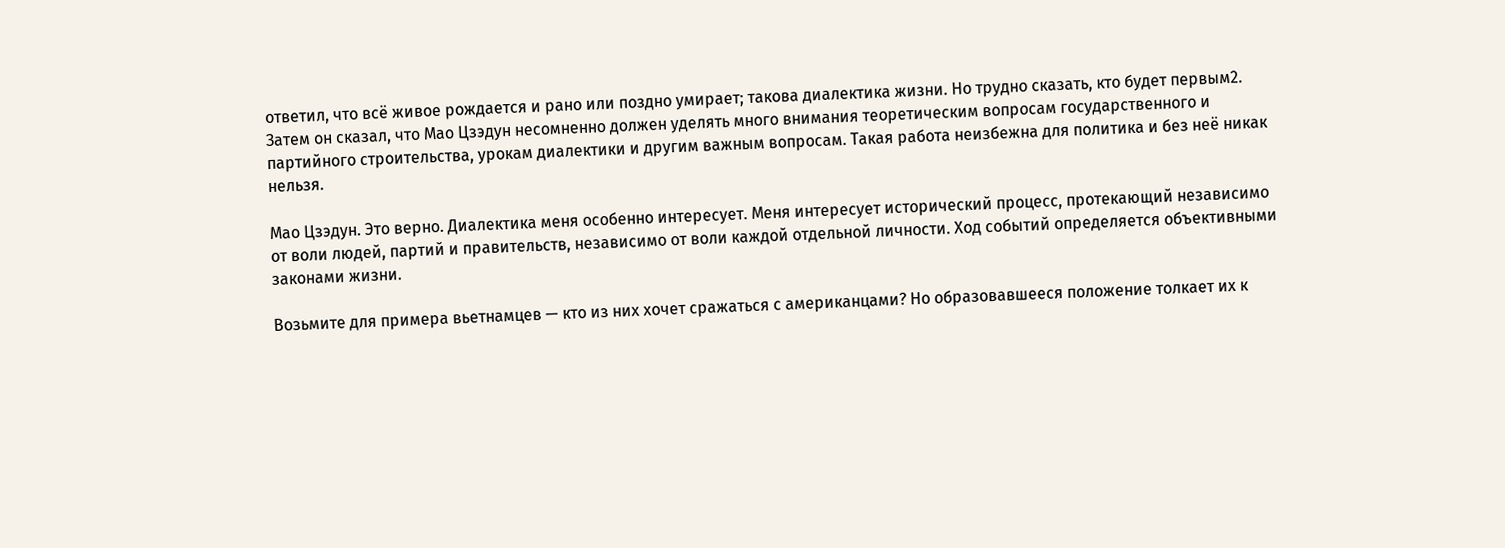ответил, что всё живое рождается и рано или поздно умирает; такова диалектика жизни. Но трудно сказать, кто будет первым2. Затем он сказал, что Мао Цзэдун несомненно должен уделять много внимания теоретическим вопросам государственного и партийного строительства, урокам диалектики и другим важным вопросам. Такая работа неизбежна для политика и без неё никак нельзя.

Мао Цзэдун. Это верно. Диалектика меня особенно интересует. Меня интересует исторический процесс, протекающий независимо от воли людей, партий и правительств, независимо от воли каждой отдельной личности. Ход событий определяется объективными законами жизни.

Возьмите для примера вьетнамцев — кто из них хочет сражаться с американцами? Но образовавшееся положение толкает их к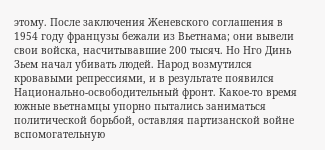этому. После заключения Женевского соглашения в 1954 году французы бежали из Вьетнама; они вывели свои войска, насчитывавшие 200 тысяч. Но Нго Динь Зьем начал убивать людей. Народ возмутился кровавыми репрессиями, и в результате появился Национально-освободительный фронт. Какое-то время южные вьетнамцы упорно пытались заниматься политической борьбой, оставляя партизанской войне вспомогательную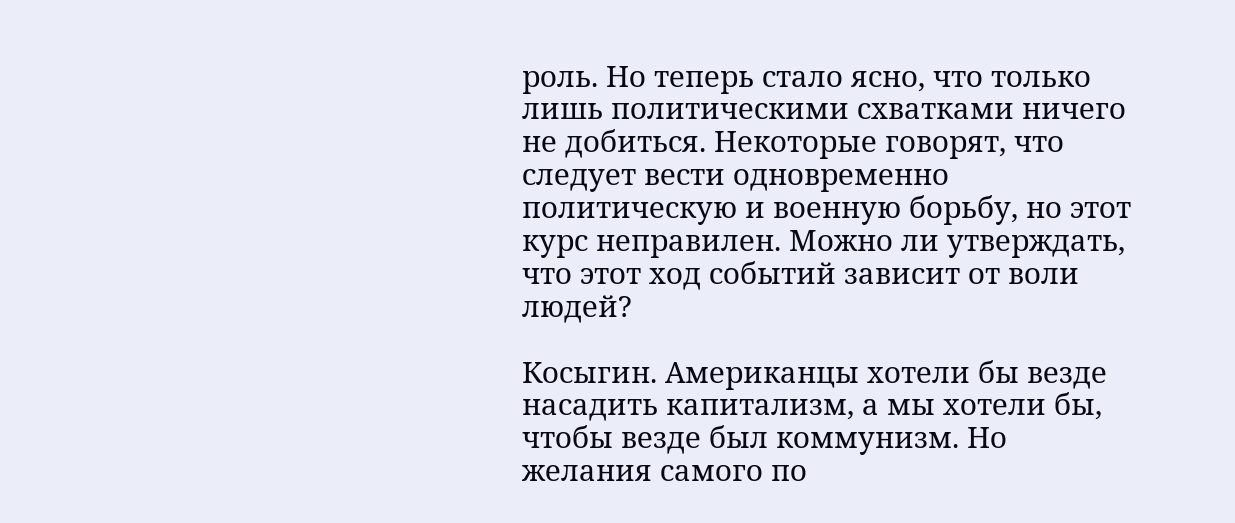роль. Но теперь стало ясно, что только лишь политическими схватками ничего не добиться. Некоторые говорят, что следует вести одновременно политическую и военную борьбу, но этот курс неправилен. Можно ли утверждать, что этот ход событий зависит от воли людей?

Косыгин. Американцы хотели бы везде насадить капитализм, а мы хотели бы, чтобы везде был коммунизм. Но желания самого по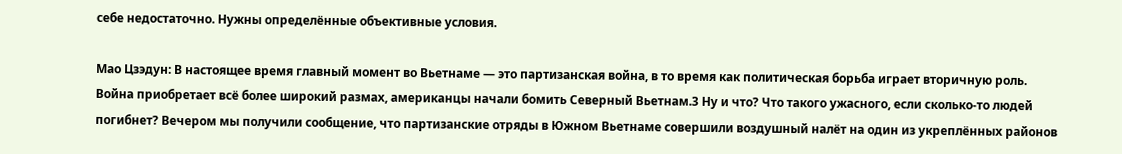себе недостаточно. Нужны определённые объективные условия.

Мао Цзэдун: В настоящее время главный момент во Вьетнаме — это партизанская война, в то время как политическая борьба играет вторичную роль. Война приобретает всё более широкий размах, американцы начали бомить Северный Вьетнам.3 Ну и что? Что такого ужасного, если сколько-то людей погибнет? Вечером мы получили сообщение, что партизанские отряды в Южном Вьетнаме совершили воздушный налёт на один из укреплённых районов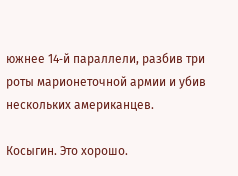южнее 14‑й параллели, разбив три роты марионеточной армии и убив нескольких американцев.

Косыгин. Это хорошо.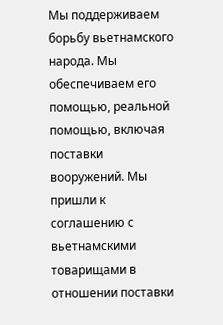Мы поддерживаем борьбу вьетнамского народа. Мы обеспечиваем его помощью, реальной помощью, включая поставки вооружений. Мы пришли к соглашению с вьетнамскими товарищами в отношении поставки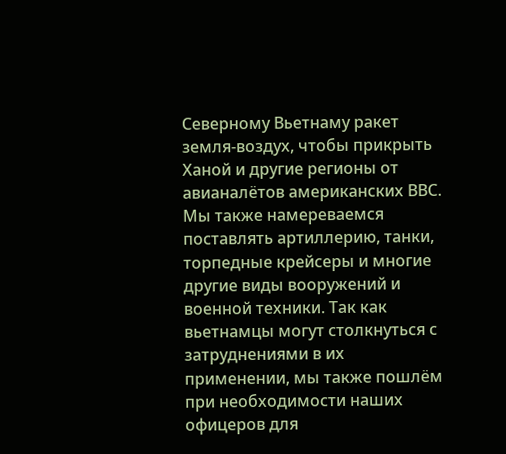Северному Вьетнаму ракет земля-воздух, чтобы прикрыть Ханой и другие регионы от авианалётов американских ВВС. Мы также намереваемся поставлять артиллерию, танки, торпедные крейсеры и многие другие виды вооружений и военной техники. Так как вьетнамцы могут столкнуться с затруднениями в их применении, мы также пошлём при необходимости наших офицеров для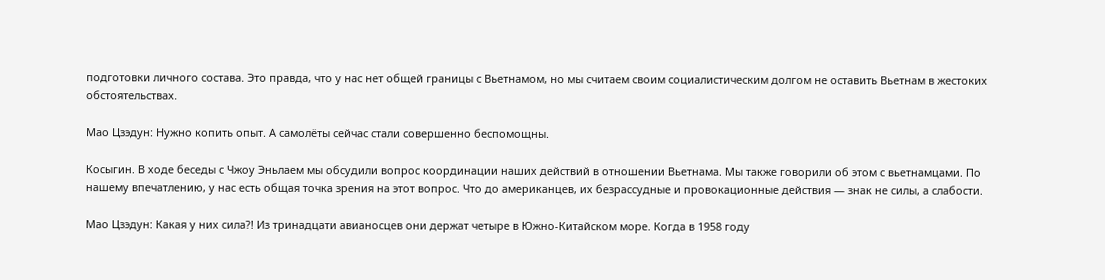подготовки личного состава. Это правда, что у нас нет общей границы с Вьетнамом, но мы считаем своим социалистическим долгом не оставить Вьетнам в жестоких обстоятельствах.

Мао Цзэдун: Нужно копить опыт. А самолёты сейчас стали совершенно беспомощны.

Косыгин. В ходе беседы с Чжоу Эньлаем мы обсудили вопрос координации наших действий в отношении Вьетнама. Мы также говорили об этом с вьетнамцами. По нашему впечатлению, у нас есть общая точка зрения на этот вопрос. Что до американцев, их безрассудные и провокационные действия — знак не силы, а слабости.

Мао Цзэдун: Какая у них сила?! Из тринадцати авианосцев они держат четыре в Южно-Китайском море. Когда в 1958 году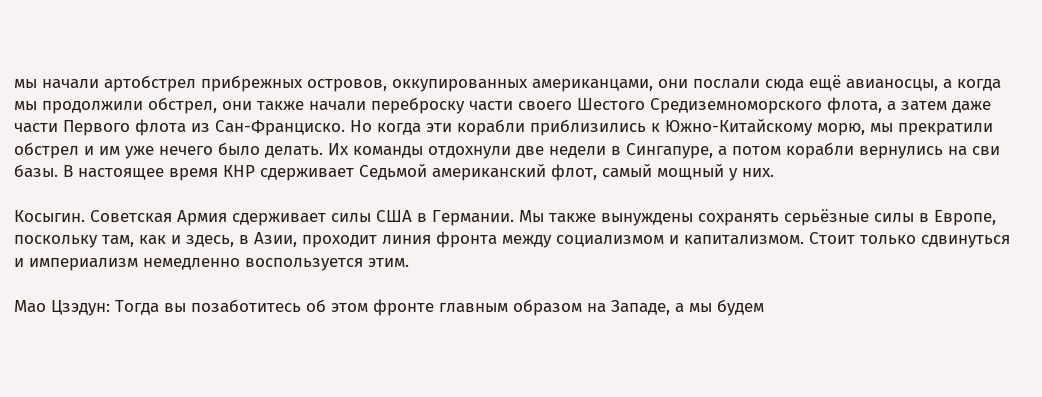мы начали артобстрел прибрежных островов, оккупированных американцами, они послали сюда ещё авианосцы, а когда мы продолжили обстрел, они также начали переброску части своего Шестого Средиземноморского флота, а затем даже части Первого флота из Сан-Франциско. Но когда эти корабли приблизились к Южно-Китайскому морю, мы прекратили обстрел и им уже нечего было делать. Их команды отдохнули две недели в Сингапуре, а потом корабли вернулись на сви базы. В настоящее время КНР сдерживает Седьмой американский флот, самый мощный у них.

Косыгин. Советская Армия сдерживает силы США в Германии. Мы также вынуждены сохранять серьёзные силы в Европе, поскольку там, как и здесь, в Азии, проходит линия фронта между социализмом и капитализмом. Стоит только сдвинуться и империализм немедленно воспользуется этим.

Мао Цзэдун: Тогда вы позаботитесь об этом фронте главным образом на Западе, а мы будем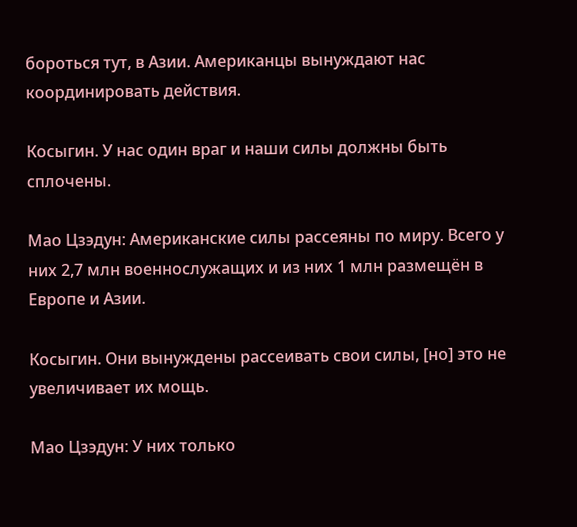бороться тут, в Азии. Американцы вынуждают нас координировать действия.

Косыгин. У нас один враг и наши силы должны быть сплочены.

Мао Цзэдун: Американские силы рассеяны по миру. Всего у них 2,7 млн военнослужащих и из них 1 млн размещён в Европе и Азии.

Косыгин. Они вынуждены рассеивать свои силы, [но] это не увеличивает их мощь.

Мао Цзэдун: У них только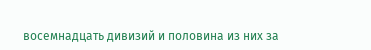восемнадцать дивизий и половина из них за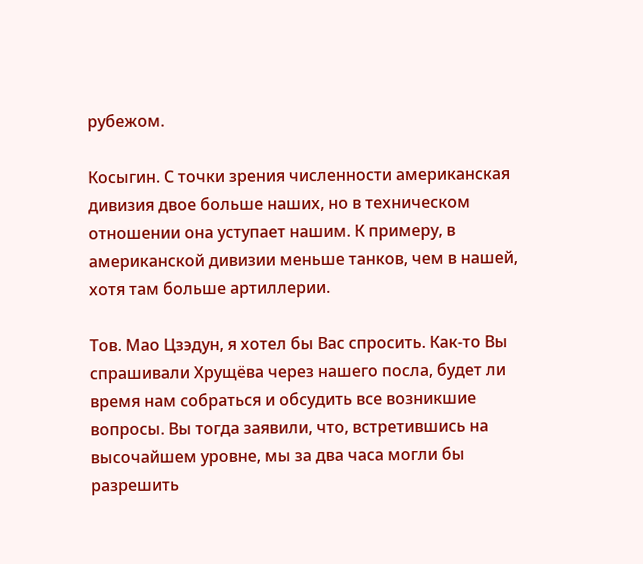рубежом.

Косыгин. С точки зрения численности американская дивизия двое больше наших, но в техническом отношении она уступает нашим. К примеру, в американской дивизии меньше танков, чем в нашей, хотя там больше артиллерии.

Тов. Мао Цзэдун, я хотел бы Вас спросить. Как-то Вы спрашивали Хрущёва через нашего посла, будет ли время нам собраться и обсудить все возникшие вопросы. Вы тогда заявили, что, встретившись на высочайшем уровне, мы за два часа могли бы разрешить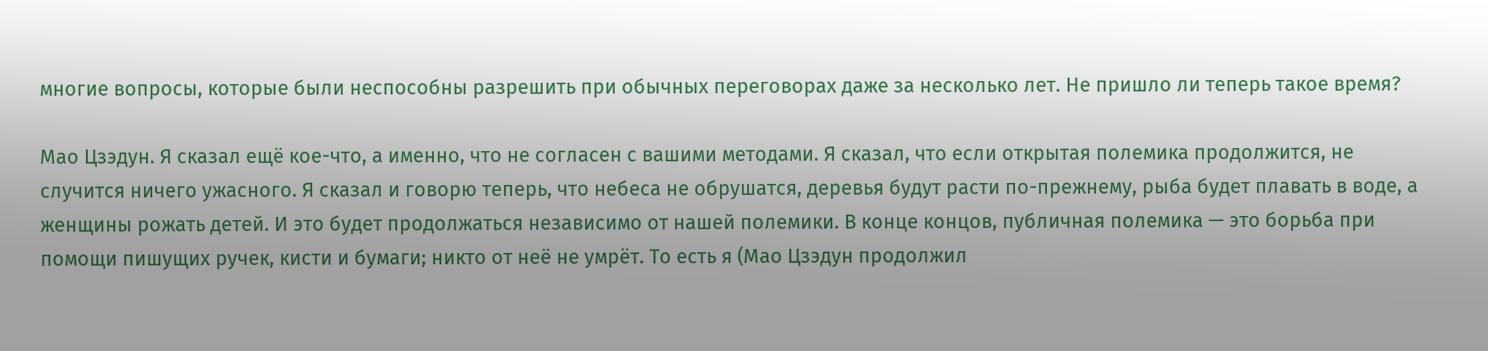многие вопросы, которые были неспособны разрешить при обычных переговорах даже за несколько лет. Не пришло ли теперь такое время?

Мао Цзэдун. Я сказал ещё кое-что, а именно, что не согласен с вашими методами. Я сказал, что если открытая полемика продолжится, не случится ничего ужасного. Я сказал и говорю теперь, что небеса не обрушатся, деревья будут расти по-прежнему, рыба будет плавать в воде, а женщины рожать детей. И это будет продолжаться независимо от нашей полемики. В конце концов, публичная полемика — это борьба при помощи пишущих ручек, кисти и бумаги; никто от неё не умрёт. То есть я (Мао Цзэдун продолжил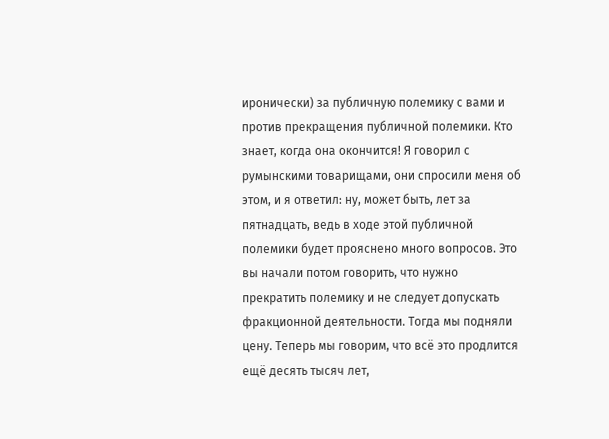иронически) за публичную полемику с вами и против прекращения публичной полемики. Кто знает, когда она окончится! Я говорил с румынскими товарищами, они спросили меня об этом, и я ответил: ну, может быть, лет за пятнадцать, ведь в ходе этой публичной полемики будет прояснено много вопросов. Это вы начали потом говорить, что нужно прекратить полемику и не следует допускать фракционной деятельности. Тогда мы подняли цену. Теперь мы говорим, что всё это продлится ещё десять тысяч лет,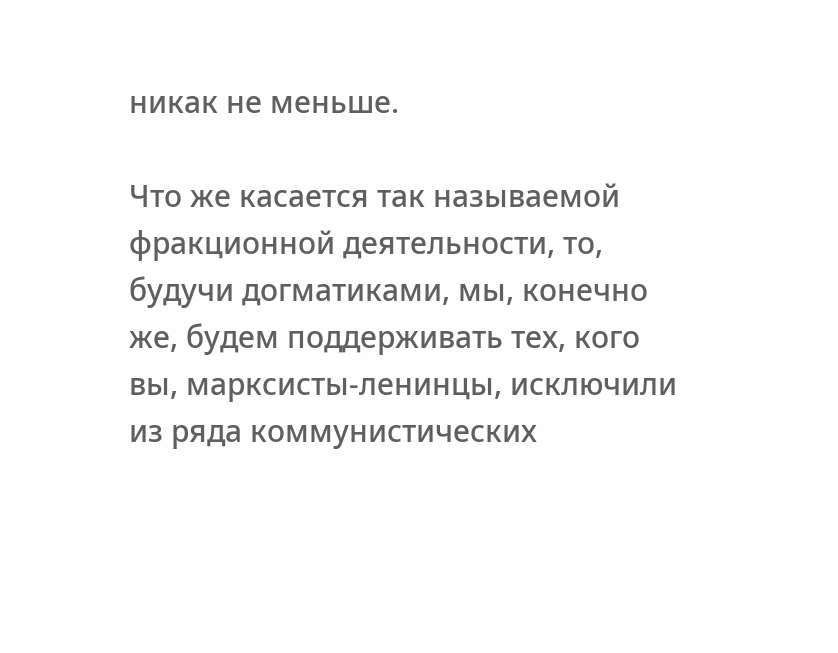никак не меньше.

Что же касается так называемой фракционной деятельности, то, будучи догматиками, мы, конечно же, будем поддерживать тех, кого вы, марксисты-ленинцы, исключили из ряда коммунистических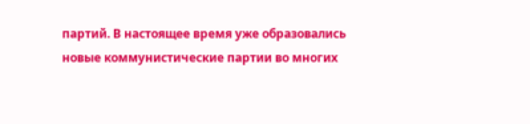партий. В настоящее время уже образовались новые коммунистические партии во многих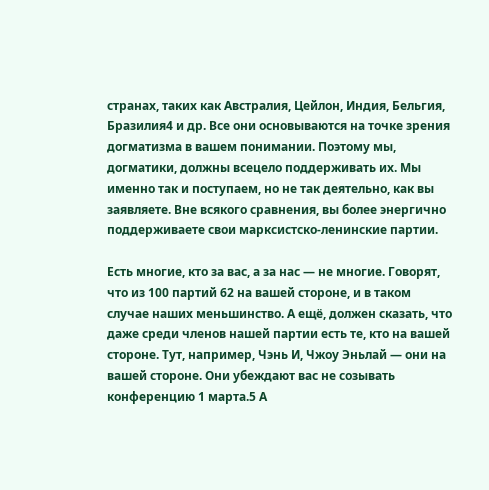странах, таких как Австралия, Цейлон, Индия, Бельгия, Бразилия4 и др. Все они основываются на точке зрения догматизма в вашем понимании. Поэтому мы, догматики, должны всецело поддерживать их. Мы именно так и поступаем, но не так деятельно, как вы заявляете. Вне всякого сравнения, вы более энергично поддерживаете свои марксистско-ленинские партии.

Есть многие, кто за вас, а за нас — не многие. Говорят, что из 100 партий 62 на вашей стороне, и в таком случае наших меньшинство. А ещё, должен сказать, что даже среди членов нашей партии есть те, кто на вашей стороне. Тут, например, Чэнь И, Чжоу Эньлай — они на вашей стороне. Они убеждают вас не созывать конференцию 1 марта.5 А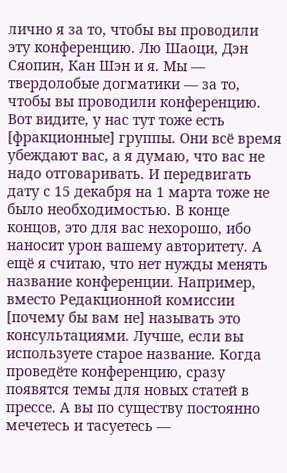лично я за то, чтобы вы проводили эту конференцию. Лю Шаоци, Дэн Сяопин, Кан Шэн и я. Мы — твердолобые догматики — за то, чтобы вы проводили конференцию. Вот видите, у нас тут тоже есть [фракционные] группы. Они всё время убеждают вас, а я думаю, что вас не надо отговаривать. И передвигать дату с 15 декабря на 1 марта тоже не было необходимостью. В конце концов, это для вас нехорошо, ибо наносит урон вашему авторитету. А ещё я считаю, что нет нужды менять название конференции. Например, вместо Редакционной комиссии [почему бы вам не] называть это консультациями. Лучше, если вы используете старое название. Когда проведёте конференцию, сразу появятся темы для новых статей в прессе. А вы по существу постоянно мечетесь и тасуетесь —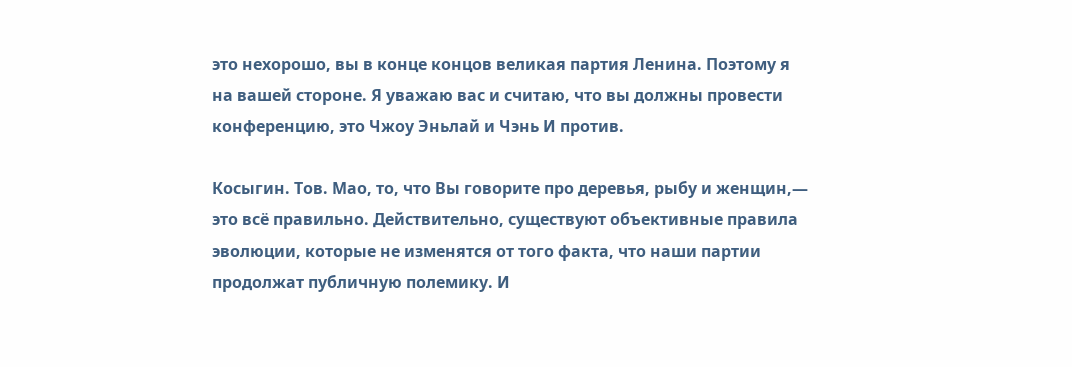это нехорошо, вы в конце концов великая партия Ленина. Поэтому я на вашей стороне. Я уважаю вас и считаю, что вы должны провести конференцию, это Чжоу Эньлай и Чэнь И против.

Косыгин. Тов. Мао, то, что Вы говорите про деревья, рыбу и женщин,— это всё правильно. Действительно, существуют объективные правила эволюции, которые не изменятся от того факта, что наши партии продолжат публичную полемику. И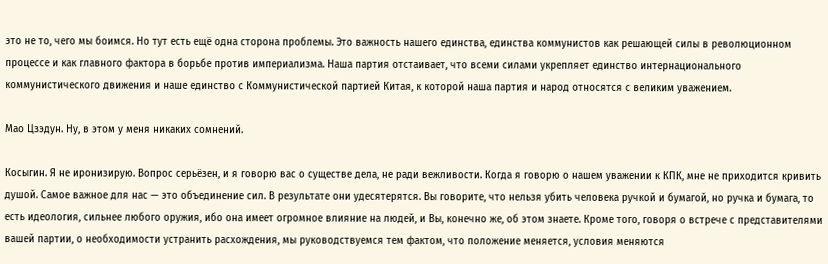это не то, чего мы боимся. Но тут есть ещё одна сторона проблемы. Это важность нашего единства, единства коммунистов как решающей силы в революционном процессе и как главного фактора в борьбе против империализма. Наша партия отстаивает, что всеми силами укрепляет единство интернационального коммунистического движения и наше единство с Коммунистической партией Китая, к которой наша партия и народ относятся с великим уважением.

Мао Цзэдун. Ну, в этом у меня никаких сомнений.

Косыгин. Я не иронизирую. Вопрос серьёзен, и я говорю вас о существе дела, не ради вежливости. Когда я говорю о нашем уважении к КПК, мне не приходится кривить душой. Самое важное для нас — это объединение сил. В результате они удесятерятся. Вы говорите, что нельзя убить человека ручкой и бумагой, но ручка и бумага, то есть идеология, сильнее любого оружия, ибо она имеет огромное влияние на людей, и Вы, конечно же, об этом знаете. Кроме того, говоря о встрече с представителями вашей партии, о необходимости устранить расхождения, мы руководствуемся тем фактом, что положение меняется, условия меняются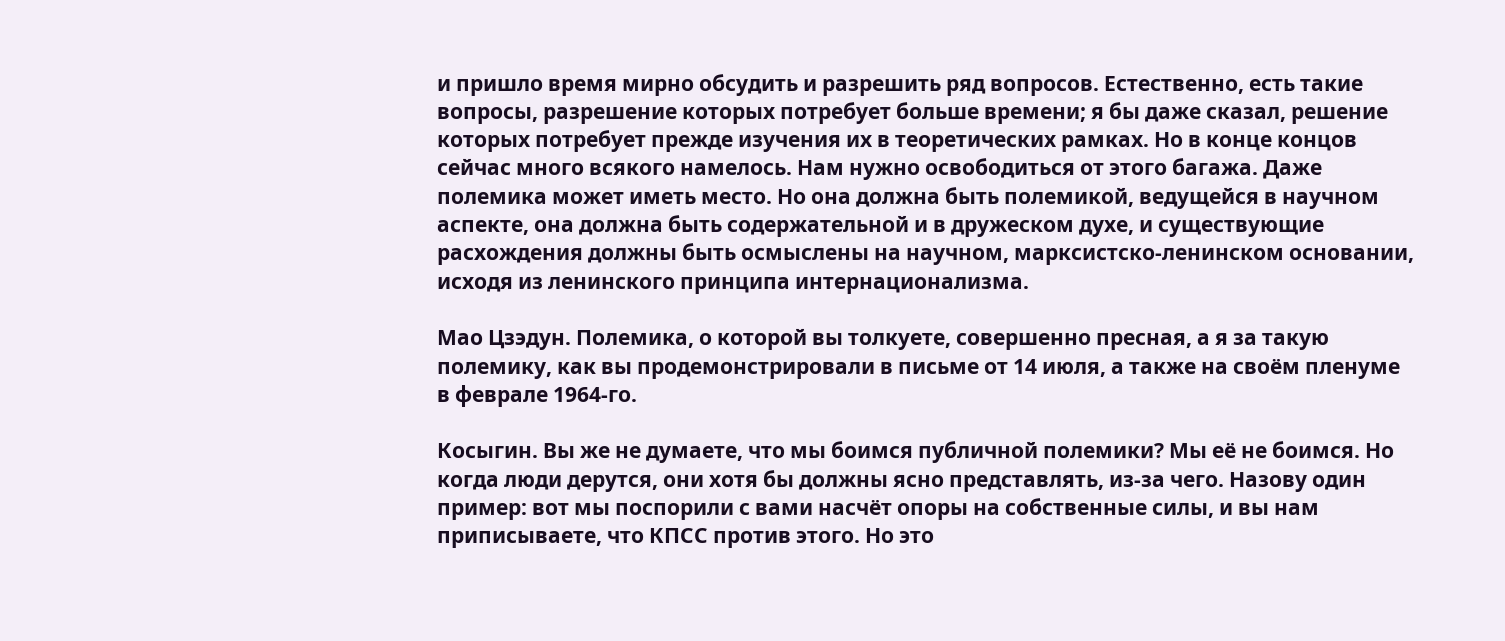и пришло время мирно обсудить и разрешить ряд вопросов. Естественно, есть такие вопросы, разрешение которых потребует больше времени; я бы даже сказал, решение которых потребует прежде изучения их в теоретических рамках. Но в конце концов сейчас много всякого намелось. Нам нужно освободиться от этого багажа. Даже полемика может иметь место. Но она должна быть полемикой, ведущейся в научном аспекте, она должна быть содержательной и в дружеском духе, и существующие расхождения должны быть осмыслены на научном, марксистско-ленинском основании, исходя из ленинского принципа интернационализма.

Мао Цзэдун. Полемика, о которой вы толкуете, совершенно пресная, а я за такую полемику, как вы продемонстрировали в письме от 14 июля, а также на своём пленуме в феврале 1964‑го.

Косыгин. Вы же не думаете, что мы боимся публичной полемики? Мы её не боимся. Но когда люди дерутся, они хотя бы должны ясно представлять, из-за чего. Назову один пример: вот мы поспорили с вами насчёт опоры на собственные силы, и вы нам приписываете, что КПСС против этого. Но это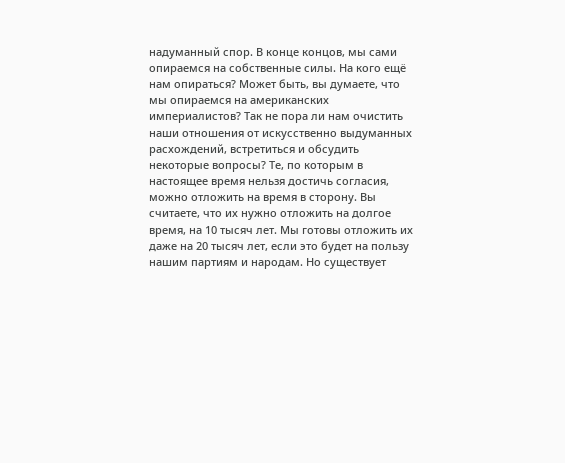надуманный спор. В конце концов, мы сами опираемся на собственные силы. На кого ещё нам опираться? Может быть, вы думаете, что мы опираемся на американских империалистов? Так не пора ли нам очистить наши отношения от искусственно выдуманных расхождений, встретиться и обсудить некоторые вопросы? Те, по которым в настоящее время нельзя достичь согласия, можно отложить на время в сторону. Вы считаете, что их нужно отложить на долгое время, на 10 тысяч лет. Мы готовы отложить их даже на 20 тысяч лет, если это будет на пользу нашим партиям и народам. Но существует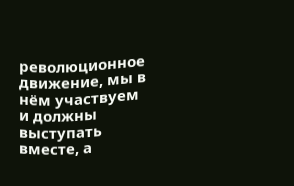революционное движение, мы в нём участвуем и должны выступать вместе, а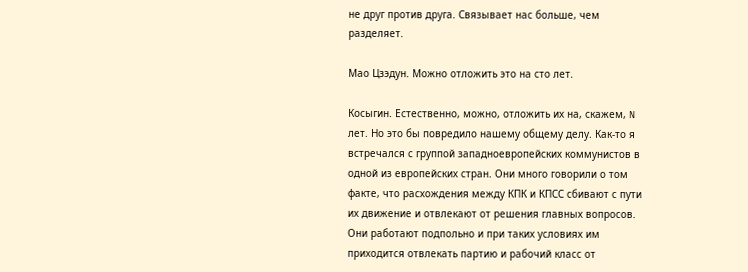не друг против друга. Связывает нас больше, чем разделяет.

Мао Цзэдун. Можно отложить это на сто лет.

Косыгин. Естественно, можно, отложить их на, скажем, N лет. Но это бы повредило нашему общему делу. Как-то я встречался с группой западноевропейских коммунистов в одной из европейских стран. Они много говорили о том факте, что расхождения между КПК и КПСС сбивают с пути их движение и отвлекают от решения главных вопросов. Они работают подпольно и при таких условиях им приходится отвлекать партию и рабочий класс от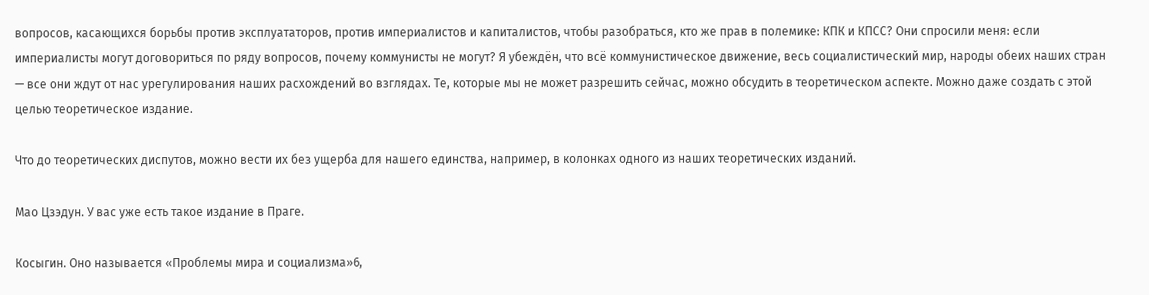вопросов, касающихся борьбы против эксплуататоров, против империалистов и капиталистов, чтобы разобраться, кто же прав в полемике: КПК и КПСС? Они спросили меня: если империалисты могут договориться по ряду вопросов, почему коммунисты не могут? Я убеждён, что всё коммунистическое движение, весь социалистический мир, народы обеих наших стран — все они ждут от нас урегулирования наших расхождений во взглядах. Те, которые мы не может разрешить сейчас, можно обсудить в теоретическом аспекте. Можно даже создать с этой целью теоретическое издание.

Что до теоретических диспутов, можно вести их без ущерба для нашего единства, например, в колонках одного из наших теоретических изданий.

Мао Цзэдун. У вас уже есть такое издание в Праге.

Косыгин. Оно называется «Проблемы мира и социализма»6,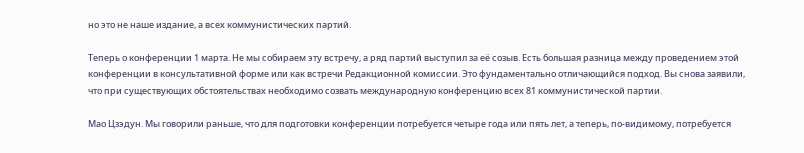но это не наше издание, а всех коммунистических партий.

Теперь о конференции 1 марта. Не мы собираем эту встречу, а ряд партий выступил за её созыв. Есть большая разница между проведением этой конференции в консультативной форме или как встречи Редакционной комиссии. Это фундаментально отличающийся подход. Вы снова заявили, что при существующих обстоятельствах необходимо созвать международную конференцию всех 81 коммунистической партии.

Мао Цзэдун. Мы говорили раньше, что для подготовки конференции потребуется четыре года или пять лет, а теперь, по-видимому, потребуется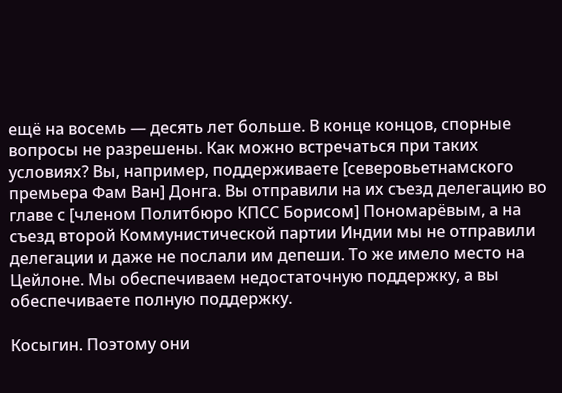ещё на восемь — десять лет больше. В конце концов, спорные вопросы не разрешены. Как можно встречаться при таких условиях? Вы, например, поддерживаете [северовьетнамского премьера Фам Ван] Донга. Вы отправили на их съезд делегацию во главе с [членом Политбюро КПСС Борисом] Пономарёвым, а на съезд второй Коммунистической партии Индии мы не отправили делегации и даже не послали им депеши. То же имело место на Цейлоне. Мы обеспечиваем недостаточную поддержку, а вы обеспечиваете полную поддержку.

Косыгин. Поэтому они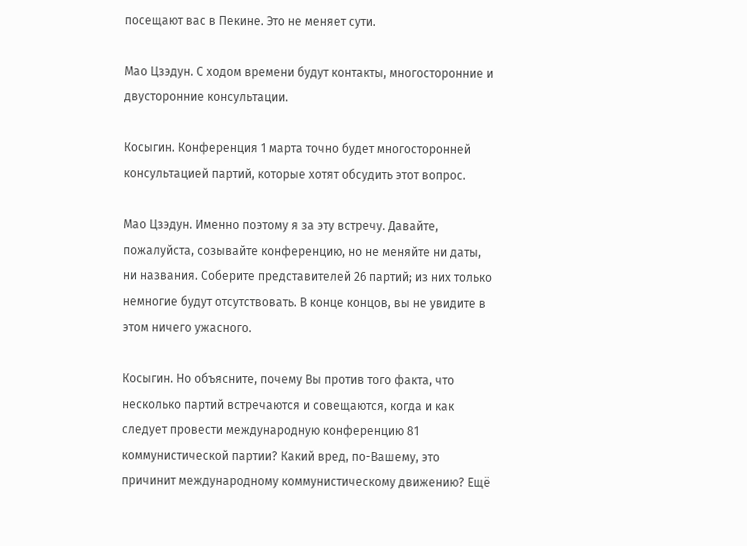посещают вас в Пекине. Это не меняет сути.

Мао Цзэдун. С ходом времени будут контакты, многосторонние и двусторонние консультации.

Косыгин. Конференция 1 марта точно будет многосторонней консультацией партий, которые хотят обсудить этот вопрос.

Мао Цзэдун. Именно поэтому я за эту встречу. Давайте, пожалуйста, созывайте конференцию, но не меняйте ни даты, ни названия. Соберите представителей 26 партий; из них только немногие будут отсутствовать. В конце концов, вы не увидите в этом ничего ужасного.

Косыгин. Но объясните, почему Вы против того факта, что несколько партий встречаются и совещаются, когда и как следует провести международную конференцию 81 коммунистической партии? Какий вред, по-Вашему, это причинит международному коммунистическому движению? Ещё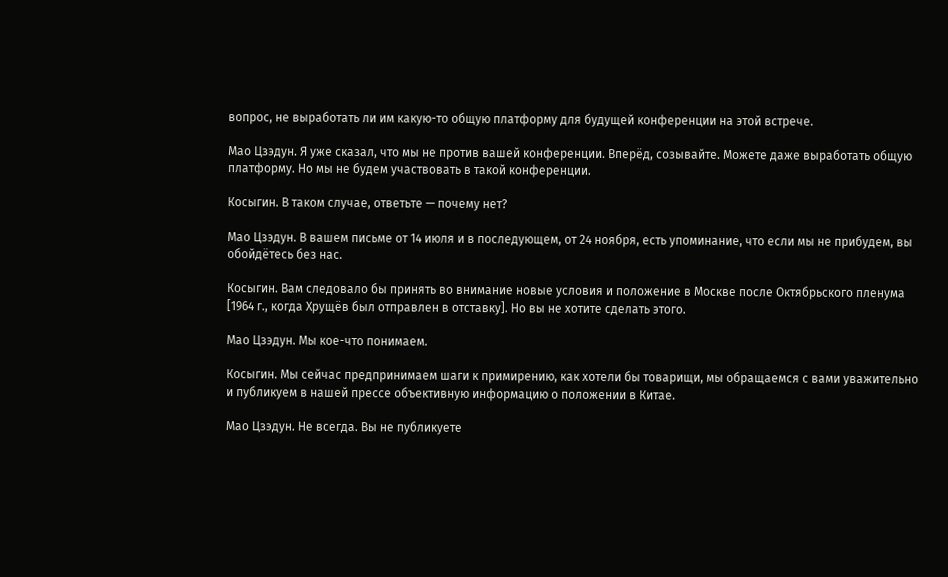вопрос, не выработать ли им какую-то общую платформу для будущей конференции на этой встрече.

Мао Цзэдун. Я уже сказал, что мы не против вашей конференции. Вперёд, созывайте. Можете даже выработать общую платформу. Но мы не будем участвовать в такой конференции.

Косыгин. В таком случае, ответьте — почему нет?

Мао Цзэдун. В вашем письме от 14 июля и в последующем, от 24 ноября, есть упоминание, что если мы не прибудем, вы обойдётесь без нас.

Косыгин. Вам следовало бы принять во внимание новые условия и положение в Москве после Октябрьского пленума [1964 г., когда Хрущёв был отправлен в отставку]. Но вы не хотите сделать этого.

Мао Цзэдун. Мы кое-что понимаем.

Косыгин. Мы сейчас предпринимаем шаги к примирению, как хотели бы товарищи, мы обращаемся с вами уважительно и публикуем в нашей прессе объективную информацию о положении в Китае.

Мао Цзэдун. Не всегда. Вы не публикуете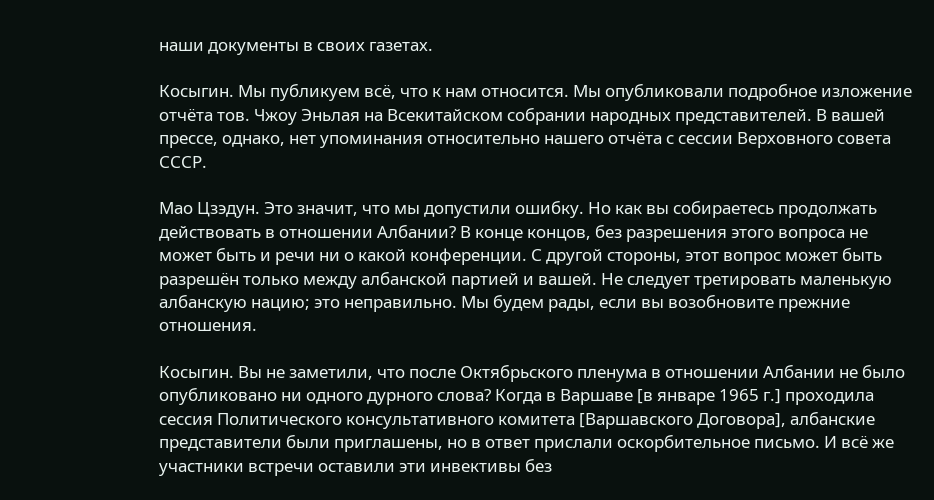наши документы в своих газетах.

Косыгин. Мы публикуем всё, что к нам относится. Мы опубликовали подробное изложение отчёта тов. Чжоу Эньлая на Всекитайском собрании народных представителей. В вашей прессе, однако, нет упоминания относительно нашего отчёта с сессии Верховного совета СССР.

Мао Цзэдун. Это значит, что мы допустили ошибку. Но как вы собираетесь продолжать действовать в отношении Албании? В конце концов, без разрешения этого вопроса не может быть и речи ни о какой конференции. С другой стороны, этот вопрос может быть разрешён только между албанской партией и вашей. Не следует третировать маленькую албанскую нацию; это неправильно. Мы будем рады, если вы возобновите прежние отношения.

Косыгин. Вы не заметили, что после Октябрьского пленума в отношении Албании не было опубликовано ни одного дурного слова? Когда в Варшаве [в январе 1965 г.] проходила сессия Политического консультативного комитета [Варшавского Договора], албанские представители были приглашены, но в ответ прислали оскорбительное письмо. И всё же участники встречи оставили эти инвективы без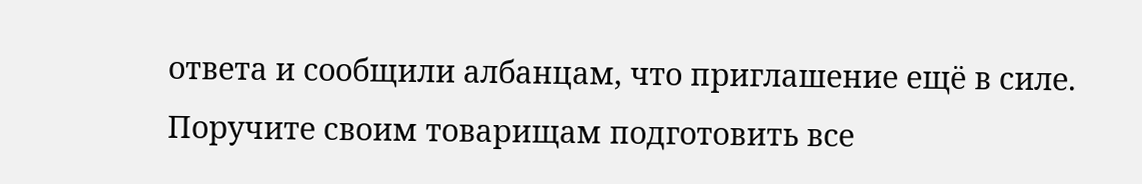ответа и сообщили албанцам, что приглашение ещё в силе. Поручите своим товарищам подготовить все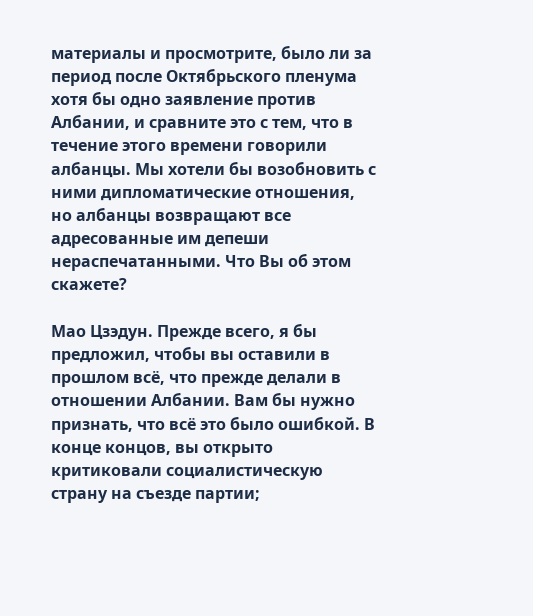материалы и просмотрите, было ли за период после Октябрьского пленума хотя бы одно заявление против Албании, и сравните это с тем, что в течение этого времени говорили албанцы. Мы хотели бы возобновить с ними дипломатические отношения, но албанцы возвращают все адресованные им депеши нераспечатанными. Что Вы об этом скажете?

Мао Цзэдун. Прежде всего, я бы предложил, чтобы вы оставили в прошлом всё, что прежде делали в отношении Албании. Вам бы нужно признать, что всё это было ошибкой. В конце концов, вы открыто критиковали социалистическую страну на съезде партии;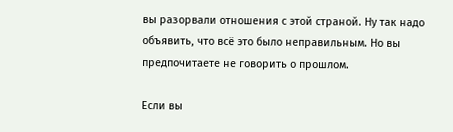вы разорвали отношения с этой страной. Ну так надо объявить, что всё это было неправильным. Но вы предпочитаете не говорить о прошлом.

Если вы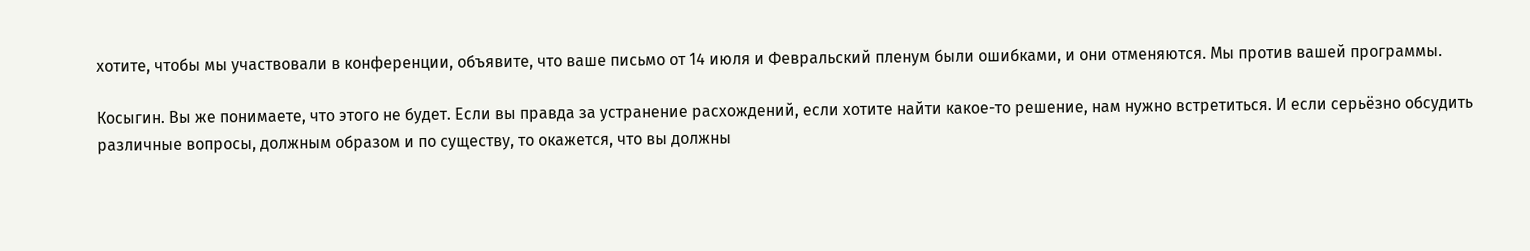хотите, чтобы мы участвовали в конференции, объявите, что ваше письмо от 14 июля и Февральский пленум были ошибками, и они отменяются. Мы против вашей программы.

Косыгин. Вы же понимаете, что этого не будет. Если вы правда за устранение расхождений, если хотите найти какое-то решение, нам нужно встретиться. И если серьёзно обсудить различные вопросы, должным образом и по существу, то окажется, что вы должны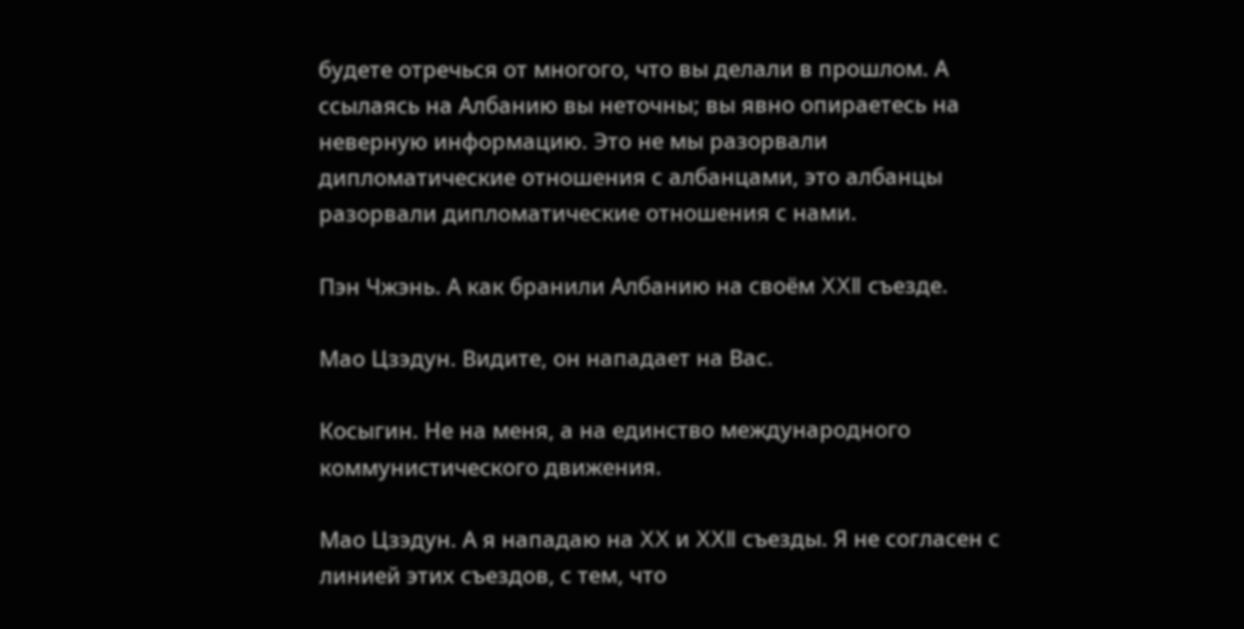будете отречься от многого, что вы делали в прошлом. А ссылаясь на Албанию вы неточны; вы явно опираетесь на неверную информацию. Это не мы разорвали дипломатические отношения с албанцами, это албанцы разорвали дипломатические отношения с нами.

Пэн Чжэнь. А как бранили Албанию на своём ⅩⅩⅡ съезде.

Мао Цзэдун. Видите, он нападает на Вас.

Косыгин. Не на меня, а на единство международного коммунистического движения.

Мао Цзэдун. А я нападаю на ⅩⅩ и ⅩⅩⅡ съезды. Я не согласен с линией этих съездов, с тем, что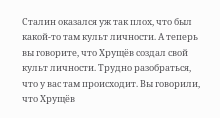Сталин оказался уж так плох, что был какой-то там культ личности. А теперь вы говорите, что Хрущёв создал свой культ личности. Трудно разобраться, что у вас там происходит. Вы говорили, что Хрущёв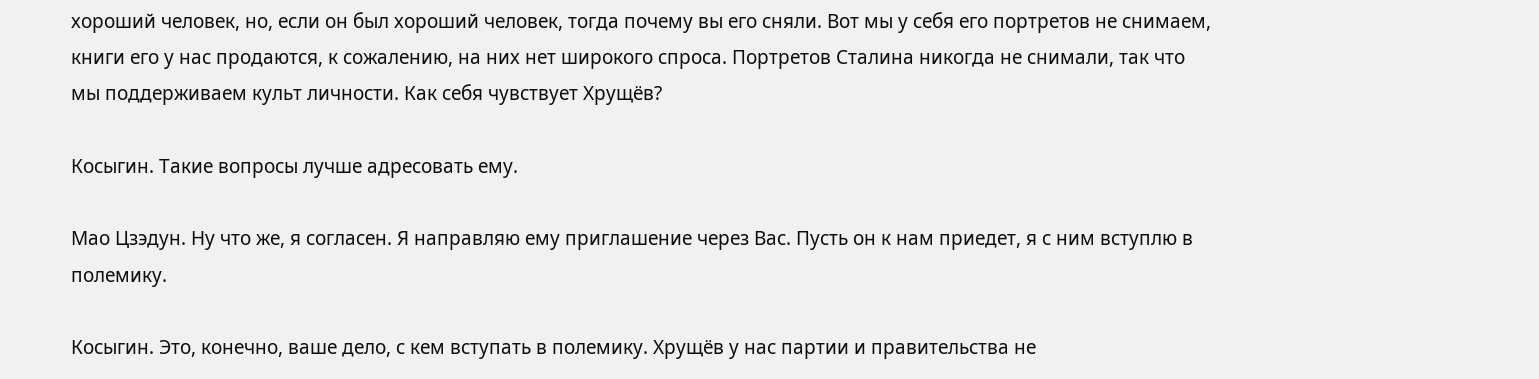хороший человек, но, если он был хороший человек, тогда почему вы его сняли. Вот мы у себя его портретов не снимаем, книги его у нас продаются, к сожалению, на них нет широкого спроса. Портретов Сталина никогда не снимали, так что мы поддерживаем культ личности. Как себя чувствует Хрущёв?

Косыгин. Такие вопросы лучше адресовать ему.

Мао Цзэдун. Ну что же, я согласен. Я направляю ему приглашение через Вас. Пусть он к нам приедет, я с ним вступлю в полемику.

Косыгин. Это, конечно, ваше дело, с кем вступать в полемику. Хрущёв у нас партии и правительства не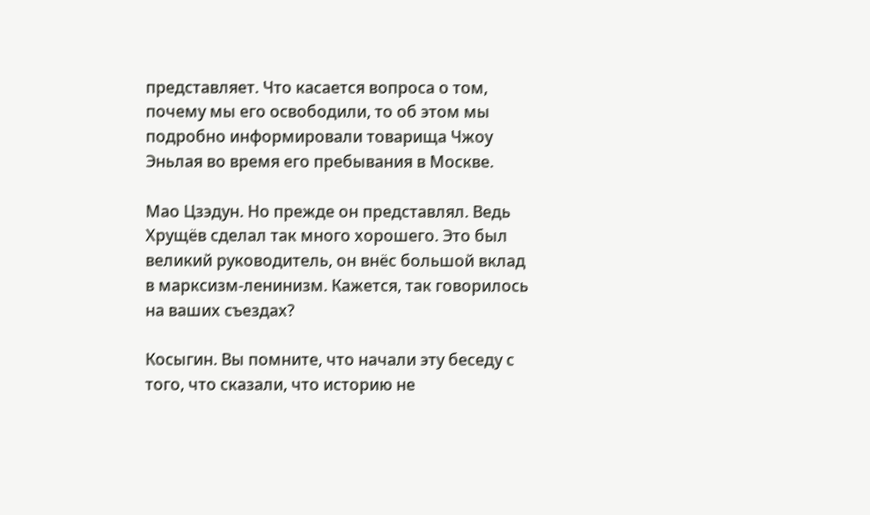представляет. Что касается вопроса о том, почему мы его освободили, то об этом мы подробно информировали товарища Чжоу Эньлая во время его пребывания в Москве.

Мао Цзэдун. Но прежде он представлял. Ведь Хрущёв сделал так много хорошего. Это был великий руководитель, он внёс большой вклад в марксизм-ленинизм. Кажется, так говорилось на ваших съездах?

Косыгин. Вы помните, что начали эту беседу с того, что сказали, что историю не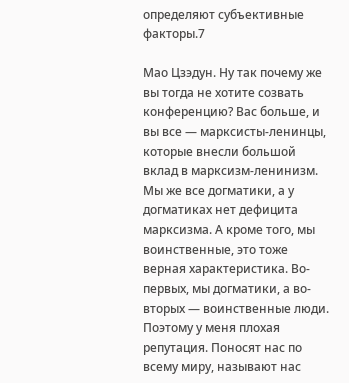определяют субъективные факторы.7

Мао Цзэдун. Ну так почему же вы тогда не хотите созвать конференцию? Вас больше, и вы все — марксисты-ленинцы, которые внесли большой вклад в марксизм-ленинизм. Мы же все догматики, а у догматиках нет дефицита марксизма. А кроме того, мы воинственные, это тоже верная характеристика. Во-первых, мы догматики, а во-вторых — воинственные люди. Поэтому у меня плохая репутация. Поносят нас по всему миру, называют нас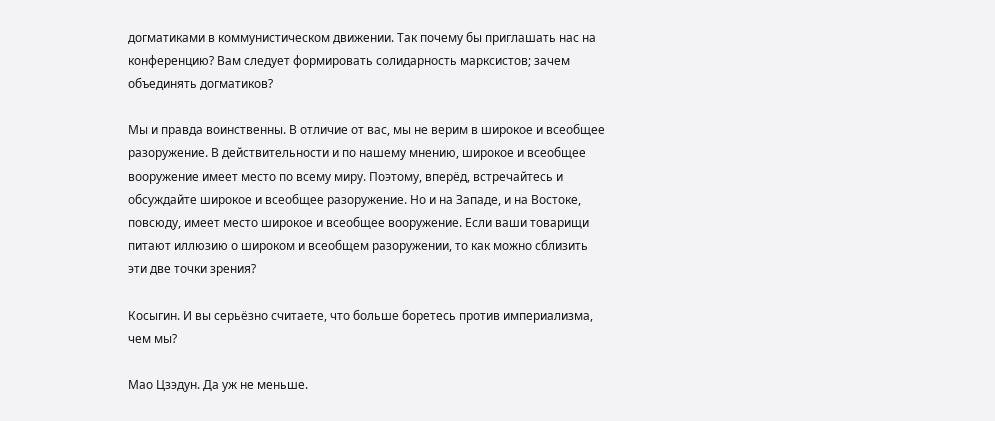догматиками в коммунистическом движении. Так почему бы приглашать нас на конференцию? Вам следует формировать солидарность марксистов; зачем объединять догматиков?

Мы и правда воинственны. В отличие от вас, мы не верим в широкое и всеобщее разоружение. В действительности и по нашему мнению, широкое и всеобщее вооружение имеет место по всему миру. Поэтому, вперёд, встречайтесь и обсуждайте широкое и всеобщее разоружение. Но и на Западе, и на Востоке, повсюду, имеет место широкое и всеобщее вооружение. Если ваши товарищи питают иллюзию о широком и всеобщем разоружении, то как можно сблизить эти две точки зрения?

Косыгин. И вы серьёзно считаете, что больше боретесь против империализма, чем мы?

Мао Цзэдун. Да уж не меньше.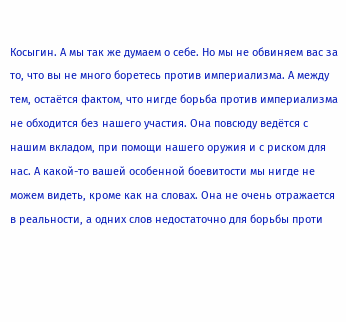Косыгин. А мы так же думаем о себе. Но мы не обвиняем вас за то, что вы не много боретесь против империализма. А между тем, остаётся фактом, что нигде борьба против империализма не обходится без нашего участия. Она повсюду ведётся с нашим вкладом, при помощи нашего оружия и с риском для нас. А какой-то вашей особенной боевитости мы нигде не можем видеть, кроме как на словах. Она не очень отражается в реальности, а одних слов недостаточно для борьбы проти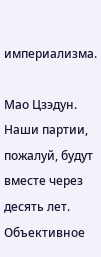империализма.

Мао Цзэдун. Наши партии, пожалуй, будут вместе через десять лет. Объективное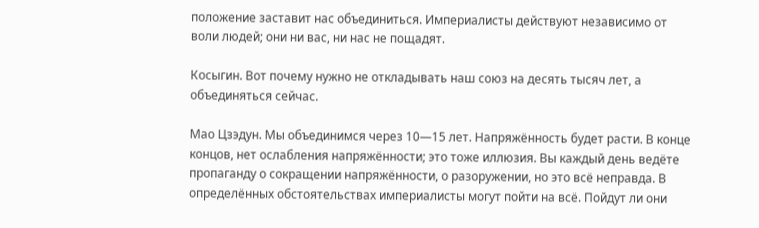положение заставит нас объединиться. Империалисты действуют независимо от воли людей; они ни вас, ни нас не пощадят.

Косыгин. Вот почему нужно не откладывать наш союз на десять тысяч лет, а объединяться сейчас.

Мао Цзэдун. Мы объединимся через 10—15 лет. Напряжённость будет расти. В конце концов, нет ослабления напряжённости; это тоже иллюзия. Вы каждый день ведёте пропаганду о сокращении напряжённости, о разоружении, но это всё неправда. В определённых обстоятельствах империалисты могут пойти на всё. Пойдут ли они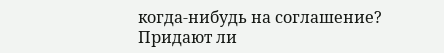когда-нибудь на соглашение? Придают ли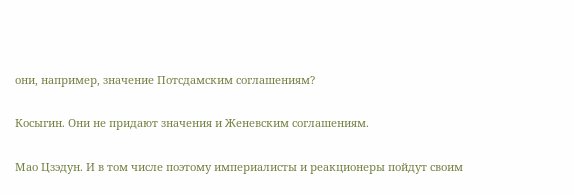они, например, значение Потсдамским соглашениям?

Косыгин. Они не придают значения и Женевским соглашениям.

Мао Цзэдун. И в том числе поэтому империалисты и реакционеры пойдут своим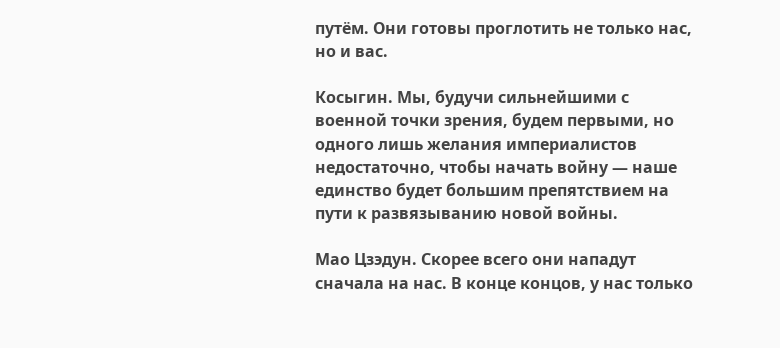путём. Они готовы проглотить не только нас, но и вас.

Косыгин. Мы, будучи сильнейшими с военной точки зрения, будем первыми, но одного лишь желания империалистов недостаточно, чтобы начать войну — наше единство будет большим препятствием на пути к развязыванию новой войны.

Мао Цзэдун. Скорее всего они нападут сначала на нас. В конце концов, у нас только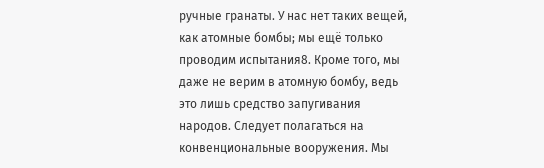ручные гранаты. У нас нет таких вещей, как атомные бомбы; мы ещё только проводим испытания8. Кроме того, мы даже не верим в атомную бомбу, ведь это лишь средство запугивания народов. Следует полагаться на конвенциональные вооружения. Мы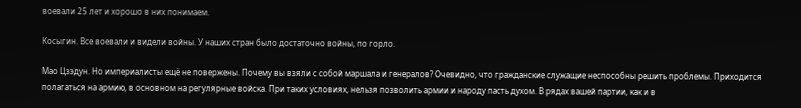воевали 25 лет и хорошо в них понимаем.

Косыгин. Все воевали и видели войны. У наших стран было достаточно войны, по горло.

Мао Цзэдун. Но империалисты ещё не повержены. Почему вы взяли с собой маршала и генералов? Очевидно, что гражданские служащие неспособны решить проблемы. Приходится полагаться на армию, в основном на регулярные войска. При таких условиях, нельзя позволить армии и народу пасть духом. В рядах вашей партии, как и в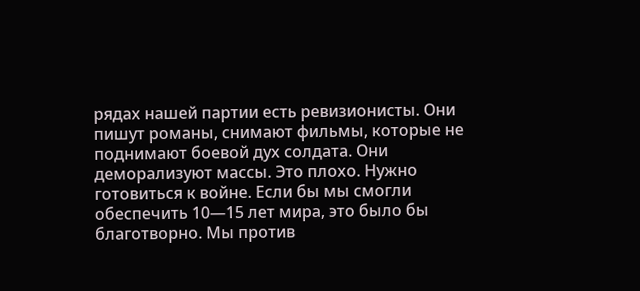рядах нашей партии есть ревизионисты. Они пишут романы, снимают фильмы, которые не поднимают боевой дух солдата. Они деморализуют массы. Это плохо. Нужно готовиться к войне. Если бы мы смогли обеспечить 10—15 лет мира, это было бы благотворно. Мы против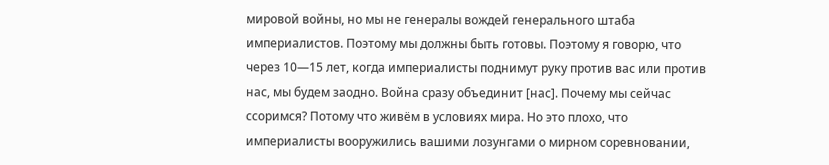мировой войны, но мы не генералы вождей генерального штаба империалистов. Поэтому мы должны быть готовы. Поэтому я говорю, что через 10—15 лет, когда империалисты поднимут руку против вас или против нас, мы будем заодно. Война сразу объединит [нас]. Почему мы сейчас ссоримся? Потому что живём в условиях мира. Но это плохо, что империалисты вооружились вашими лозунгами о мирном соревновании,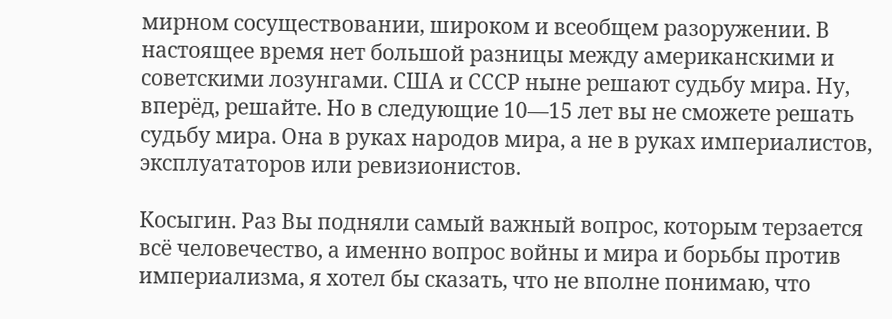мирном сосуществовании, широком и всеобщем разоружении. В настоящее время нет большой разницы между американскими и советскими лозунгами. США и СССР ныне решают судьбу мира. Ну, вперёд, решайте. Но в следующие 10—15 лет вы не сможете решать судьбу мира. Она в руках народов мира, а не в руках империалистов, эксплуататоров или ревизионистов.

Косыгин. Раз Вы подняли самый важный вопрос, которым терзается всё человечество, а именно вопрос войны и мира и борьбы против империализма, я хотел бы сказать, что не вполне понимаю, что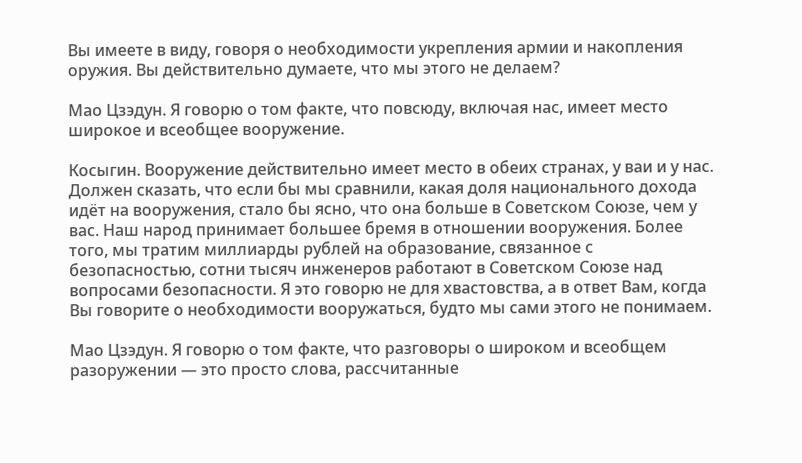Вы имеете в виду, говоря о необходимости укрепления армии и накопления оружия. Вы действительно думаете, что мы этого не делаем?

Мао Цзэдун. Я говорю о том факте, что повсюду, включая нас, имеет место широкое и всеобщее вооружение.

Косыгин. Вооружение действительно имеет место в обеих странах, у ваи и у нас. Должен сказать, что если бы мы сравнили, какая доля национального дохода идёт на вооружения, стало бы ясно, что она больше в Советском Союзе, чем у вас. Наш народ принимает большее бремя в отношении вооружения. Более того, мы тратим миллиарды рублей на образование, связанное с безопасностью, сотни тысяч инженеров работают в Советском Союзе над вопросами безопасности. Я это говорю не для хвастовства, а в ответ Вам, когда Вы говорите о необходимости вооружаться, будто мы сами этого не понимаем.

Мао Цзэдун. Я говорю о том факте, что разговоры о широком и всеобщем разоружении — это просто слова, рассчитанные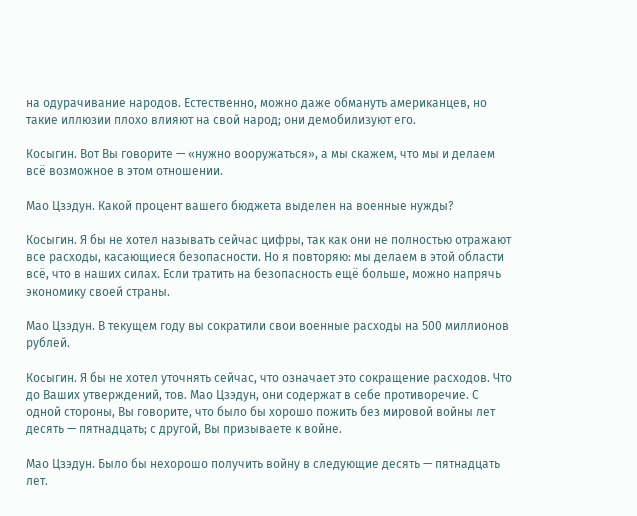на одурачивание народов. Естественно, можно даже обмануть американцев, но такие иллюзии плохо влияют на свой народ; они демобилизуют его.

Косыгин. Вот Вы говорите — «нужно вооружаться», а мы скажем, что мы и делаем всё возможное в этом отношении.

Мао Цзэдун. Какой процент вашего бюджета выделен на военные нужды?

Косыгин. Я бы не хотел называть сейчас цифры, так как они не полностью отражают все расходы, касающиеся безопасности. Но я повторяю: мы делаем в этой области всё, что в наших силах. Если тратить на безопасность ещё больше, можно напрячь экономику своей страны.

Мао Цзэдун. В текущем году вы сократили свои военные расходы на 500 миллионов рублей.

Косыгин. Я бы не хотел уточнять сейчас, что означает это сокращение расходов. Что до Ваших утверждений, тов. Мао Цзэдун, они содержат в себе противоречие. С одной стороны, Вы говорите, что было бы хорошо пожить без мировой войны лет десять — пятнадцать; с другой, Вы призываете к войне.

Мао Цзэдун. Было бы нехорошо получить войну в следующие десять — пятнадцать лет.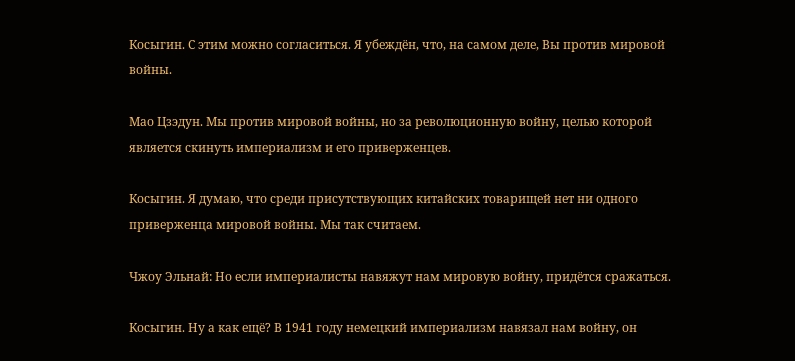Косыгин. С этим можно согласиться. Я убеждён, что, на самом деле, Вы против мировой войны.

Мао Цзэдун. Мы против мировой войны, но за революционную войну, целью которой является скинуть империализм и его приверженцев.

Косыгин. Я думаю, что среди присутствующих китайских товарищей нет ни одного приверженца мировой войны. Мы так считаем.

Чжоу Эльнай: Но если империалисты навяжут нам мировую войну, придётся сражаться.

Косыгин. Ну а как ещё? В 1941 году немецкий империализм навязал нам войну, он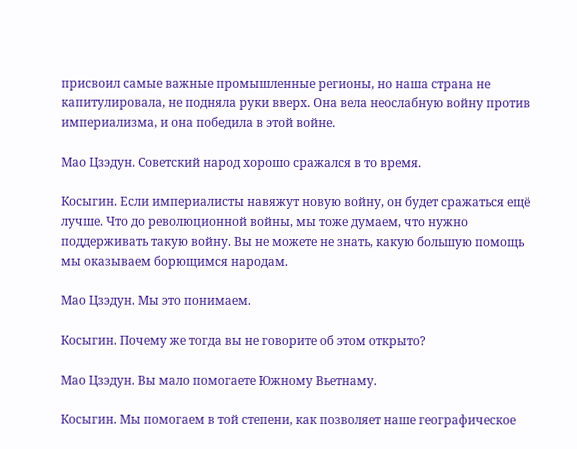присвоил самые важные промышленные регионы, но наша страна не капитулировала, не подняла руки вверх. Она вела неослабную войну против империализма, и она победила в этой войне.

Мао Цзэдун. Советский народ хорошо сражался в то время.

Косыгин. Если империалисты навяжут новую войну, он будет сражаться ещё лучше. Что до революционной войны, мы тоже думаем, что нужно поддерживать такую войну. Вы не можете не знать, какую большую помощь мы оказываем борющимся народам.

Мао Цзэдун. Мы это понимаем.

Косыгин. Почему же тогда вы не говорите об этом открыто?

Мао Цзэдун. Вы мало помогаете Южному Вьетнаму.

Косыгин. Мы помогаем в той степени, как позволяет наше географическое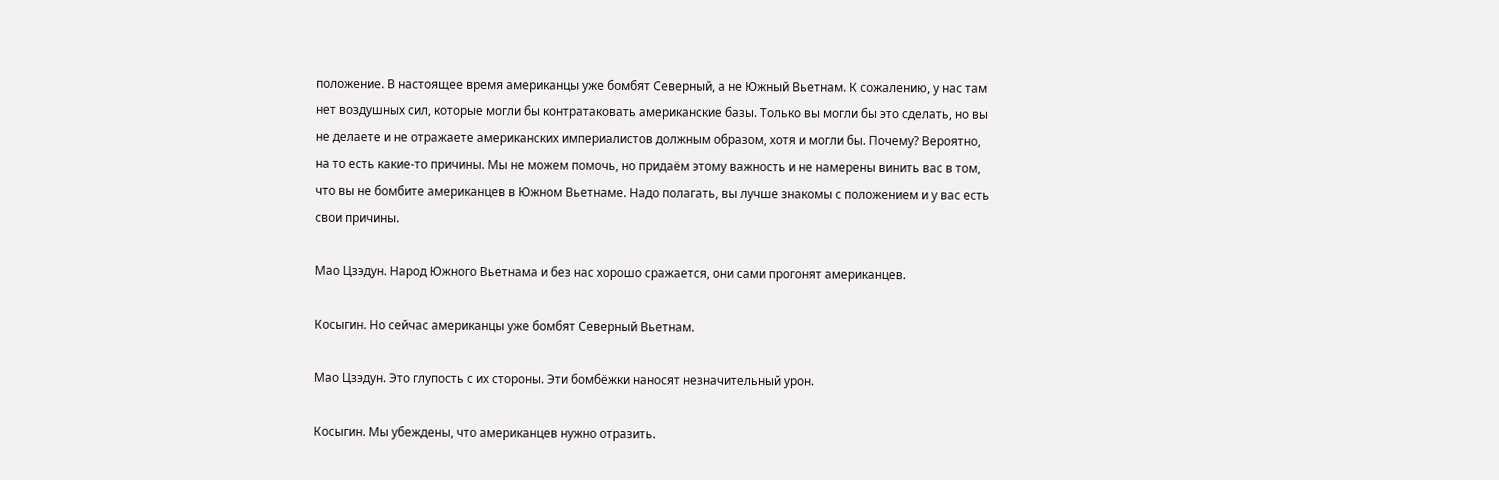положение. В настоящее время американцы уже бомбят Северный, а не Южный Вьетнам. К сожалению, у нас там нет воздушных сил, которые могли бы контратаковать американские базы. Только вы могли бы это сделать, но вы не делаете и не отражаете американских империалистов должным образом, хотя и могли бы. Почему? Вероятно, на то есть какие-то причины. Мы не можем помочь, но придаём этому важность и не намерены винить вас в том, что вы не бомбите американцев в Южном Вьетнаме. Надо полагать, вы лучше знакомы с положением и у вас есть свои причины.

Мао Цзэдун. Народ Южного Вьетнама и без нас хорошо сражается, они сами прогонят американцев.

Косыгин. Но сейчас американцы уже бомбят Северный Вьетнам.

Мао Цзэдун. Это глупость с их стороны. Эти бомбёжки наносят незначительный урон.

Косыгин. Мы убеждены, что американцев нужно отразить.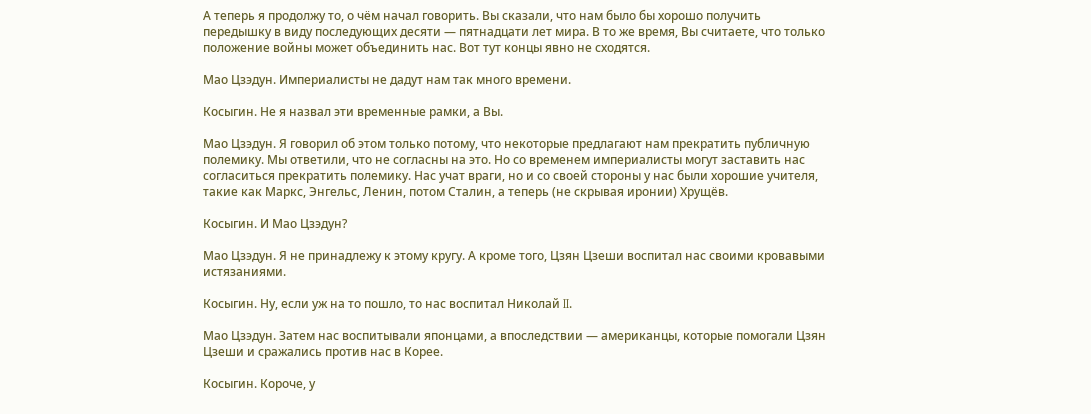А теперь я продолжу то, о чём начал говорить. Вы сказали, что нам было бы хорошо получить передышку в виду последующих десяти — пятнадцати лет мира. В то же время, Вы считаете, что только положение войны может объединить нас. Вот тут концы явно не сходятся.

Мао Цзэдун. Империалисты не дадут нам так много времени.

Косыгин. Не я назвал эти временные рамки, а Вы.

Мао Цзэдун. Я говорил об этом только потому, что некоторые предлагают нам прекратить публичную полемику. Мы ответили, что не согласны на это. Но со временем империалисты могут заставить нас согласиться прекратить полемику. Нас учат враги, но и со своей стороны у нас были хорошие учителя, такие как Маркс, Энгельс, Ленин, потом Сталин, а теперь (не скрывая иронии) Хрущёв.

Косыгин. И Мао Цзэдун?

Мао Цзэдун. Я не принадлежу к этому кругу. А кроме того, Цзян Цзеши воспитал нас своими кровавыми истязаниями.

Косыгин. Ну, если уж на то пошло, то нас воспитал Николай Ⅱ.

Мао Цзэдун. Затем нас воспитывали японцами, а впоследствии — американцы, которые помогали Цзян Цзеши и сражались против нас в Корее.

Косыгин. Короче, у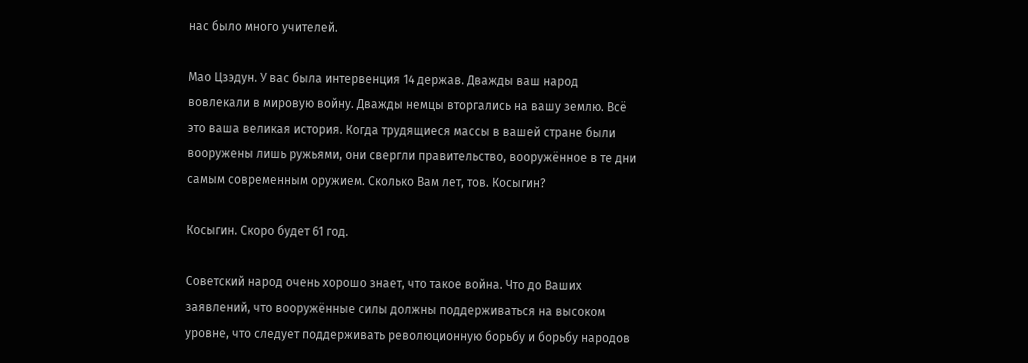нас было много учителей.

Мао Цзэдун. У вас была интервенция 14 держав. Дважды ваш народ вовлекали в мировую войну. Дважды немцы вторгались на вашу землю. Всё это ваша великая история. Когда трудящиеся массы в вашей стране были вооружены лишь ружьями, они свергли правительство, вооружённое в те дни самым современным оружием. Сколько Вам лет, тов. Косыгин?

Косыгин. Скоро будет 61 год.

Советский народ очень хорошо знает, что такое война. Что до Ваших заявлений, что вооружённые силы должны поддерживаться на высоком уровне, что следует поддерживать революционную борьбу и борьбу народов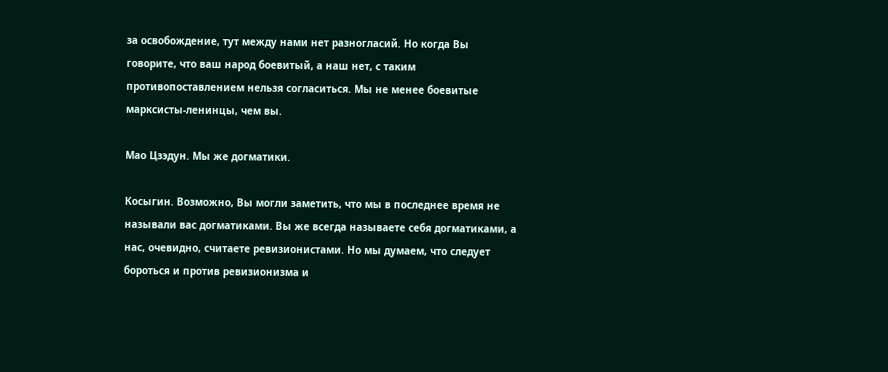за освобождение, тут между нами нет разногласий. Но когда Вы говорите, что ваш народ боевитый, а наш нет, с таким противопоставлением нельзя согласиться. Мы не менее боевитые марксисты-ленинцы, чем вы.

Мао Цзэдун. Мы же догматики.

Косыгин. Возможно, Вы могли заметить, что мы в последнее время не называли вас догматиками. Вы же всегда называете себя догматиками, а нас, очевидно, считаете ревизионистами. Но мы думаем, что следует бороться и против ревизионизма и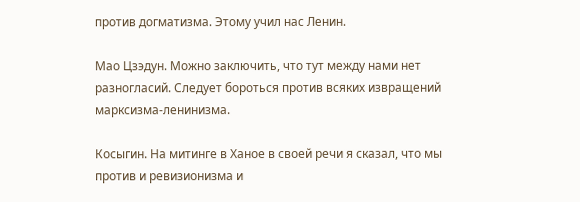против догматизма. Этому учил нас Ленин.

Мао Цзэдун. Можно заключить, что тут между нами нет разногласий. Следует бороться против всяких извращений марксизма-ленинизма.

Косыгин. На митинге в Ханое в своей речи я сказал, что мы против и ревизионизма и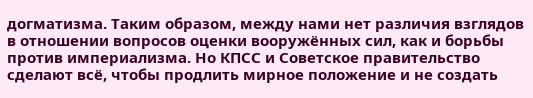догматизма. Таким образом, между нами нет различия взглядов в отношении вопросов оценки вооружённых сил, как и борьбы против империализма. Но КПСС и Советское правительство сделают всё, чтобы продлить мирное положение и не создать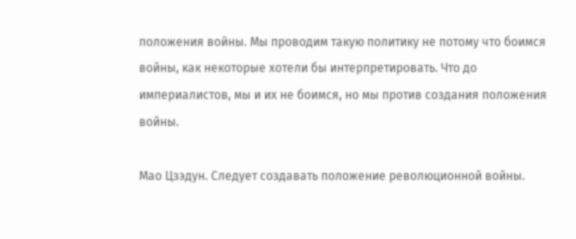положения войны. Мы проводим такую политику не потому что боимся войны, как некоторые хотели бы интерпретировать. Что до империалистов, мы и их не боимся, но мы против создания положения войны.

Мао Цзэдун. Следует создавать положение революционной войны.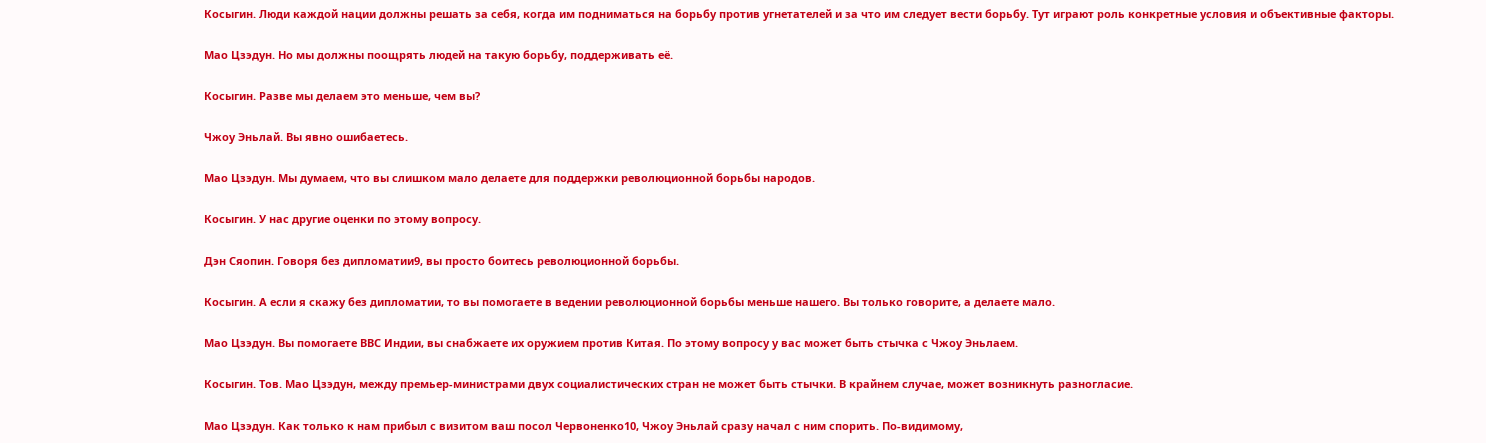Косыгин. Люди каждой нации должны решать за себя, когда им подниматься на борьбу против угнетателей и за что им следует вести борьбу. Тут играют роль конкретные условия и объективные факторы.

Мао Цзэдун. Но мы должны поощрять людей на такую борьбу, поддерживать её.

Косыгин. Разве мы делаем это меньше, чем вы?

Чжоу Эньлай. Вы явно ошибаетесь.

Мао Цзэдун. Мы думаем, что вы слишком мало делаете для поддержки революционной борьбы народов.

Косыгин. У нас другие оценки по этому вопросу.

Дэн Сяопин. Говоря без дипломатии9, вы просто боитесь революционной борьбы.

Косыгин. А если я скажу без дипломатии, то вы помогаете в ведении революционной борьбы меньше нашего. Вы только говорите, а делаете мало.

Мао Цзэдун. Вы помогаете ВВС Индии, вы снабжаете их оружием против Китая. По этому вопросу у вас может быть стычка с Чжоу Эньлаем.

Косыгин. Тов. Мао Цзэдун, между премьер-министрами двух социалистических стран не может быть стычки. В крайнем случае, может возникнуть разногласие.

Мао Цзэдун. Как только к нам прибыл с визитом ваш посол Червоненко10, Чжоу Эньлай сразу начал с ним спорить. По-видимому,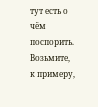тут есть о чём поспорить. Возьмите, к примеру,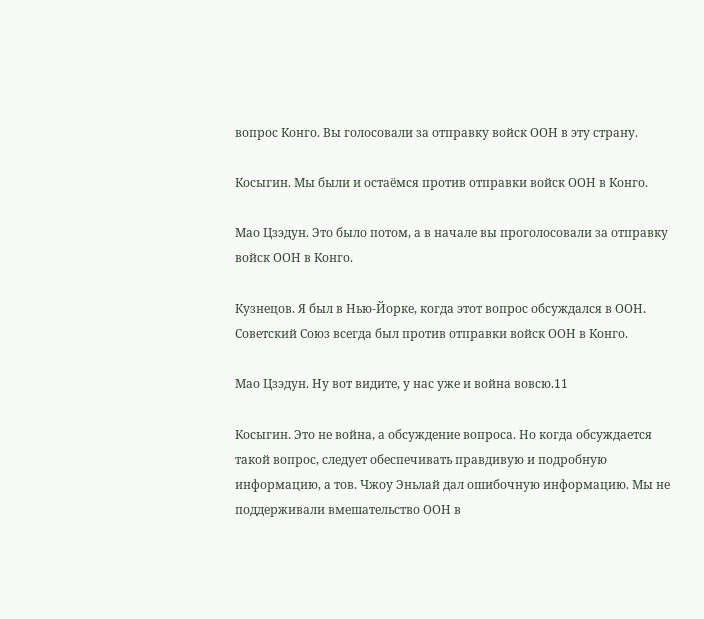вопрос Конго. Вы голосовали за отправку войск ООН в эту страну.

Косыгин. Мы были и остаёмся против отправки войск ООН в Конго.

Мао Цзэдун. Это было потом, а в начале вы проголосовали за отправку войск ООН в Конго.

Кузнецов. Я был в Нью-Йорке, когда этот вопрос обсуждался в ООН. Советский Союз всегда был против отправки войск ООН в Конго.

Мао Цзэдун. Ну вот видите, у нас уже и война вовсю.11

Косыгин. Это не война, а обсуждение вопроса. Но когда обсуждается такой вопрос, следует обеспечивать правдивую и подробную информацию, а тов. Чжоу Эньлай дал ошибочную информацию. Мы не поддерживали вмешательство ООН в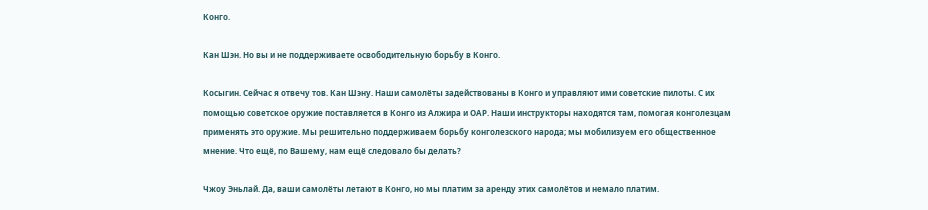Конго.

Кан Шэн. Но вы и не поддерживаете освободительную борьбу в Конго.

Косыгин. Сейчас я отвечу тов. Кан Шэну. Наши самолёты задействованы в Конго и управляют ими советские пилоты. С их помощью советское оружие поставляется в Конго из Алжира и ОАР. Наши инструкторы находятся там, помогая конголезцам применять это оружие. Мы решительно поддерживаем борьбу конголезского народа; мы мобилизуем его общественное мнение. Что ещё, по Вашему, нам ещё следовало бы делать?

Чжоу Эньлай. Да, ваши самолёты летают в Конго, но мы платим за аренду этих самолётов и немало платим.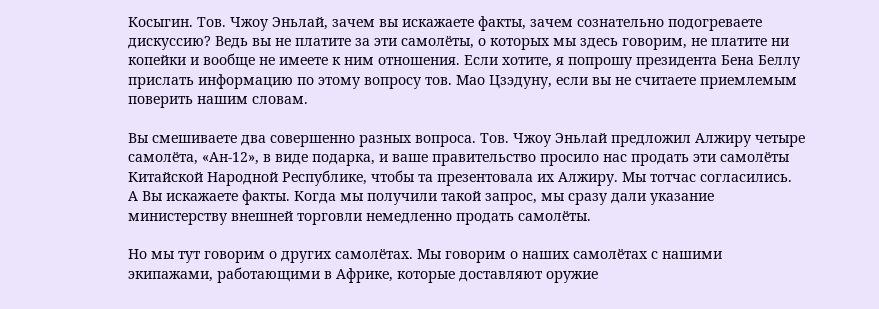Косыгин. Тов. Чжоу Эньлай, зачем вы искажаете факты, зачем сознательно подогреваете дискуссию? Ведь вы не платите за эти самолёты, о которых мы здесь говорим, не платите ни копейки и вообще не имеете к ним отношения. Если хотите, я попрошу президента Бена Беллу прислать информацию по этому вопросу тов. Мао Цзэдуну, если вы не считаете приемлемым поверить нашим словам.

Вы смешиваете два совершенно разных вопроса. Тов. Чжоу Эньлай предложил Алжиру четыре самолёта, «Ан‑12», в виде подарка, и ваше правительство просило нас продать эти самолёты Китайской Народной Республике, чтобы та презентовала их Алжиру. Мы тотчас согласились. А Вы искажаете факты. Когда мы получили такой запрос, мы сразу дали указание министерству внешней торговли немедленно продать самолёты.

Но мы тут говорим о других самолётах. Мы говорим о наших самолётах с нашими экипажами, работающими в Африке, которые доставляют оружие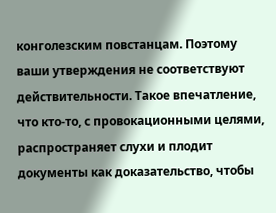конголезским повстанцам. Поэтому ваши утверждения не соответствуют действительности. Такое впечатление, что кто-то, с провокационными целями, распространяет слухи и плодит документы как доказательство, чтобы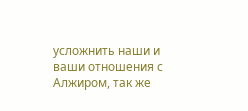усложнить наши и ваши отношения с Алжиром, так же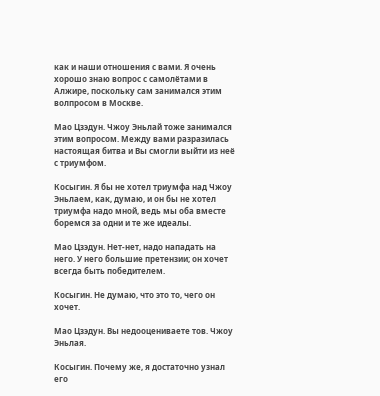как и наши отношения с вами. Я очень хорошо знаю вопрос с самолётами в Алжире, поскольку сам занимался этим волпросом в Москве.

Мао Цзэдун. Чжоу Эньлай тоже занимался этим вопросом. Между вами разразилась настоящая битва и Вы смогли выйти из неё с триумфом.

Косыгин. Я бы не хотел триумфа над Чжоу Эньлаем, как, думаю, и он бы не хотел триумфа надо мной, ведь мы оба вместе боремся за одни и те же идеалы.

Мао Цзэдун. Нет-нет, надо нападать на него. У него большие претензии; он хочет всегда быть победителем.

Косыгин. Не думаю, что это то, чего он хочет.

Мао Цзэдун. Вы недооцениваете тов. Чжоу Эньлая.

Косыгин. Почему же, я достаточно узнал его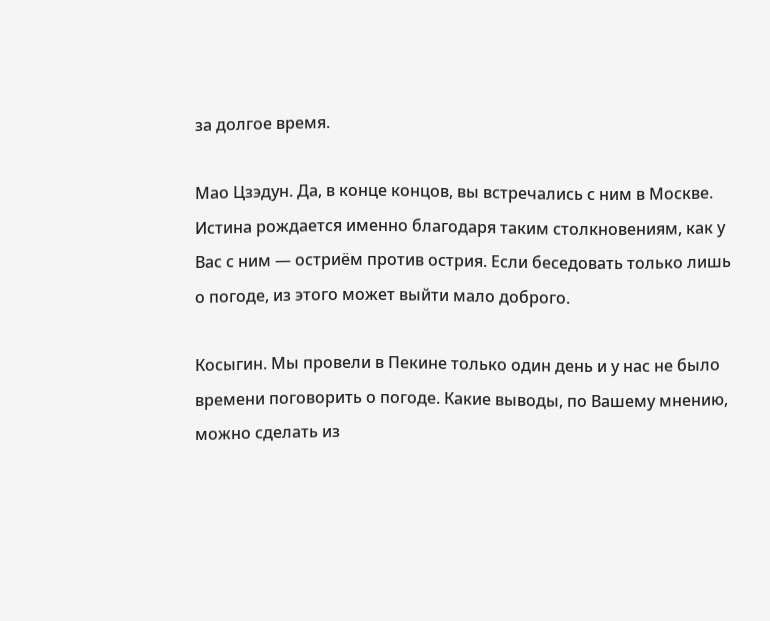за долгое время.

Мао Цзэдун. Да, в конце концов, вы встречались с ним в Москве. Истина рождается именно благодаря таким столкновениям, как у Вас с ним — остриём против острия. Если беседовать только лишь о погоде, из этого может выйти мало доброго.

Косыгин. Мы провели в Пекине только один день и у нас не было времени поговорить о погоде. Какие выводы, по Вашему мнению, можно сделать из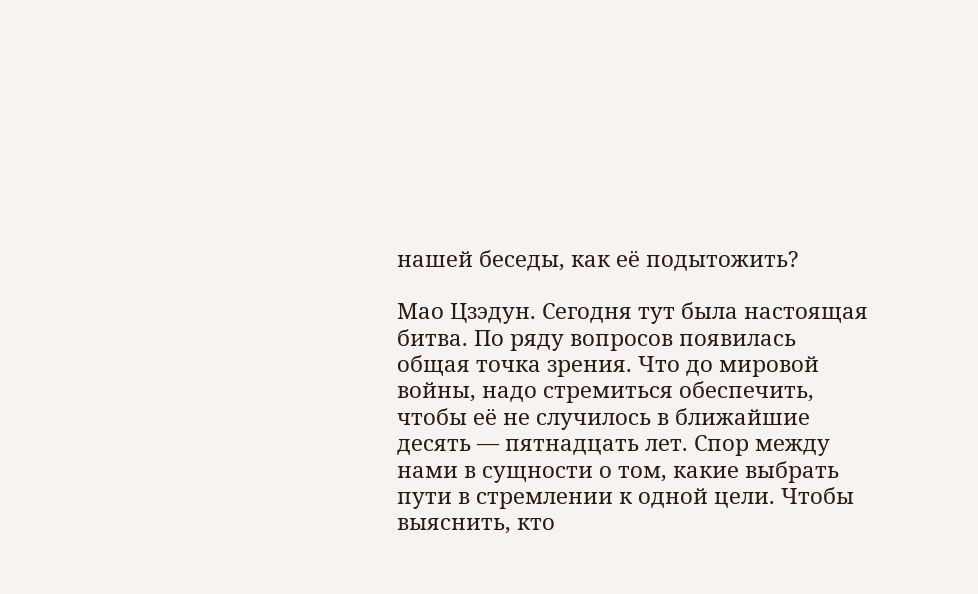нашей беседы, как её подытожить?

Мао Цзэдун. Сегодня тут была настоящая битва. По ряду вопросов появилась общая точка зрения. Что до мировой войны, надо стремиться обеспечить, чтобы её не случилось в ближайшие десять — пятнадцать лет. Спор между нами в сущности о том, какие выбрать пути в стремлении к одной цели. Чтобы выяснить, кто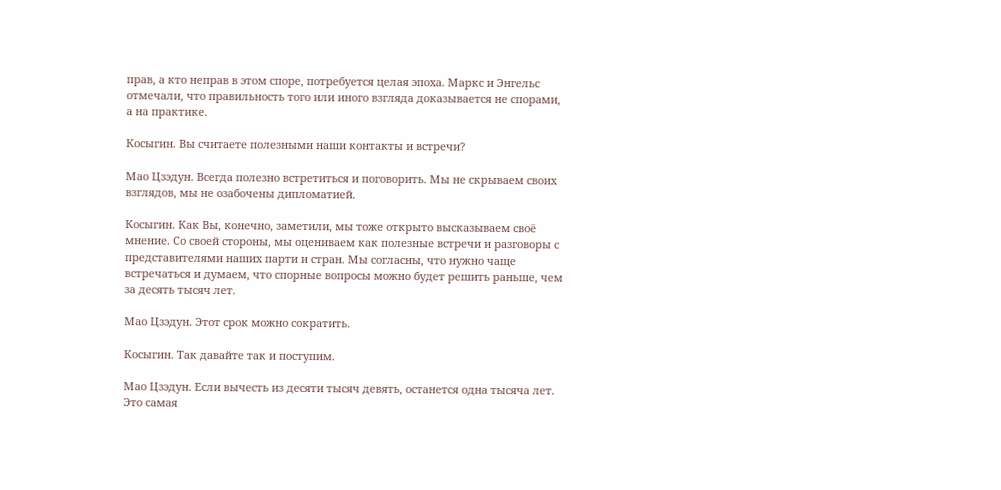прав, а кто неправ в этом споре, потребуется целая эпоха. Маркс и Энгельс отмечали, что правильность того или иного взгляда доказывается не спорами, а на практике.

Косыгин. Вы считаете полезными наши контакты и встречи?

Мао Цзэдун. Всегда полезно встретиться и поговорить. Мы не скрываем своих взглядов, мы не озабочены дипломатией.

Косыгин. Как Вы, конечно, заметили, мы тоже открыто высказываем своё мнение. Со своей стороны, мы оцениваем как полезные встречи и разговоры с представителями наших парти и стран. Мы согласны, что нужно чаще встречаться и думаем, что спорные вопросы можно будет решить раньше, чем за десять тысяч лет.

Мао Цзэдун. Этот срок можно сократить.

Косыгин. Так давайте так и поступим.

Мао Цзэдун. Если вычесть из десяти тысяч девять, останется одна тысяча лет. Это самая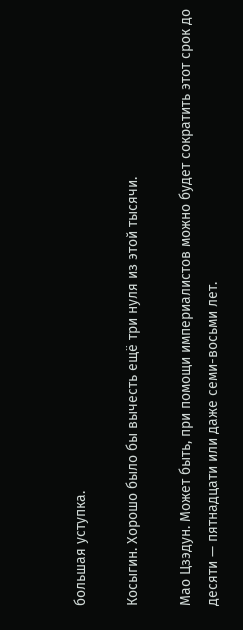большая уступка.

Косыгин. Хорошо было бы вычесть ещё три нуля из этой тысячи.

Мао Цзэдун. Может быть, при помощи империалистов можно будет сократить этот срок до десяти — пятнадцати или даже семи-восьми лет.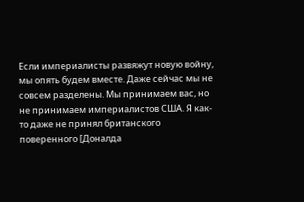Если империалисты развяжут новую войну, мы опять будем вместе. Даже сейчас мы не совсем разделены. Мы принимаем вас, но не принимаем империалистов США. Я как-то даже не принял британского поверенного [Доналда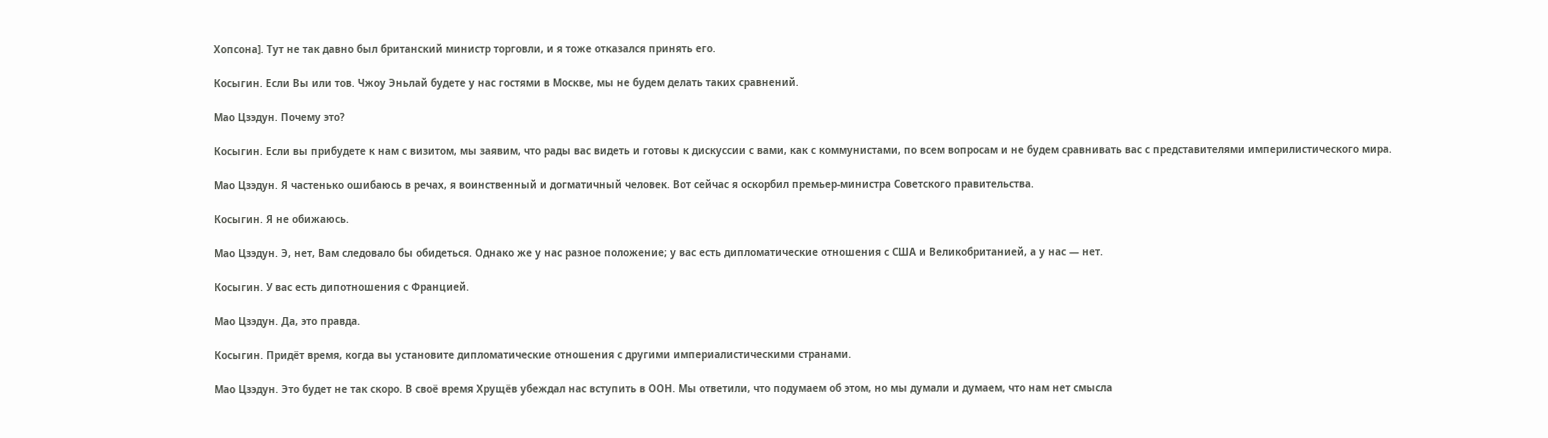Хопсона]. Тут не так давно был британский министр торговли, и я тоже отказался принять его.

Косыгин. Если Вы или тов. Чжоу Эньлай будете у нас гостями в Москве, мы не будем делать таких сравнений.

Мао Цзэдун. Почему это?

Косыгин. Если вы прибудете к нам с визитом, мы заявим, что рады вас видеть и готовы к дискуссии с вами, как с коммунистами, по всем вопросам и не будем сравнивать вас с представителями империлистического мира.

Мао Цзэдун. Я частенько ошибаюсь в речах, я воинственный и догматичный человек. Вот сейчас я оскорбил премьер-министра Советского правительства.

Косыгин. Я не обижаюсь.

Мао Цзэдун. Э, нет, Вам следовало бы обидеться. Однако же у нас разное положение; у вас есть дипломатические отношения с США и Великобританией, а у нас — нет.

Косыгин. У вас есть дипотношения с Францией.

Мао Цзэдун. Да, это правда.

Косыгин. Придёт время, когда вы установите дипломатические отношения с другими империалистическими странами.

Мао Цзэдун. Это будет не так скоро. В своё время Хрущёв убеждал нас вступить в ООН. Мы ответили, что подумаем об этом, но мы думали и думаем, что нам нет смысла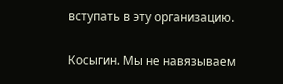вступать в эту организацию.

Косыгин. Мы не навязываем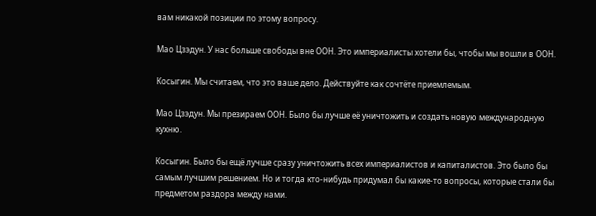вам никакой позиции по этому вопросу.

Мао Цзэдун. У нас больше свободы вне ООН. Это империалисты хотели бы, чтобы мы вошли в ООН.

Косыгин. Мы считаем, что это ваше дело. Действуйте как сочтёте приемлемым.

Мао Цзэдун. Мы презираем ООН. Было бы лучше её уничтожить и создать новую международную кухню.

Косыгин. Было бы ещё лучше сразу уничтожить всех империалистов и капиталистов. Это было бы самым лучшим решением. Но и тогда кто-нибудь придумал бы какие-то вопросы, которые стали бы предметом раздора между нами.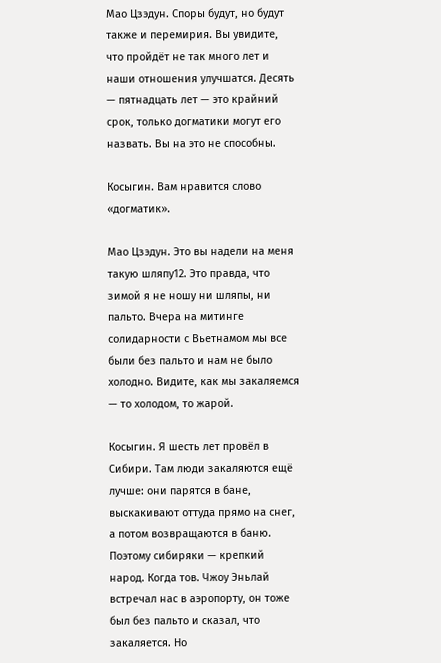Мао Цзэдун. Споры будут, но будут также и перемирия. Вы увидите, что пройдёт не так много лет и наши отношения улучшатся. Десять — пятнадцать лет — это крайний срок, только догматики могут его назвать. Вы на это не способны.

Косыгин. Вам нравится слово «догматик».

Мао Цзэдун. Это вы надели на меня такую шляпу12. Это правда, что зимой я не ношу ни шляпы, ни пальто. Вчера на митинге солидарности с Вьетнамом мы все были без пальто и нам не было холодно. Видите, как мы закаляемся — то холодом, то жарой.

Косыгин. Я шесть лет провёл в Сибири. Там люди закаляются ещё лучше: они парятся в бане, выскакивают оттуда прямо на снег, а потом возвращаются в баню. Поэтому сибиряки — крепкий народ. Когда тов. Чжоу Эньлай встречал нас в аэропорту, он тоже был без пальто и сказал, что закаляется. Но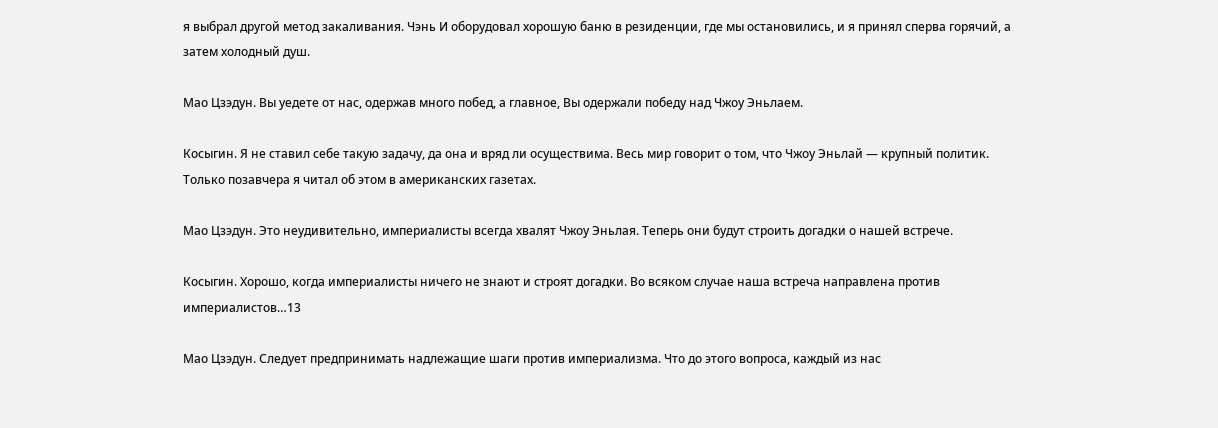я выбрал другой метод закаливания. Чэнь И оборудовал хорошую баню в резиденции, где мы остановились, и я принял сперва горячий, а затем холодный душ.

Мао Цзэдун. Вы уедете от нас, одержав много побед, а главное, Вы одержали победу над Чжоу Эньлаем.

Косыгин. Я не ставил себе такую задачу, да она и вряд ли осуществима. Весь мир говорит о том, что Чжоу Эньлай — крупный политик. Только позавчера я читал об этом в американских газетах.

Мао Цзэдун. Это неудивительно, империалисты всегда хвалят Чжоу Эньлая. Теперь они будут строить догадки о нашей встрече.

Косыгин. Хорошо, когда империалисты ничего не знают и строят догадки. Во всяком случае наша встреча направлена против империалистов…13

Мао Цзэдун. Следует предпринимать надлежащие шаги против империализма. Что до этого вопроса, каждый из нас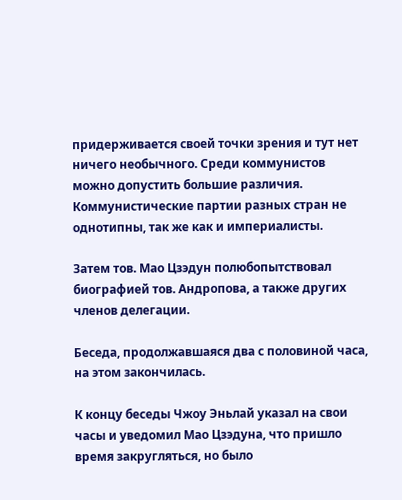придерживается своей точки зрения и тут нет ничего необычного. Среди коммунистов можно допустить большие различия. Коммунистические партии разных стран не однотипны, так же как и империалисты.

Затем тов. Мао Цзэдун полюбопытствовал биографией тов. Андропова, а также других членов делегации.

Беседа, продолжавшаяся два с половиной часа, на этом закончилась.

К концу беседы Чжоу Эньлай указал на свои часы и уведомил Мао Цзэдуна, что пришло время закругляться, но было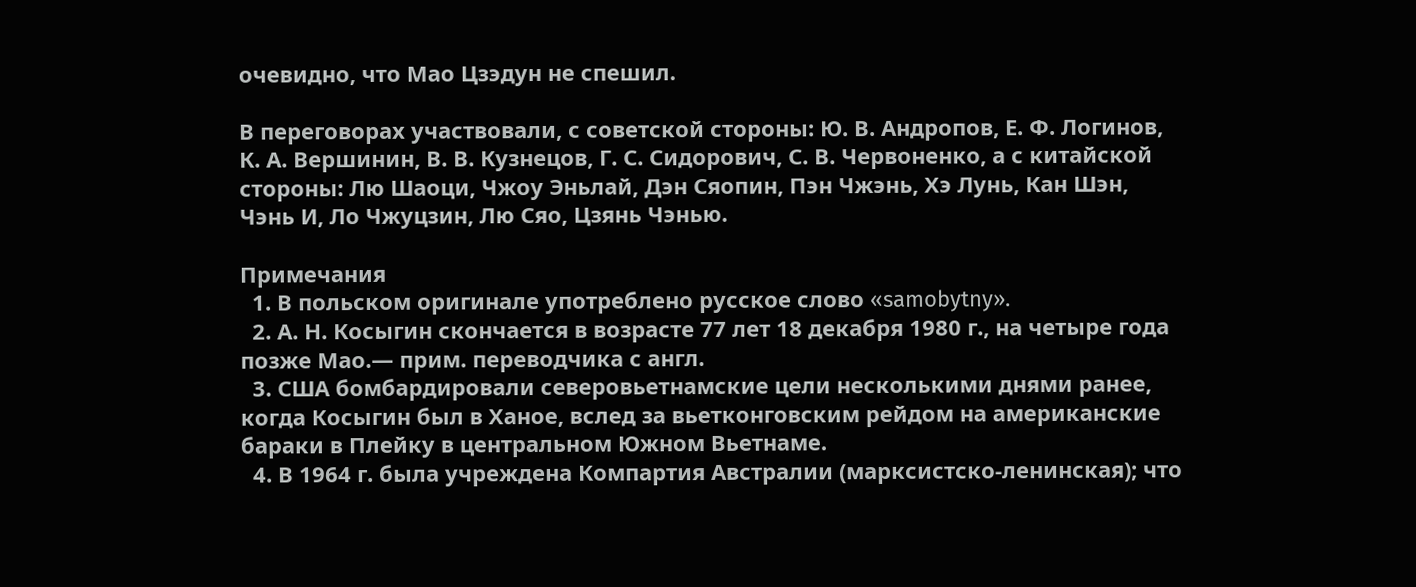очевидно, что Мао Цзэдун не спешил.

В переговорах участвовали, с советской стороны: Ю. В. Андропов, Е. Ф. Логинов, К. А. Вершинин, В. В. Кузнецов, Г. С. Сидорович, С. В. Червоненко, а с китайской стороны: Лю Шаоци, Чжоу Эньлай, Дэн Сяопин, Пэн Чжэнь, Хэ Лунь, Кан Шэн, Чэнь И, Ло Чжуцзин, Лю Сяо, Цзянь Чэнью.

Примечания
  1. В польском оригинале употреблено русское слово «samobytny».
  2. А. Н. Косыгин скончается в возрасте 77 лет 18 декабря 1980 г., на четыре года позже Мао.— прим. переводчика с англ.
  3. США бомбардировали северовьетнамские цели несколькими днями ранее, когда Косыгин был в Ханое, вслед за вьетконговским рейдом на американские бараки в Плейку в центральном Южном Вьетнаме.
  4. В 1964 г. была учреждена Компартия Австралии (марксистско-ленинская); что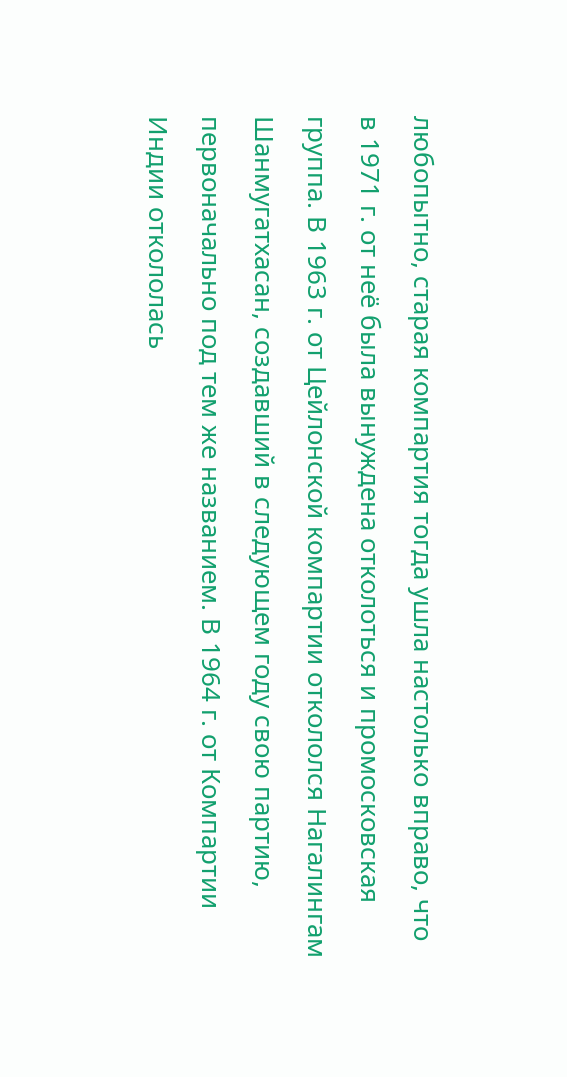любопытно, старая компартия тогда ушла настолько вправо, что в 1971 г. от неё была вынуждена отколоться и промосковская группа. В 1963 г. от Цейлонской компартии откололся Нагалингам Шанмугатхасан, создавший в следующем году свою партию, первоначально под тем же названием. В 1964 г. от Компартии Индии откололась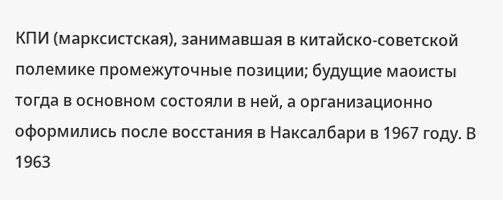КПИ (марксистская), занимавшая в китайско-советской полемике промежуточные позиции; будущие маоисты тогда в основном состояли в ней, а организационно оформились после восстания в Наксалбари в 1967 году. В 1963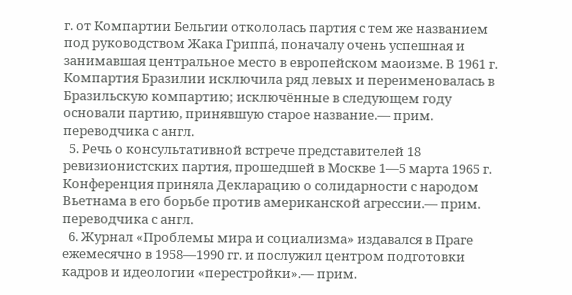г. от Компартии Бельгии откололась партия с тем же названием под руководством Жака Гриппа́, поначалу очень успешная и занимавшая центральное место в европейском маоизме. В 1961 г. Компартия Бразилии исключила ряд левых и переименовалась в Бразильскую компартию; исключённые в следующем году основали партию, принявшую старое название.— прим. переводчика с англ.
  5. Речь о консультативной встрече представителей 18 ревизионистских партия, прошедшей в Москве 1—5 марта 1965 г. Конференция приняла Декларацию о солидарности с народом Вьетнама в его борьбе против американской агрессии.— прим. переводчика с англ.
  6. Журнал «Проблемы мира и социализма» издавался в Праге ежемесячно в 1958—1990 гг. и послужил центром подготовки кадров и идеологии «перестройки».— прим.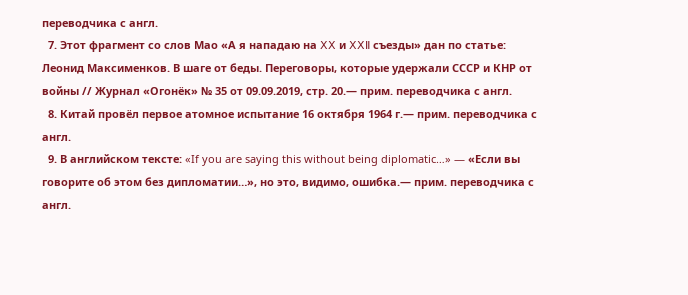переводчика с англ.
  7. Этот фрагмент со слов Мао «А я нападаю на ⅩⅩ и ⅩⅩⅡ съезды» дан по статье: Леонид Максименков. В шаге от беды. Переговоры, которые удержали СССР и КНР от войны // Журнал «Огонёк» № 35 от 09.09.2019, стр. 20.— прим. переводчика с англ.
  8. Китай провёл первое атомное испытание 16 октября 1964 г.— прим. переводчика с англ.
  9. В английском тексте: «If you are saying this without being diplomatic…» — «Если вы говорите об этом без дипломатии…», но это, видимо, ошибка.— прим. переводчика с англ.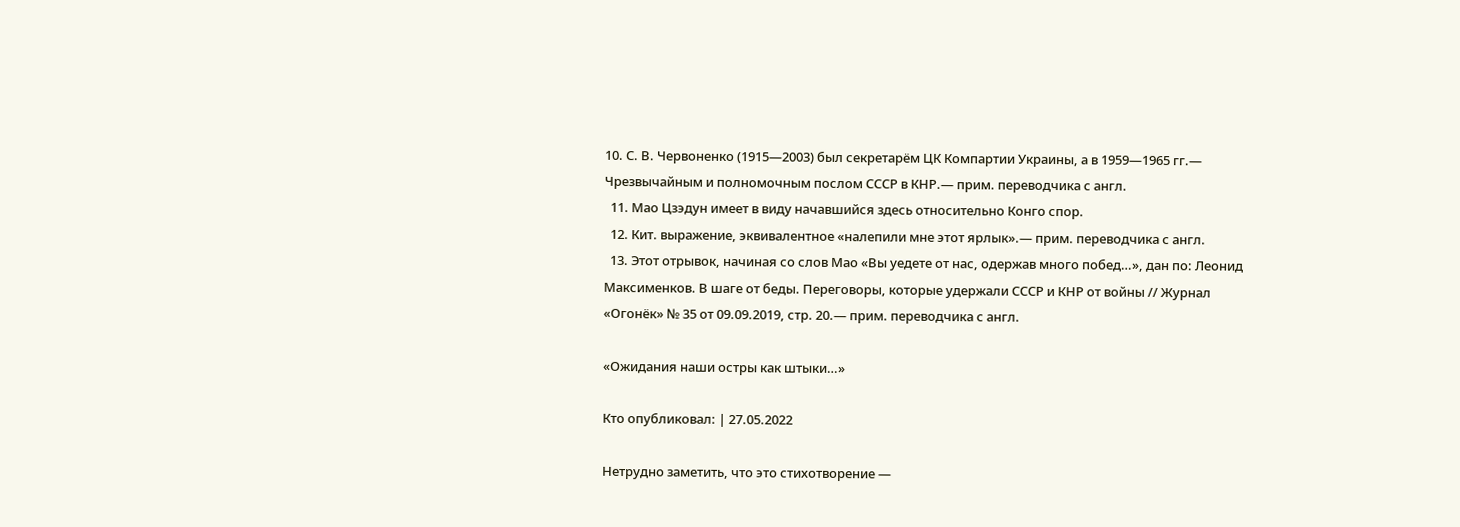10. С. В. Червоненко (1915—2003) был секретарём ЦК Компартии Украины, а в 1959—1965 гг.— Чрезвычайным и полномочным послом СССР в КНР.— прим. переводчика с англ.
  11. Мао Цзэдун имеет в виду начавшийся здесь относительно Конго спор.
  12. Кит. выражение, эквивалентное «налепили мне этот ярлык».— прим. переводчика с англ.
  13. Этот отрывок, начиная со слов Мао «Вы уедете от нас, одержав много побед…», дан по: Леонид Максименков. В шаге от беды. Переговоры, которые удержали СССР и КНР от войны // Журнал «Огонёк» № 35 от 09.09.2019, стр. 20.— прим. переводчика с англ.

«Ожидания наши остры как штыки…»

Кто опубликовал: | 27.05.2022

Нетрудно заметить, что это стихотворение —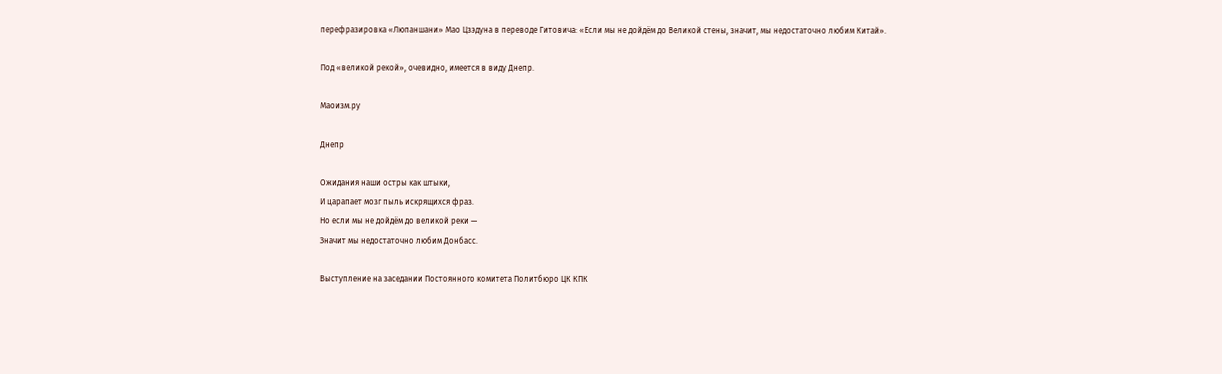перефразировка «Люпаншани» Мао Цзэдуна в переводе Гитовича: «Если мы не дойдём до Великой стены, значит, мы недостаточно любим Китай».

Под «великой рекой», очевидно, имеется в виду Днепр.

Маоизм.ру

Днепр

Ожидания наши остры как штыки,
И царапает мозг пыль искрящихся фраз.
Но если мы не дойдём до великой реки —
Значит мы недостаточно любим Донбасс.

Выступление на заседании Постоянного комитета Политбюро ЦК КПК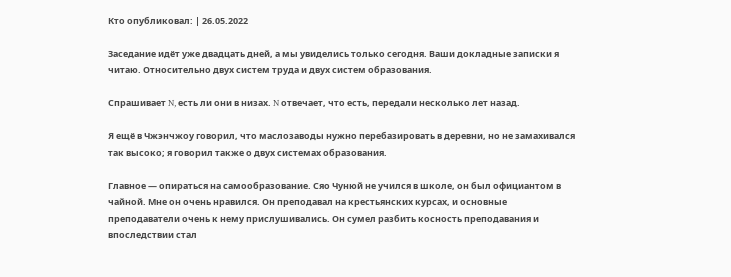Кто опубликовал: | 26.05.2022

Заседание идёт уже двадцать дней, а мы увиделись только сегодня. Ваши докладные записки я читаю. Относительно двух систем труда и двух систем образования.

Спрашивает N, есть ли они в низах. N отвечает, что есть, передали несколько лет назад.

Я ещё в Чжэнчжоу говорил, что маслозаводы нужно перебазировать в деревни, но не замахивался так высоко; я говорил также о двух системах образования.

Главное — опираться на самообразование. Сяо Чунюй не учился в школе, он был официантом в чайной. Мне он очень нравился. Он преподавал на крестьянских курсах, и основные преподаватели очень к нему прислушивались. Он сумел разбить косность преподавания и впоследствии стал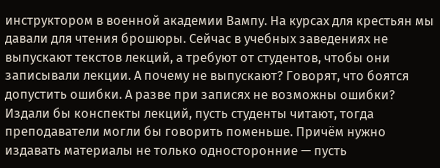инструктором в военной академии Вампу. На курсах для крестьян мы давали для чтения брошюры. Сейчас в учебных заведениях не выпускают текстов лекций, а требуют от студентов, чтобы они записывали лекции. А почему не выпускают? Говорят, что боятся допустить ошибки. А разве при записях не возможны ошибки? Издали бы конспекты лекций, пусть студенты читают, тогда преподаватели могли бы говорить поменьше. Причём нужно издавать материалы не только односторонние — пусть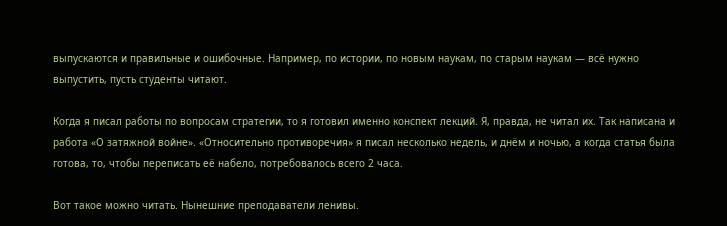выпускаются и правильные и ошибочные. Например, по истории, по новым наукам, по старым наукам — всё нужно выпустить, пусть студенты читают.

Когда я писал работы по вопросам стратегии, то я готовил именно конспект лекций. Я, правда, не читал их. Так написана и работа «О затяжной войне». «Относительно противоречия» я писал несколько недель, и днём и ночью, а когда статья была готова, то, чтобы переписать её набело, потребовалось всего 2 часа.

Вот такое можно читать. Нынешние преподаватели ленивы.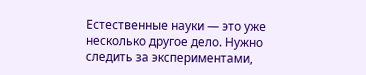Естественные науки — это уже несколько другое дело. Нужно следить за экспериментами,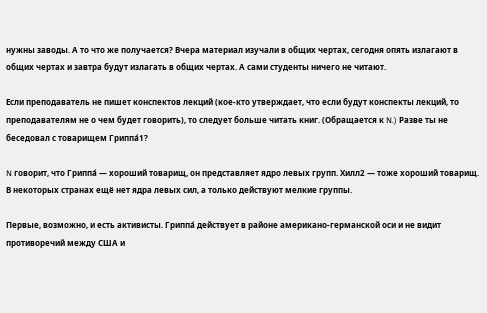нужны заводы. А то что же получается? Вчера материал изучали в общих чертах, сегодня опять излагают в общих чертах и завтра будут излагать в общих чертах. А сами студенты ничего не читают.

Если преподаватель не пишет конспектов лекций (кое-кто утверждает, что если будут конспекты лекций, то преподавателям не о чем будет говорить), то следует больше читать книг. (Обращается к N.) Разве ты не беседовал с товарищем Гриппа́1?

N говорит, что Гриппа́ — хороший товарищ, он представляет ядро левых групп. Хилл2 — тоже хороший товарищ. В некоторых странах ещё нет ядра левых сил, а только действуют мелкие группы.

Первые, возможно, и есть активисты. Гриппа́ действует в районе американо-германской оси и не видит противоречий между США и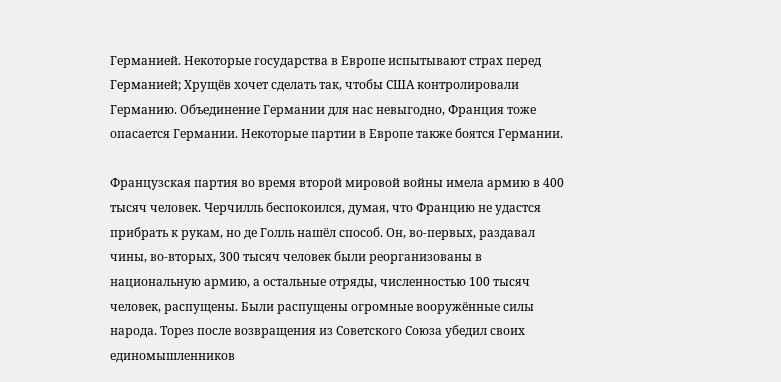Германией. Некоторые государства в Европе испытывают страх перед Германией; Хрущёв хочет сделать так, чтобы США контролировали Германию. Объединение Германии для нас невыгодно, Франция тоже опасается Германии. Некоторые партии в Европе также боятся Германии.

Французская партия во время второй мировой войны имела армию в 400 тысяч человек. Черчилль беспокоился, думая, что Францию не удастся прибрать к рукам, но де Голль нашёл способ. Он, во-первых, раздавал чины, во-вторых, 300 тысяч человек были реорганизованы в национальную армию, а остальные отряды, численностью 100 тысяч человек, распущены. Были распущены огромные вооружённые силы народа. Торез после возвращения из Советского Союза убедил своих единомышленников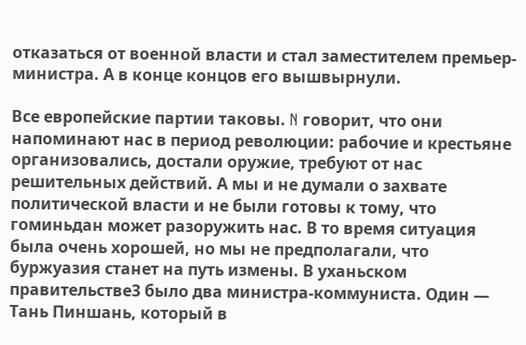отказаться от военной власти и стал заместителем премьер-министра. А в конце концов его вышвырнули.

Все европейские партии таковы. N говорит, что они напоминают нас в период революции: рабочие и крестьяне организовались, достали оружие, требуют от нас решительных действий. А мы и не думали о захвате политической власти и не были готовы к тому, что гоминьдан может разоружить нас. В то время ситуация была очень хорошей, но мы не предполагали, что буржуазия станет на путь измены. В уханьском правительстве3 было два министра-коммуниста. Один — Тань Пиншань, который в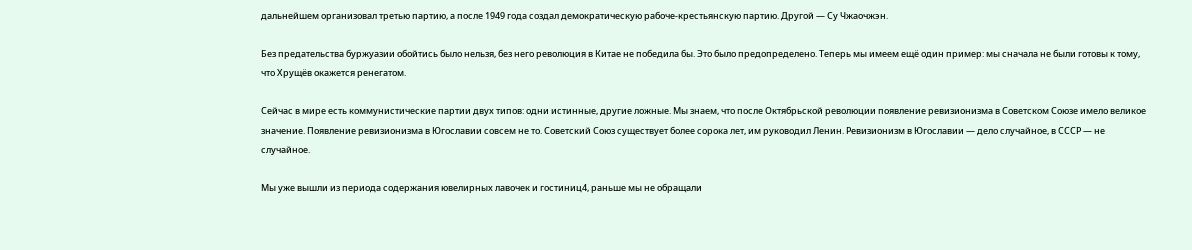дальнейшем организовал третью партию, а после 1949 года создал демократическую рабоче-крестьянскую партию. Другой — Су Чжаочжэн.

Без предательства буржуазии обойтись было нельзя, без него революция в Китае не победила бы. Это было предопределено. Теперь мы имеем ещё один пример: мы сначала не были готовы к тому, что Хрущёв окажется ренегатом.

Сейчас в мире есть коммунистические партии двух типов: одни истинные, другие ложные. Мы знаем, что после Октябрьской революции появление ревизионизма в Советском Союзе имело великое значение. Появление ревизионизма в Югославии совсем не то. Советский Союз существует более сорока лет, им руководил Ленин. Ревизионизм в Югославии — дело случайное, в СССР — не случайное.

Мы уже вышли из периода содержания ювелирных лавочек и гостиниц4, раньше мы не обращали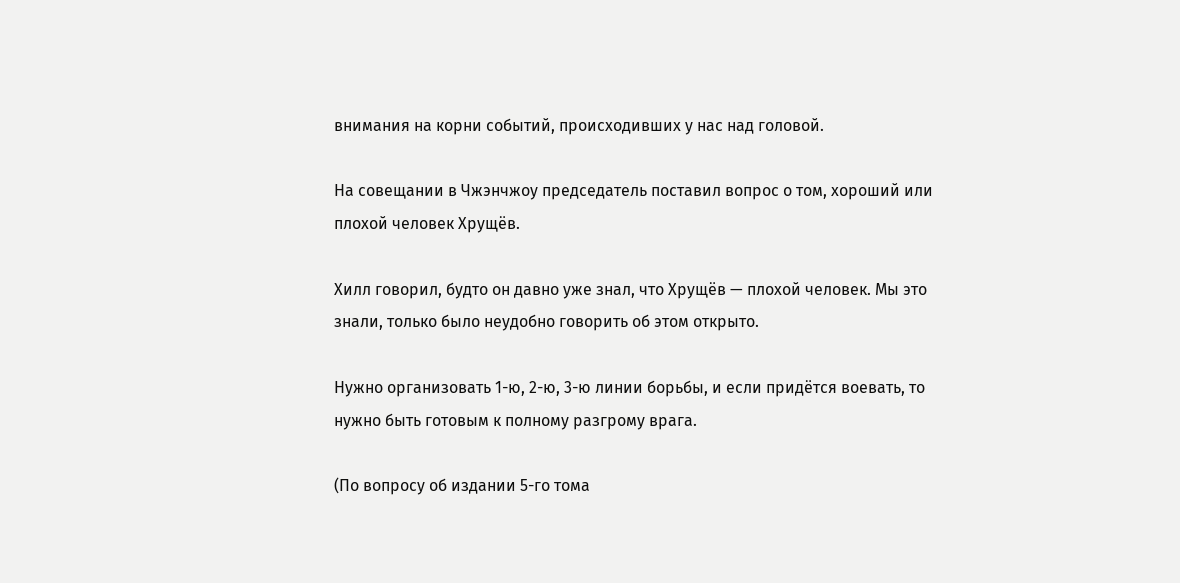внимания на корни событий, происходивших у нас над головой.

На совещании в Чжэнчжоу председатель поставил вопрос о том, хороший или плохой человек Хрущёв.

Хилл говорил, будто он давно уже знал, что Хрущёв — плохой человек. Мы это знали, только было неудобно говорить об этом открыто.

Нужно организовать 1-ю, 2-ю, 3-ю линии борьбы, и если придётся воевать, то нужно быть готовым к полному разгрому врага.

(По вопросу об издании 5-го тома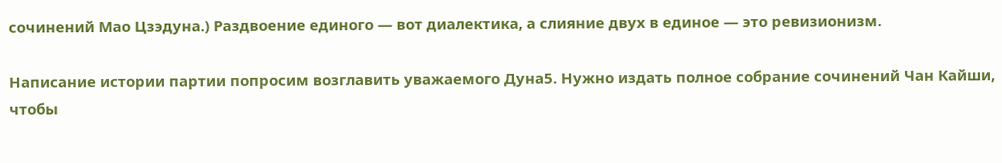сочинений Мао Цзэдуна.) Раздвоение единого — вот диалектика, а слияние двух в единое — это ревизионизм.

Написание истории партии попросим возглавить уважаемого Дуна5. Нужно издать полное собрание сочинений Чан Кайши, чтобы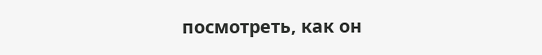посмотреть, как он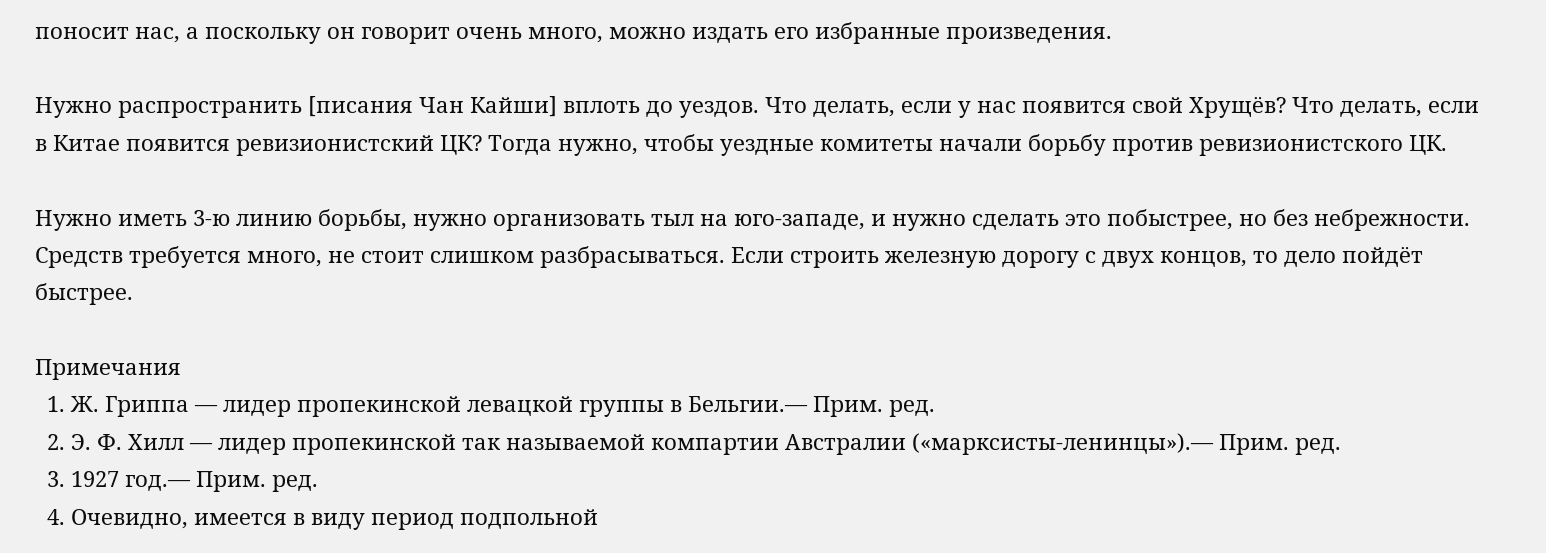поносит нас, а поскольку он говорит очень много, можно издать его избранные произведения.

Нужно распространить [писания Чан Кайши] вплоть до уездов. Что делать, если у нас появится свой Хрущёв? Что делать, если в Китае появится ревизионистский ЦК? Тогда нужно, чтобы уездные комитеты начали борьбу против ревизионистского ЦК.

Нужно иметь 3-ю линию борьбы, нужно организовать тыл на юго-западе, и нужно сделать это побыстрее, но без небрежности. Средств требуется много, не стоит слишком разбрасываться. Если строить железную дорогу с двух концов, то дело пойдёт быстрее.

Примечания
  1. Ж. Гриппа — лидер пропекинской левацкой группы в Бельгии.— Прим. ред.
  2. Э. Ф. Хилл — лидер пропекинской так называемой компартии Австралии («марксисты-ленинцы»).— Прим. ред.
  3. 1927 год.— Прим. ред.
  4. Очевидно, имеется в виду период подпольной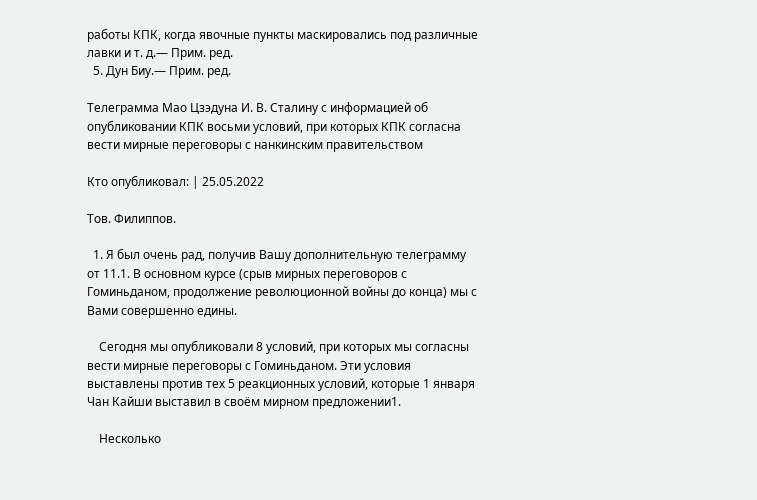работы КПК, когда явочные пункты маскировались под различные лавки и т. д.— Прим. ред.
  5. Дун Биу.— Прим. ред.

Телеграмма Мао Цзэдуна И. В. Сталину с информацией об опубликовании КПК восьми условий, при которых КПК согласна вести мирные переговоры с нанкинским правительством

Кто опубликовал: | 25.05.2022

Тов. Филиппов.

  1. Я был очень рад, получив Вашу дополнительную телеграмму от 11.1. В основном курсе (срыв мирных переговоров с Гоминьданом, продолжение революционной войны до конца) мы с Вами совершенно едины.

    Сегодня мы опубликовали 8 условий, при которых мы согласны вести мирные переговоры с Гоминьданом. Эти условия выставлены против тех 5 реакционных условий, которые 1 января Чан Кайши выставил в своём мирном предложении1.

    Несколько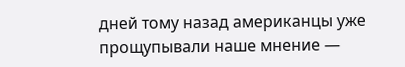дней тому назад американцы уже прощупывали наше мнение —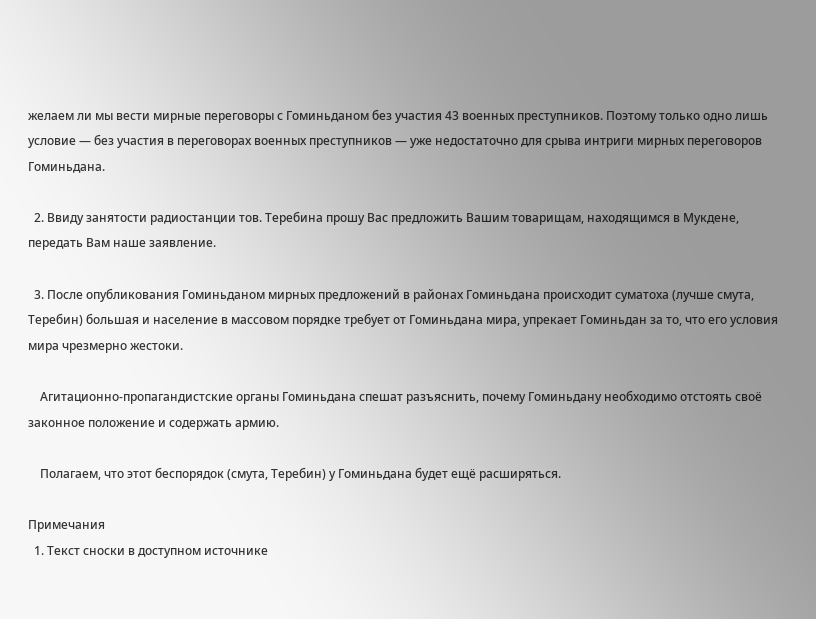желаем ли мы вести мирные переговоры с Гоминьданом без участия 43 военных преступников. Поэтому только одно лишь условие — без участия в переговорах военных преступников — уже недостаточно для срыва интриги мирных переговоров Гоминьдана.

  2. Ввиду занятости радиостанции тов. Теребина прошу Вас предложить Вашим товарищам, находящимся в Мукдене, передать Вам наше заявление.

  3. После опубликования Гоминьданом мирных предложений в районах Гоминьдана происходит суматоха (лучше смута, Теребин) большая и население в массовом порядке требует от Гоминьдана мира, упрекает Гоминьдан за то, что его условия мира чрезмерно жестоки.

    Агитационно-пропагандистские органы Гоминьдана спешат разъяснить, почему Гоминьдану необходимо отстоять своё законное положение и содержать армию.

    Полагаем, что этот беспорядок (смута, Теребин) у Гоминьдана будет ещё расширяться.

Примечания
  1. Текст сноски в доступном источнике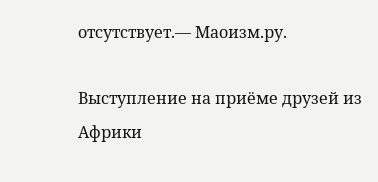отсутствует.— Маоизм.ру.

Выступление на приёме друзей из Африки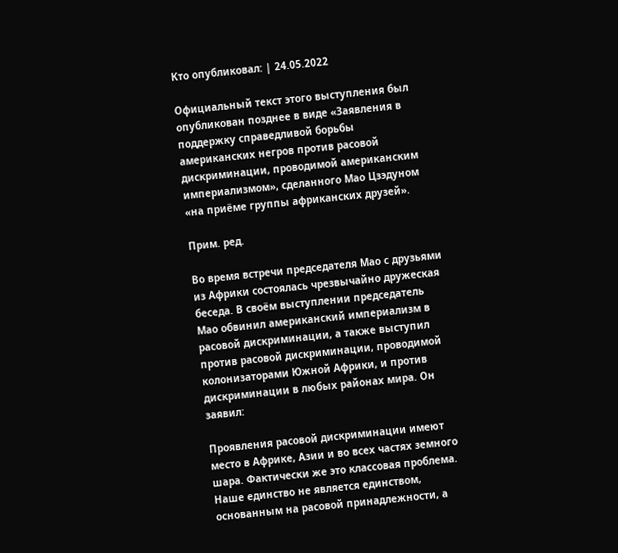Кто опубликовал: | 24.05.2022

Официальный текст этого выступления был опубликован позднее в виде «Заявления в поддержку справедливой борьбы американских негров против расовой дискриминации, проводимой американским империализмом», сделанного Мао Цзэдуном «на приёме группы африканских друзей».

Прим. ред.

Во время встречи председателя Мао с друзьями из Африки состоялась чрезвычайно дружеская беседа. В своём выступлении председатель Мао обвинил американский империализм в расовой дискриминации, а также выступил против расовой дискриминации, проводимой колонизаторами Южной Африки, и против дискриминации в любых районах мира. Он заявил:

Проявления расовой дискриминации имеют место в Африке, Азии и во всех частях земного шара. Фактически же это классовая проблема. Наше единство не является единством, основанным на расовой принадлежности, а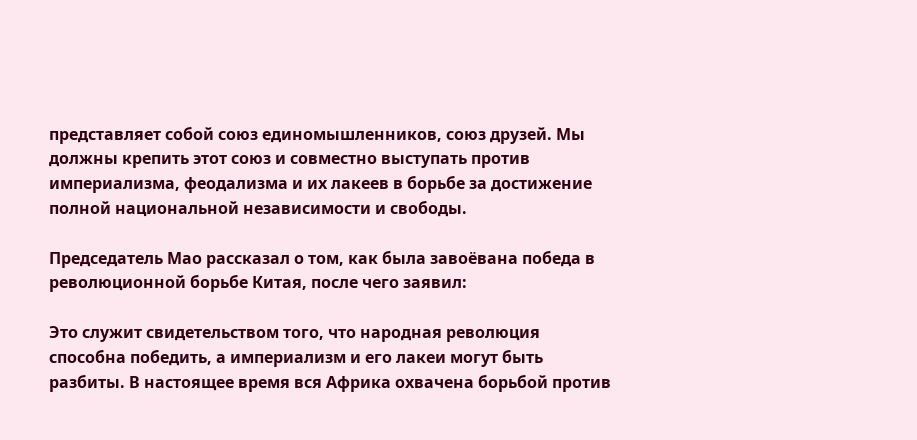представляет собой союз единомышленников, союз друзей. Мы должны крепить этот союз и совместно выступать против империализма, феодализма и их лакеев в борьбе за достижение полной национальной независимости и свободы.

Председатель Мао рассказал о том, как была завоёвана победа в революционной борьбе Китая, после чего заявил:

Это служит свидетельством того, что народная революция способна победить, а империализм и его лакеи могут быть разбиты. В настоящее время вся Африка охвачена борьбой против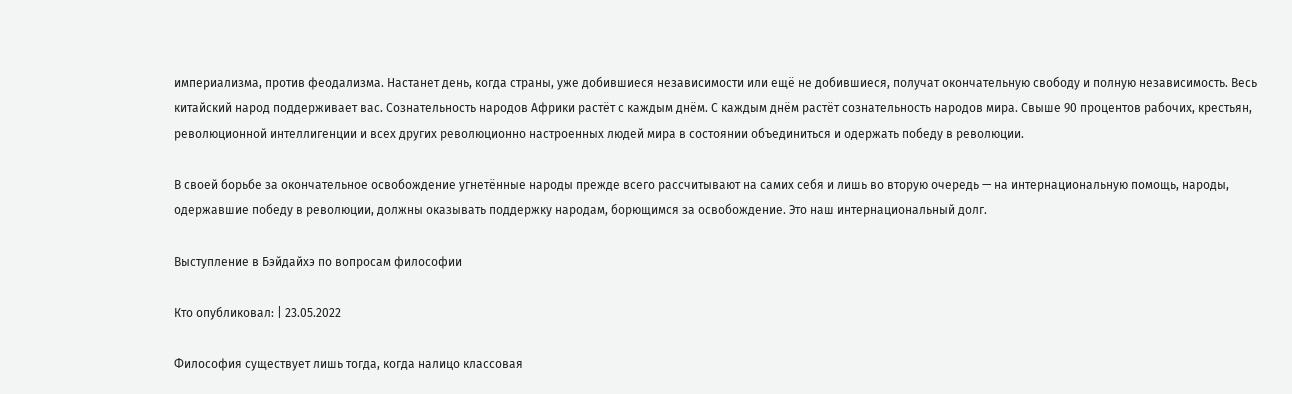империализма, против феодализма. Настанет день, когда страны, уже добившиеся независимости или ещё не добившиеся, получат окончательную свободу и полную независимость. Весь китайский народ поддерживает вас. Сознательность народов Африки растёт с каждым днём. С каждым днём растёт сознательность народов мира. Свыше 90 процентов рабочих, крестьян, революционной интеллигенции и всех других революционно настроенных людей мира в состоянии объединиться и одержать победу в революции.

В своей борьбе за окончательное освобождение угнетённые народы прежде всего рассчитывают на самих себя и лишь во вторую очередь — на интернациональную помощь, народы, одержавшие победу в революции, должны оказывать поддержку народам, борющимся за освобождение. Это наш интернациональный долг.

Выступление в Бэйдайхэ по вопросам философии

Кто опубликовал: | 23.05.2022

Философия существует лишь тогда, когда налицо классовая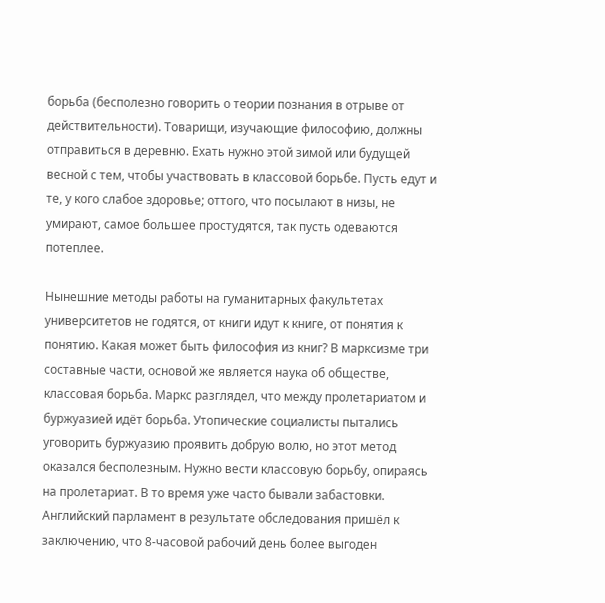борьба (бесполезно говорить о теории познания в отрыве от действительности). Товарищи, изучающие философию, должны отправиться в деревню. Ехать нужно этой зимой или будущей весной с тем, чтобы участвовать в классовой борьбе. Пусть едут и те, у кого слабое здоровье; оттого, что посылают в низы, не умирают, самое большее простудятся, так пусть одеваются потеплее.

Нынешние методы работы на гуманитарных факультетах университетов не годятся, от книги идут к книге, от понятия к понятию. Какая может быть философия из книг? В марксизме три составные части, основой же является наука об обществе, классовая борьба. Маркс разглядел, что между пролетариатом и буржуазией идёт борьба. Утопические социалисты пытались уговорить буржуазию проявить добрую волю, но этот метод оказался бесполезным. Нужно вести классовую борьбу, опираясь на пролетариат. В то время уже часто бывали забастовки. Английский парламент в результате обследования пришёл к заключению, что 8-часовой рабочий день более выгоден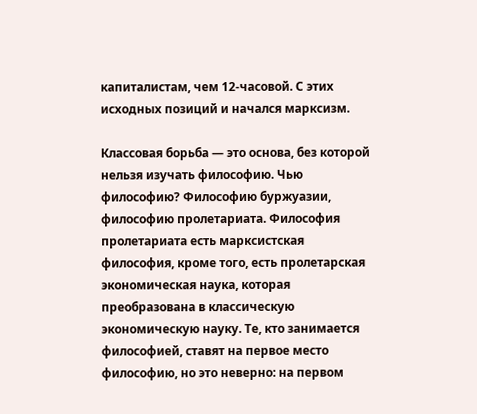капиталистам, чем 12-часовой. С этих исходных позиций и начался марксизм.

Классовая борьба — это основа, без которой нельзя изучать философию. Чью философию? Философию буржуазии, философию пролетариата. Философия пролетариата есть марксистская философия, кроме того, есть пролетарская экономическая наука, которая преобразована в классическую экономическую науку. Те, кто занимается философией, ставят на первое место философию, но это неверно: на первом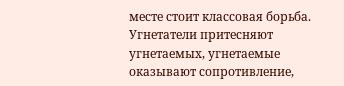месте стоит классовая борьба. Угнетатели притесняют угнетаемых, угнетаемые оказывают сопротивление,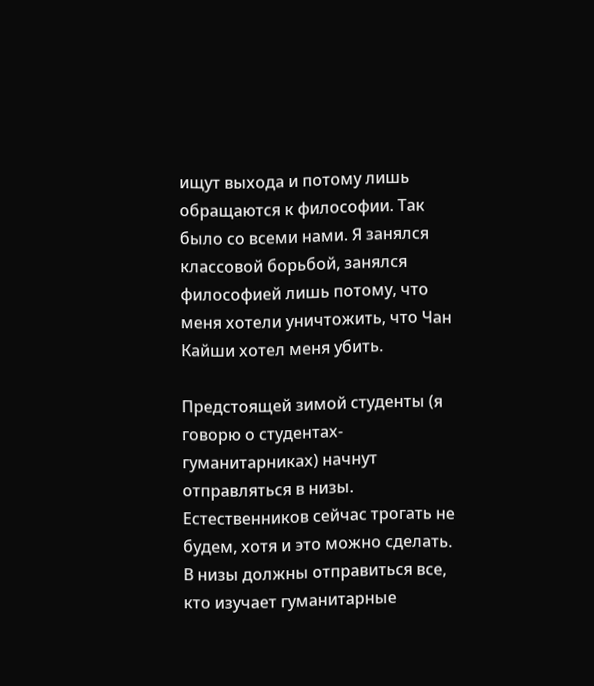ищут выхода и потому лишь обращаются к философии. Так было со всеми нами. Я занялся классовой борьбой, занялся философией лишь потому, что меня хотели уничтожить, что Чан Кайши хотел меня убить.

Предстоящей зимой студенты (я говорю о студентах-гуманитарниках) начнут отправляться в низы. Естественников сейчас трогать не будем, хотя и это можно сделать. В низы должны отправиться все, кто изучает гуманитарные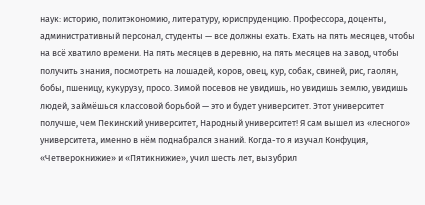наук: историю, политэкономию, литературу, юриспруденцию. Профессора, доценты, административный персонал, студенты — все должны ехать. Ехать на пять месяцев, чтобы на всё хватило времени. На пять месяцев в деревню, на пять месяцев на завод, чтобы получить знания, посмотреть на лошадей, коров, овец, кур, собак, свиней, рис, гаолян, бобы, пшеницу, кукурузу, просо. Зимой посевов не увидишь, но увидишь землю, увидишь людей, займёшься классовой борьбой — это и будет университет. Этот университет получше, чем Пекинский университет, Народный университет! Я сам вышел из «лесного» университета, именно в нём поднабрался знаний. Когда-то я изучал Конфуция, «Четверокнижие» и «Пятикнижие», учил шесть лет, вызубрил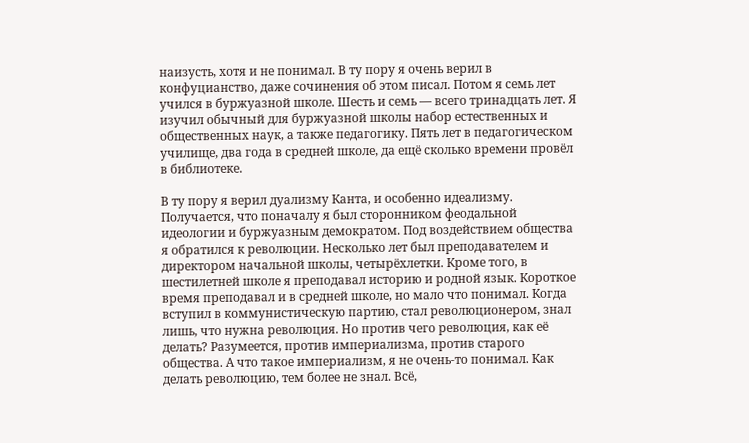наизусть, хотя и не понимал. В ту пору я очень верил в конфуцианство, даже сочинения об этом писал. Потом я семь лет учился в буржуазной школе. Шесть и семь — всего тринадцать лет. Я изучил обычный для буржуазной школы набор естественных и общественных наук, а также педагогику. Пять лет в педагогическом училище, два года в средней школе, да ещё сколько времени провёл в библиотеке.

В ту пору я верил дуализму Канта, и особенно идеализму. Получается, что поначалу я был сторонником феодальной идеологии и буржуазным демократом. Под воздействием общества я обратился к революции. Несколько лет был преподавателем и директором начальной школы, четырёхлетки. Кроме того, в шестилетней школе я преподавал историю и родной язык. Короткое время преподавал и в средней школе, но мало что понимал. Когда вступил в коммунистическую партию, стал революционером, знал лишь, что нужна революция. Но против чего революция, как её делать? Разумеется, против империализма, против старого общества. А что такое империализм, я не очень-то понимал. Как делать революцию, тем более не знал. Всё,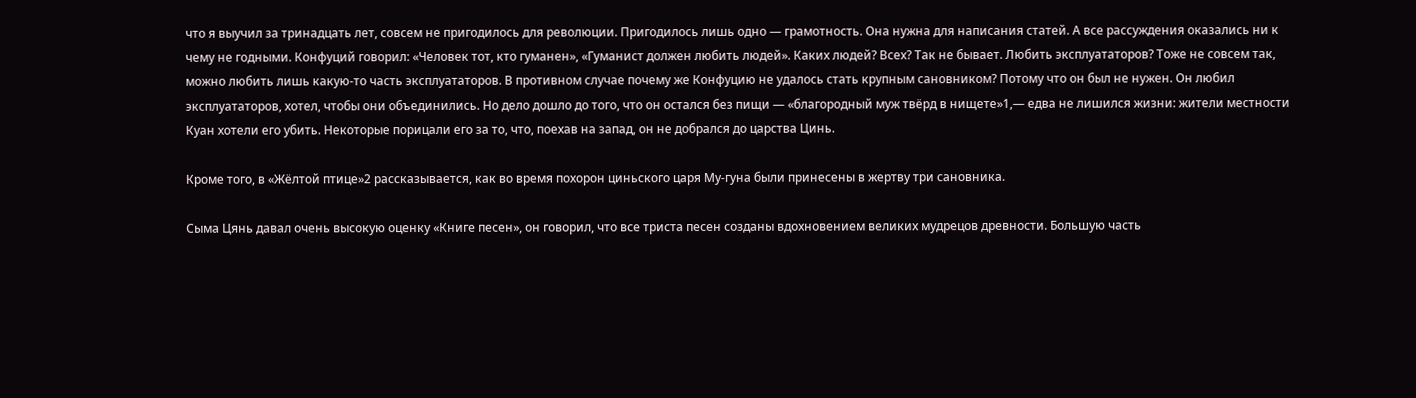что я выучил за тринадцать лет, совсем не пригодилось для революции. Пригодилось лишь одно — грамотность. Она нужна для написания статей. А все рассуждения оказались ни к чему не годными. Конфуций говорил: «Человек тот, кто гуманен», «Гуманист должен любить людей». Каких людей? Всех? Так не бывает. Любить эксплуататоров? Тоже не совсем так, можно любить лишь какую-то часть эксплуататоров. В противном случае почему же Конфуцию не удалось стать крупным сановником? Потому что он был не нужен. Он любил эксплуататоров, хотел, чтобы они объединились. Но дело дошло до того, что он остался без пищи — «благородный муж твёрд в нищете»1,— едва не лишился жизни: жители местности Куан хотели его убить. Некоторые порицали его за то, что, поехав на запад, он не добрался до царства Цинь.

Кроме того, в «Жёлтой птице»2 рассказывается, как во время похорон циньского царя Му-гуна были принесены в жертву три сановника.

Сыма Цянь давал очень высокую оценку «Книге песен», он говорил, что все триста песен созданы вдохновением великих мудрецов древности. Большую часть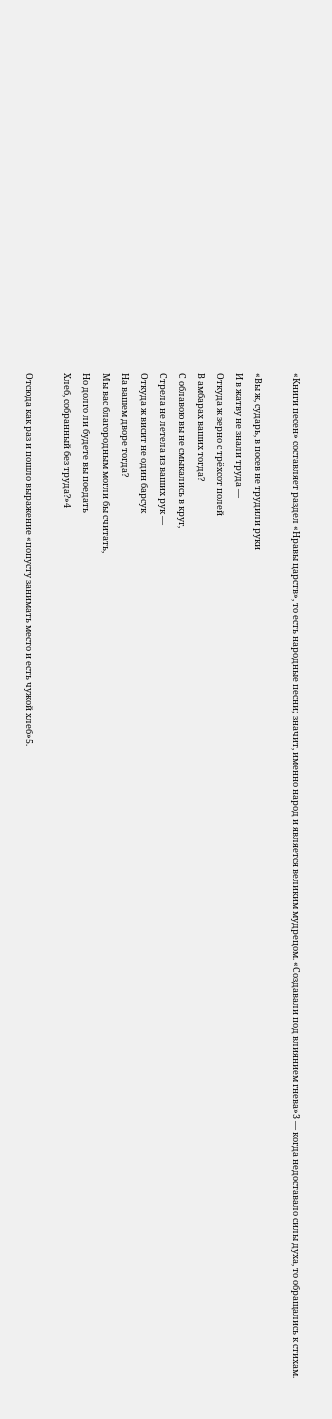«Книги песен» составляет раздел «Нравы царств», то есть народные песни; значит, именно народ и является великим мудрецом. «Создавали под влиянием гнева»3 — когда недоставало силы духа, то обращались к стихам.

«Вы ж, сударь, в посев не трудили руки
И в жатву не знали труда —
Откуда ж зерно с трёхсот полей
В амбарах ваших тогда?
С облавою вы не смыкались в круг,
Cтрела не летела из ваших рук —
Откуда ж висит не один барсук
На вашем дворе тогда?
Мы вас благородным могли бы считать,
Но долго ли будете вы поедать
Хлеб, собранный без труда?»4

Отсюда как раз и пошло выражение «попусту занимать место и есть чужой хлеб»5.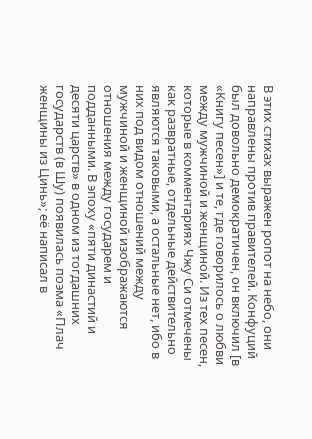В этих стихах выражен ропот на небо, они направлены против правителей. Конфуций был довольно демократичен, он включил [в «Книгу песен»] и те, где говорилось о любви между мужчиной и женщиной. Из тех песен, которые в комментариях Чжу Си отмечены как развратные, отдельные действительно являются таковыми, а остальные нет, ибо в них под видом отношений между мужчиной и женщиной изображаются отношения между государем и подданными. В эпоху «пяти династий и десяти царств» в одном из тогдашних государств (в Шу) появилась поэма «Плач женщины из Цинь»; её написал в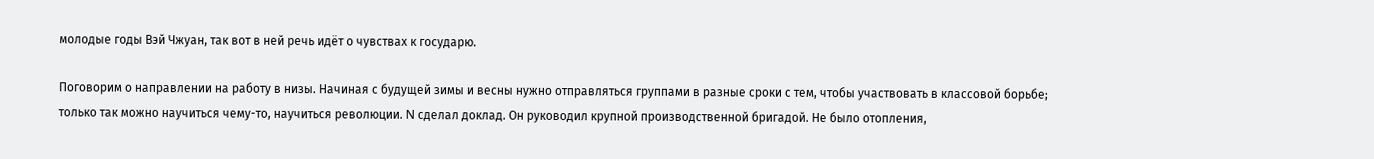молодые годы Вэй Чжуан, так вот в ней речь идёт о чувствах к государю.

Поговорим о направлении на работу в низы. Начиная с будущей зимы и весны нужно отправляться группами в разные сроки с тем, чтобы участвовать в классовой борьбе; только так можно научиться чему-то, научиться революции. N сделал доклад. Он руководил крупной производственной бригадой. Не было отопления,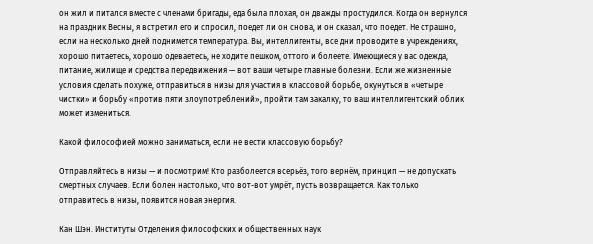он жил и питался вместе с членами бригады, еда была плохая, он дважды простудился. Когда он вернулся на праздник Весны, я встретил его и спросил, поедет ли он снова, и он сказал, что поедет. Не страшно, если на несколько дней поднимется температура. Вы, интеллигенты, все дни проводите в учреждениях, хорошо питаетесь, хорошо одеваетесь, не ходите пешком, оттого и болеете. Имеющиеся у вас одежда, питание, жилище и средства передвижения — вот ваши четыре главные болезни. Если же жизненные условия сделать похуже, отправиться в низы для участия в классовой борьбе, окунуться в «четыре чистки» и борьбу «против пяти злоупотреблений», пройти там закалку, то ваш интеллигентский облик может измениться.

Какой философией можно заниматься, если не вести классовую борьбу?

Отправляйтесь в низы — и посмотрим! Кто разболеется всерьёз, того вернём, принцип — не допускать смертных случаев. Если болен настолько, что вот-вот умрёт, пусть возвращается. Как только отправитесь в низы, появится новая энергия.

Кан Шэн. Институты Отделения философских и общественных наук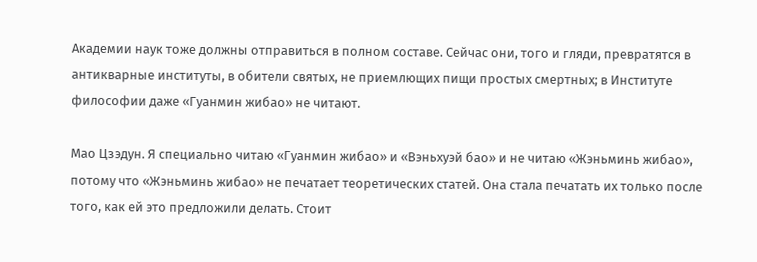Академии наук тоже должны отправиться в полном составе. Сейчас они, того и гляди, превратятся в антикварные институты, в обители святых, не приемлющих пищи простых смертных; в Институте философии даже «Гуанмин жибао» не читают.

Мао Цзэдун. Я специально читаю «Гуанмин жибао» и «Вэньхуэй бао» и не читаю «Жэньминь жибао», потому что «Жэньминь жибао» не печатает теоретических статей. Она стала печатать их только после того, как ей это предложили делать. Стоит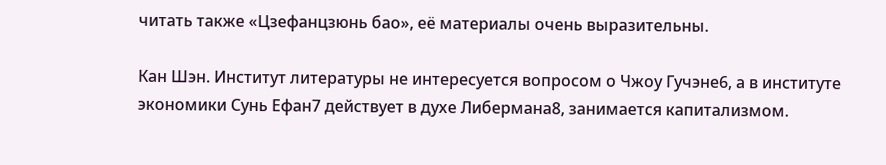читать также «Цзефанцзюнь бао», её материалы очень выразительны.

Кан Шэн. Институт литературы не интересуется вопросом о Чжоу Гучэне6, а в институте экономики Сунь Ефан7 действует в духе Либермана8, занимается капитализмом.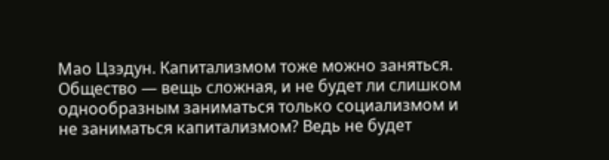Мао Цзэдун. Капитализмом тоже можно заняться. Общество — вещь сложная, и не будет ли слишком однообразным заниматься только социализмом и не заниматься капитализмом? Ведь не будет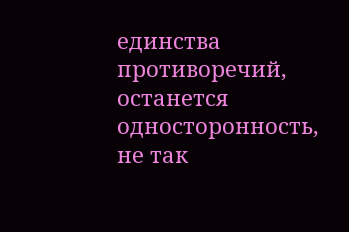единства противоречий, останется односторонность, не так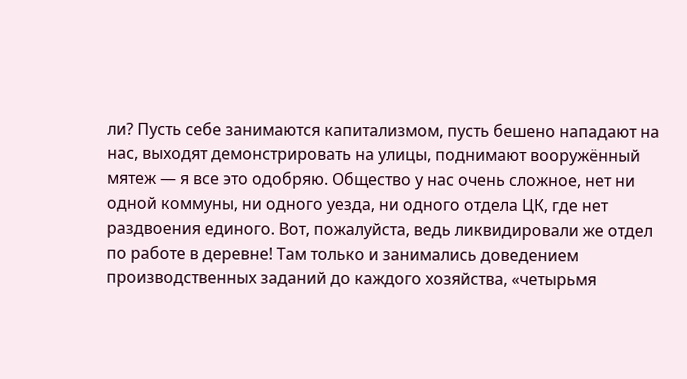ли? Пусть себе занимаются капитализмом, пусть бешено нападают на нас, выходят демонстрировать на улицы, поднимают вооружённый мятеж — я все это одобряю. Общество у нас очень сложное, нет ни одной коммуны, ни одного уезда, ни одного отдела ЦК, где нет раздвоения единого. Вот, пожалуйста, ведь ликвидировали же отдел по работе в деревне! Там только и занимались доведением производственных заданий до каждого хозяйства, «четырьмя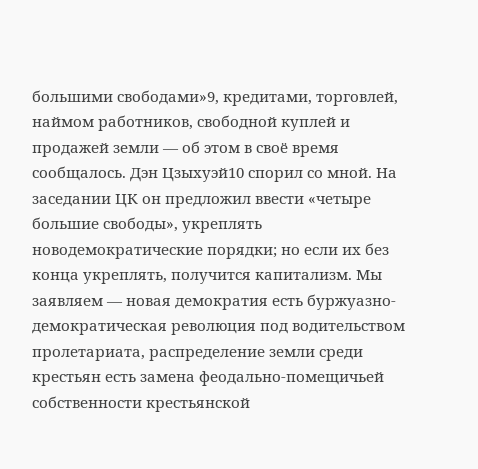большими свободами»9, кредитами, торговлей, наймом работников, свободной куплей и продажей земли — об этом в своё время сообщалось. Дэн Цзыхуэй10 спорил со мной. На заседании ЦК он предложил ввести «четыре большие свободы», укреплять новодемократические порядки; но если их без конца укреплять, получится капитализм. Мы заявляем — новая демократия есть буржуазно-демократическая революция под водительством пролетариата, распределение земли среди крестьян есть замена феодально-помещичьей собственности крестьянской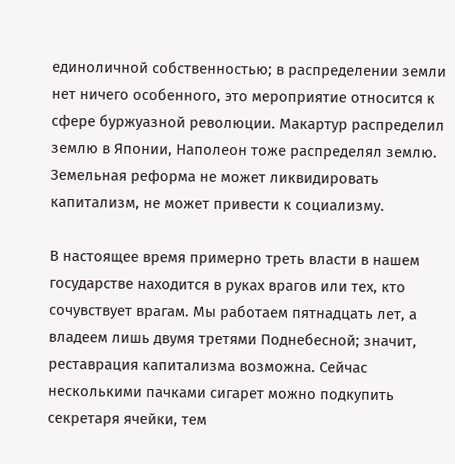единоличной собственностью; в распределении земли нет ничего особенного, это мероприятие относится к сфере буржуазной революции. Макартур распределил землю в Японии, Наполеон тоже распределял землю. Земельная реформа не может ликвидировать капитализм, не может привести к социализму.

В настоящее время примерно треть власти в нашем государстве находится в руках врагов или тех, кто сочувствует врагам. Мы работаем пятнадцать лет, а владеем лишь двумя третями Поднебесной; значит, реставрация капитализма возможна. Сейчас несколькими пачками сигарет можно подкупить секретаря ячейки, тем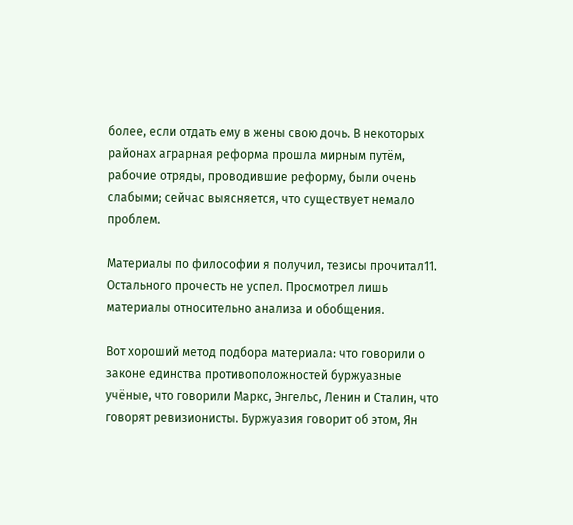более, если отдать ему в жены свою дочь. В некоторых районах аграрная реформа прошла мирным путём, рабочие отряды, проводившие реформу, были очень слабыми; сейчас выясняется, что существует немало проблем.

Материалы по философии я получил, тезисы прочитал11. Остального прочесть не успел. Просмотрел лишь материалы относительно анализа и обобщения.

Вот хороший метод подбора материала: что говорили о законе единства противоположностей буржуазные учёные, что говорили Маркс, Энгельс, Ленин и Сталин, что говорят ревизионисты. Буржуазия говорит об этом, Ян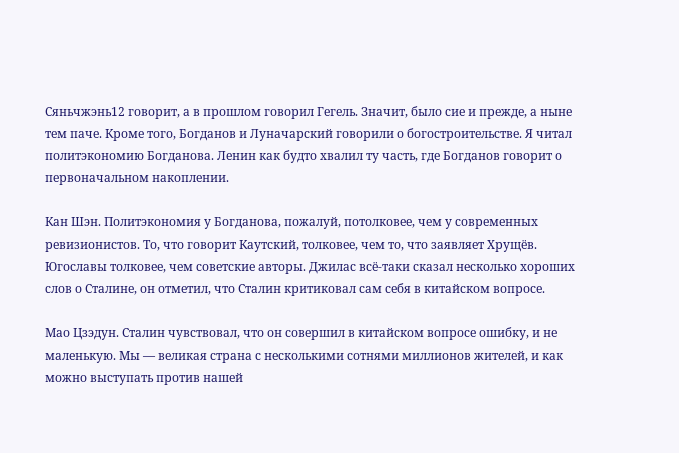Сяньчжэнь12 говорит, а в прошлом говорил Гегель. Значит, было сие и прежде, а ныне тем паче. Кроме того, Богданов и Луначарский говорили о богостроительстве. Я читал политэкономию Богданова. Ленин как будто хвалил ту часть, где Богданов говорит о первоначальном накоплении.

Кан Шэн. Политэкономия у Богданова, пожалуй, потолковее, чем у современных ревизионистов. То, что говорит Каутский, толковее, чем то, что заявляет Хрущёв. Югославы толковее, чем советские авторы. Джилас всё-таки сказал несколько хороших слов о Сталине, он отметил, что Сталин критиковал сам себя в китайском вопросе.

Мао Цзэдун. Сталин чувствовал, что он совершил в китайском вопросе ошибку, и не маленькую. Мы — великая страна с несколькими сотнями миллионов жителей, и как можно выступать против нашей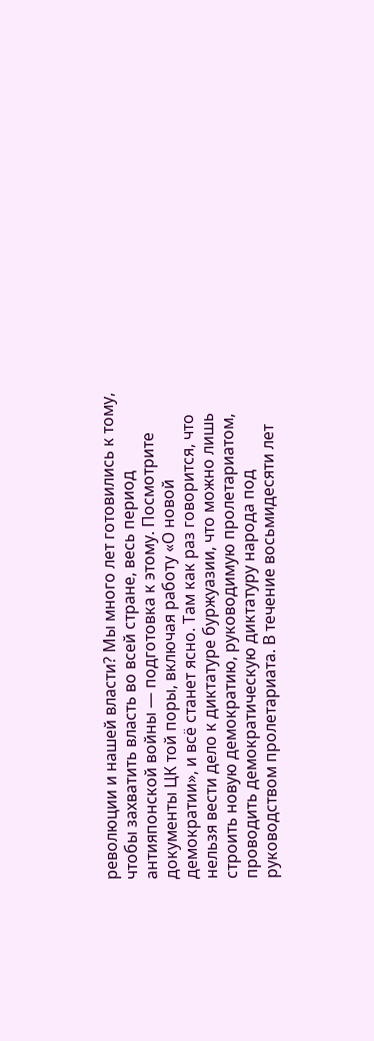революции и нашей власти? Мы много лет готовились к тому, чтобы захватить власть во всей стране, весь период антияпонской войны — подготовка к этому. Посмотрите документы ЦК той поры, включая работу «О новой демократии», и всё станет ясно. Там как раз говорится, что нельзя вести дело к диктатуре буржуазии, что можно лишь строить новую демократию, руководимую пролетариатом, проводить демократическую диктатуру народа под руководством пролетариата. В течение восьмидесяти лет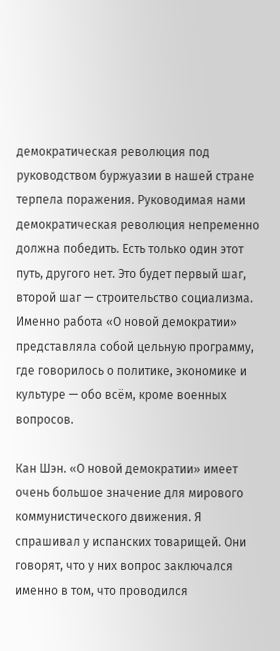демократическая революция под руководством буржуазии в нашей стране терпела поражения. Руководимая нами демократическая революция непременно должна победить. Есть только один этот путь, другого нет. Это будет первый шаг, второй шаг — строительство социализма. Именно работа «О новой демократии» представляла собой цельную программу, где говорилось о политике, экономике и культуре — обо всём, кроме военных вопросов.

Кан Шэн. «О новой демократии» имеет очень большое значение для мирового коммунистического движения. Я спрашивал у испанских товарищей. Они говорят, что у них вопрос заключался именно в том, что проводился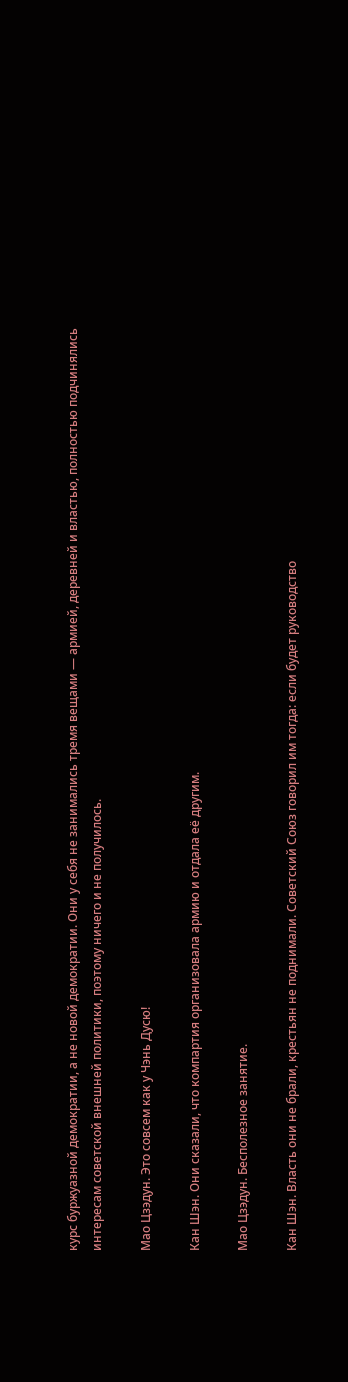курс буржуазной демократии, а не новой демократии. Они у себя не занимались тремя вещами — армией, деревней и властью, полностью подчинялись интересам советской внешней политики, поэтому ничего и не получилось.

Мао Цзэдун. Это совсем как у Чэнь Дусю!

Кан Шэн. Они сказали, что компартия организовала армию и отдала её другим.

Мао Цзэдун. Бесполезное занятие.

Кан Шэн. Власть они не брали, крестьян не поднимали. Советский Союз говорил им тогда: если будет руководство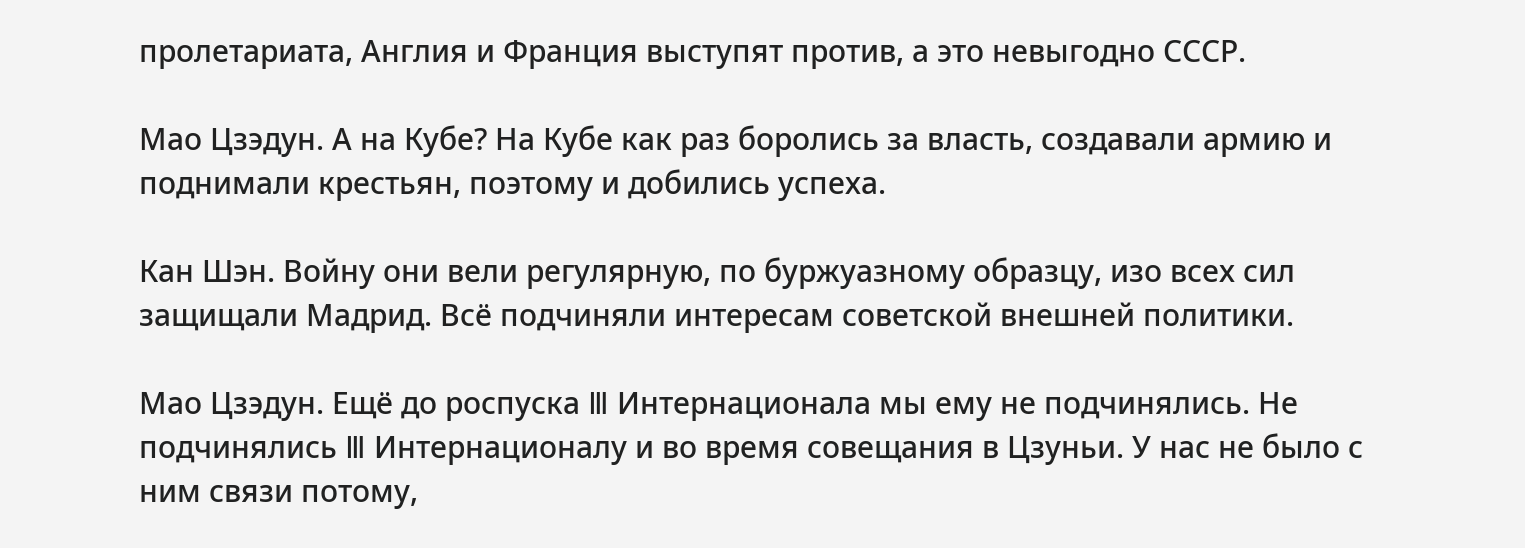пролетариата, Англия и Франция выступят против, а это невыгодно СССР.

Мао Цзэдун. А на Кубе? На Кубе как раз боролись за власть, создавали армию и поднимали крестьян, поэтому и добились успеха.

Кан Шэн. Войну они вели регулярную, по буржуазному образцу, изо всех сил защищали Мадрид. Всё подчиняли интересам советской внешней политики.

Мао Цзэдун. Ещё до роспуска Ⅲ Интернационала мы ему не подчинялись. Не подчинялись Ⅲ Интернационалу и во время совещания в Цзуньи. У нас не было с ним связи потому,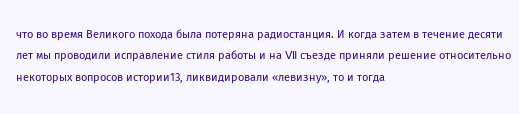что во время Великого похода была потеряна радиостанция. И когда затем в течение десяти лет мы проводили исправление стиля работы и на Ⅶ съезде приняли решение относительно некоторых вопросов истории13, ликвидировали «левизну», то и тогда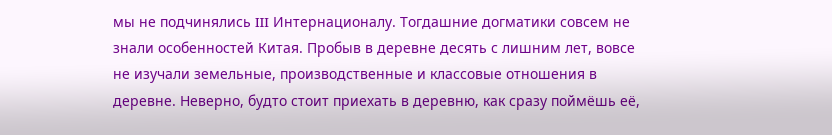мы не подчинялись Ⅲ Интернационалу. Тогдашние догматики совсем не знали особенностей Китая. Пробыв в деревне десять с лишним лет, вовсе не изучали земельные, производственные и классовые отношения в деревне. Неверно, будто стоит приехать в деревню, как сразу поймёшь её,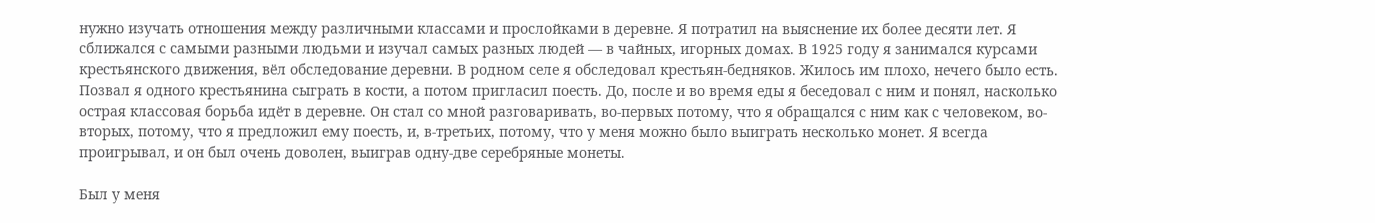нужно изучать отношения между различными классами и прослойками в деревне. Я потратил на выяснение их более десяти лет. Я сближался с самыми разными людьми и изучал самых разных людей — в чайных, игорных домах. В 1925 году я занимался курсами крестьянского движения, вёл обследование деревни. В родном селе я обследовал крестьян-бедняков. Жилось им плохо, нечего было есть. Позвал я одного крестьянина сыграть в кости, а потом пригласил поесть. До, после и во время еды я беседовал с ним и понял, насколько острая классовая борьба идёт в деревне. Он стал со мной разговаривать, во-первых потому, что я обращался с ним как с человеком, во-вторых, потому, что я предложил ему поесть, и, в-третьих, потому, что у меня можно было выиграть несколько монет. Я всегда проигрывал, и он был очень доволен, выиграв одну-две серебряные монеты.

Был у меня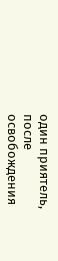один приятель, после освобождения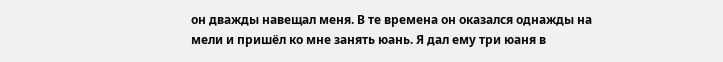он дважды навещал меня. В те времена он оказался однажды на мели и пришёл ко мне занять юань. Я дал ему три юаня в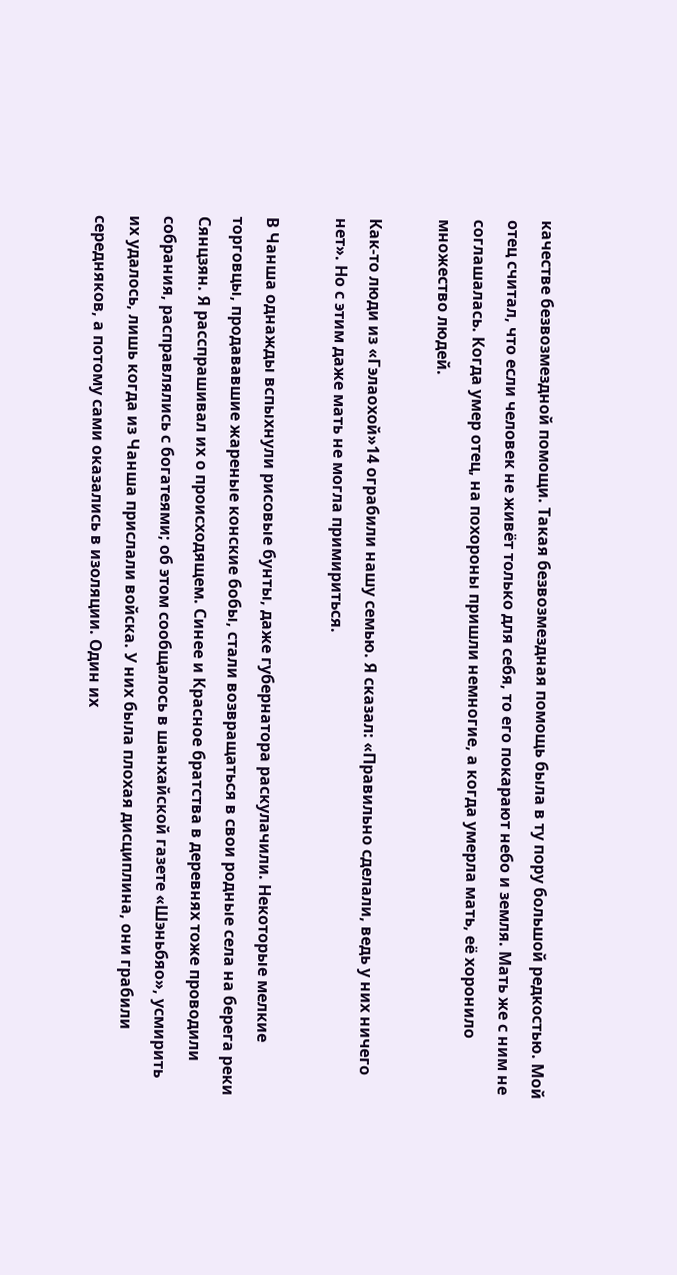качестве безвозмездной помощи. Такая безвозмездная помощь была в ту пору большой редкостью. Мой отец считал, что если человек не живёт только для себя, то его покарают небо и земля. Мать же с ним не соглашалась. Когда умер отец, на похороны пришли немногие, а когда умерла мать, её хоронило множество людей.

Как-то люди из «Гэлаохой»14 ограбили нашу семью. Я сказал: «Правильно сделали, ведь у них ничего нет». Но с этим даже мать не могла примириться.

В Чанша однажды вспыхнули рисовые бунты, даже губернатора раскулачили. Некоторые мелкие торговцы, продававшие жареные конские бобы, стали возвращаться в свои родные села на берега реки Сянцзян. Я расспрашивал их о происходящем. Синее и Красное братства в деревнях тоже проводили собрания, расправлялись с богатеями; об этом сообщалось в шанхайской газете «Шэньбяо», усмирить их удалось, лишь когда из Чанша прислали войска. У них была плохая дисциплина, они грабили середняков, а потому сами оказались в изоляции. Один их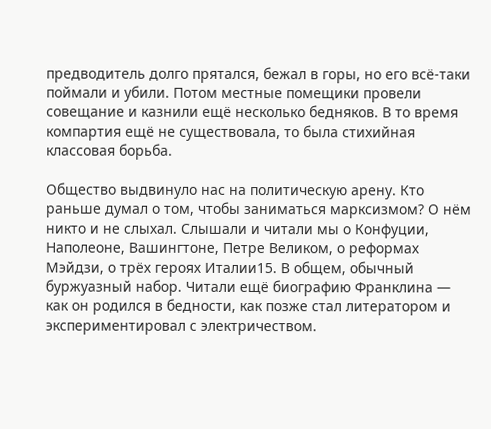предводитель долго прятался, бежал в горы, но его всё-таки поймали и убили. Потом местные помещики провели совещание и казнили ещё несколько бедняков. В то время компартия ещё не существовала, то была стихийная классовая борьба.

Общество выдвинуло нас на политическую арену. Кто раньше думал о том, чтобы заниматься марксизмом? О нём никто и не слыхал. Слышали и читали мы о Конфуции, Наполеоне, Вашингтоне, Петре Великом, о реформах Мэйдзи, о трёх героях Италии15. В общем, обычный буржуазный набор. Читали ещё биографию Франклина — как он родился в бедности, как позже стал литератором и экспериментировал с электричеством.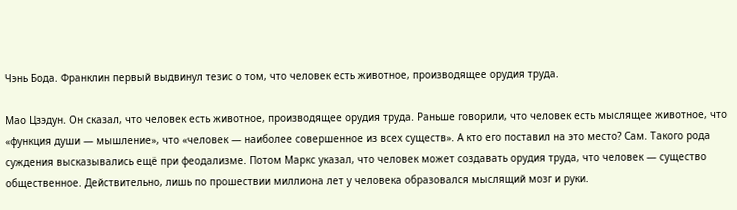Чэнь Бода. Франклин первый выдвинул тезис о том, что человек есть животное, производящее орудия труда.

Мао Цзэдун. Он сказал, что человек есть животное, производящее орудия труда. Раньше говорили, что человек есть мыслящее животное, что «функция души — мышление», что «человек — наиболее совершенное из всех существ». А кто его поставил на это место? Сам. Такого рода суждения высказывались ещё при феодализме. Потом Маркс указал, что человек может создавать орудия труда, что человек — существо общественное. Действительно, лишь по прошествии миллиона лет у человека образовался мыслящий мозг и руки.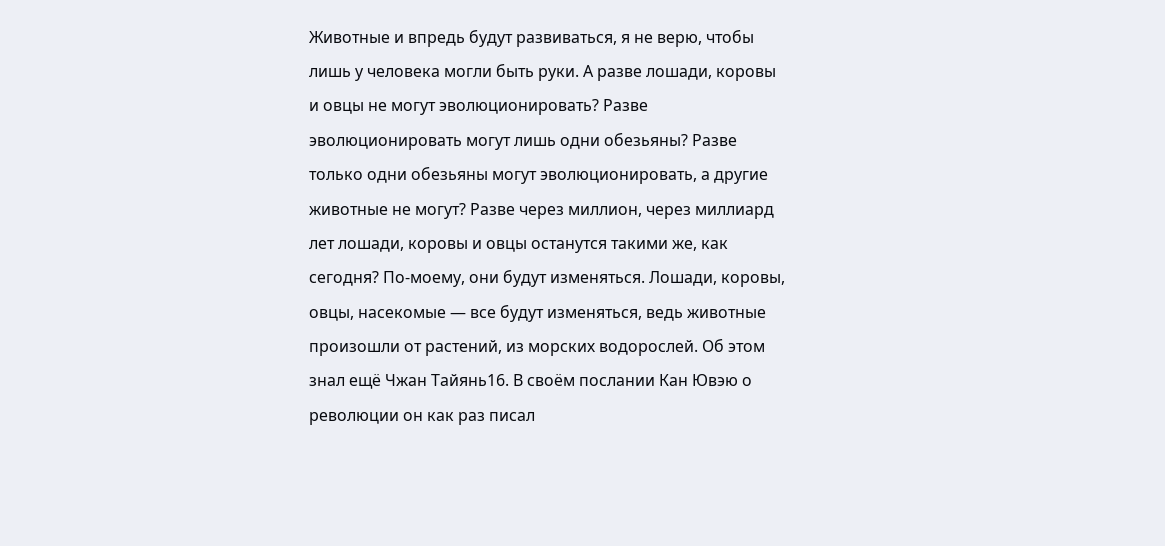Животные и впредь будут развиваться, я не верю, чтобы лишь у человека могли быть руки. А разве лошади, коровы и овцы не могут эволюционировать? Разве эволюционировать могут лишь одни обезьяны? Разве только одни обезьяны могут эволюционировать, а другие животные не могут? Разве через миллион, через миллиард лет лошади, коровы и овцы останутся такими же, как сегодня? По-моему, они будут изменяться. Лошади, коровы, овцы, насекомые — все будут изменяться, ведь животные произошли от растений, из морских водорослей. Об этом знал ещё Чжан Тайянь16. В своём послании Кан Ювэю о революции он как раз писал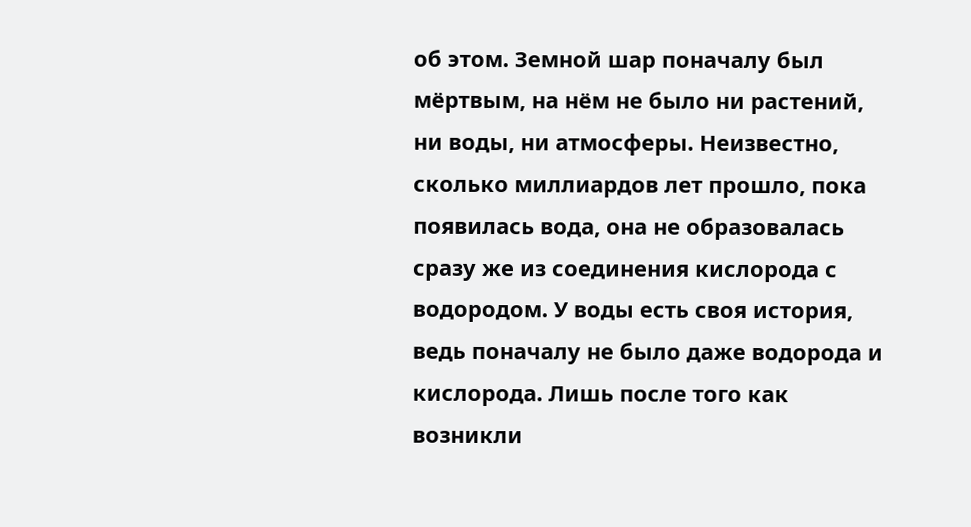об этом. Земной шар поначалу был мёртвым, на нём не было ни растений, ни воды, ни атмосферы. Неизвестно, сколько миллиардов лет прошло, пока появилась вода, она не образовалась сразу же из соединения кислорода с водородом. У воды есть своя история, ведь поначалу не было даже водорода и кислорода. Лишь после того как возникли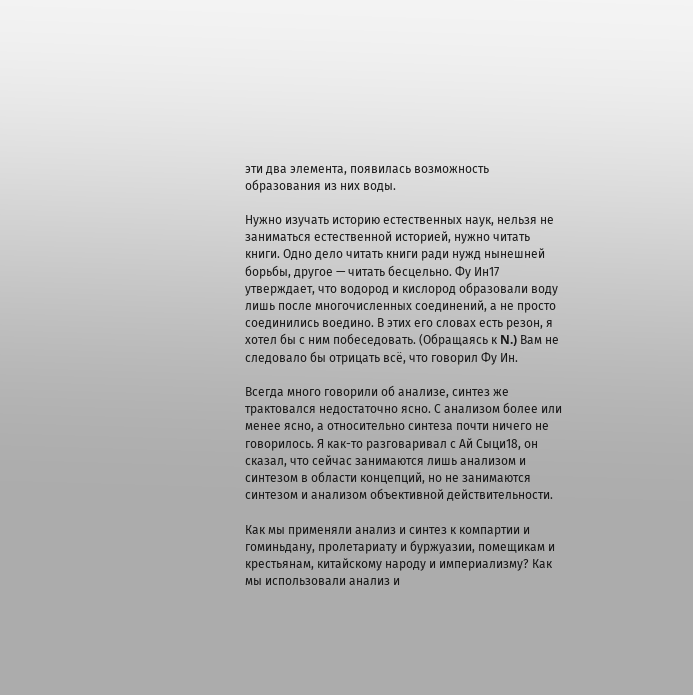эти два элемента, появилась возможность образования из них воды.

Нужно изучать историю естественных наук, нельзя не заниматься естественной историей, нужно читать книги. Одно дело читать книги ради нужд нынешней борьбы, другое — читать бесцельно. Фу Ин17 утверждает, что водород и кислород образовали воду лишь после многочисленных соединений, а не просто соединились воедино. В этих его словах есть резон, я хотел бы с ним побеседовать. (Обращаясь к N.) Вам не следовало бы отрицать всё, что говорил Фу Ин.

Всегда много говорили об анализе, синтез же трактовался недостаточно ясно. С анализом более или менее ясно, а относительно синтеза почти ничего не говорилось. Я как-то разговаривал с Ай Сыци18, он сказал, что сейчас занимаются лишь анализом и синтезом в области концепций, но не занимаются синтезом и анализом объективной действительности.

Как мы применяли анализ и синтез к компартии и гоминьдану, пролетариату и буржуазии, помещикам и крестьянам, китайскому народу и империализму? Как мы использовали анализ и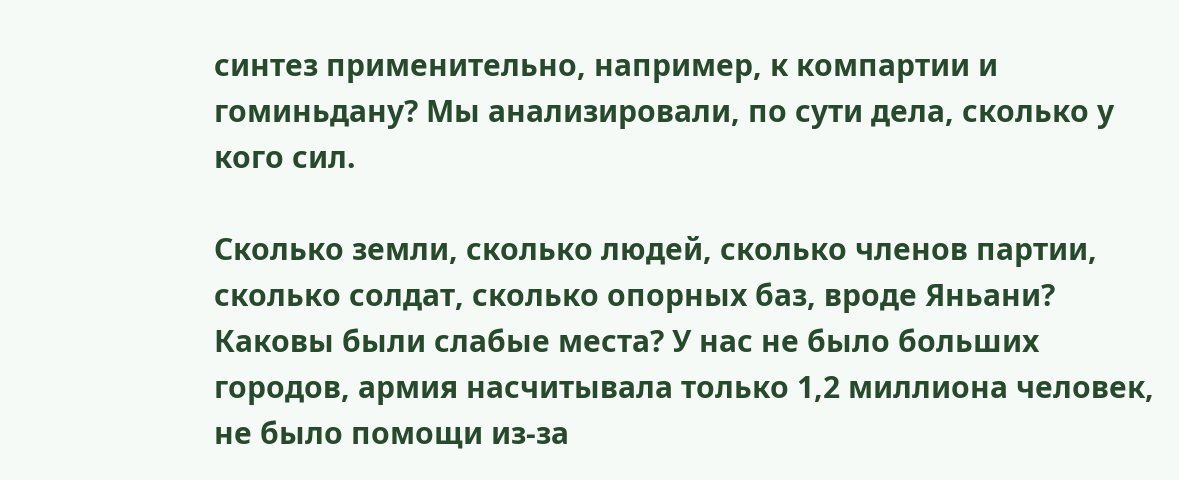синтез применительно, например, к компартии и гоминьдану? Мы анализировали, по сути дела, сколько у кого сил.

Сколько земли, сколько людей, сколько членов партии, сколько солдат, сколько опорных баз, вроде Яньани? Каковы были слабые места? У нас не было больших городов, армия насчитывала только 1,2 миллиона человек, не было помощи из-за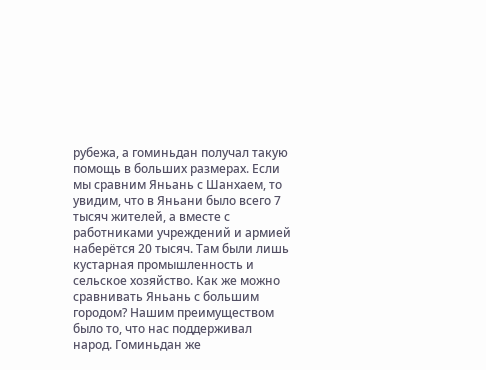рубежа, а гоминьдан получал такую помощь в больших размерах. Если мы сравним Яньань с Шанхаем, то увидим, что в Яньани было всего 7 тысяч жителей, а вместе с работниками учреждений и армией наберётся 20 тысяч. Там были лишь кустарная промышленность и сельское хозяйство. Как же можно сравнивать Яньань с большим городом? Нашим преимуществом было то, что нас поддерживал народ. Гоминьдан же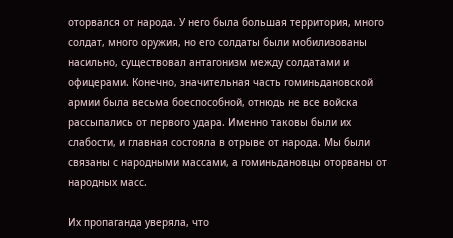оторвался от народа. У него была большая территория, много солдат, много оружия, но его солдаты были мобилизованы насильно, существовал антагонизм между солдатами и офицерами. Конечно, значительная часть гоминьдановской армии была весьма боеспособной, отнюдь не все войска рассыпались от первого удара. Именно таковы были их слабости, и главная состояла в отрыве от народа. Мы были связаны с народными массами, а гоминьдановцы оторваны от народных масс.

Их пропаганда уверяла, что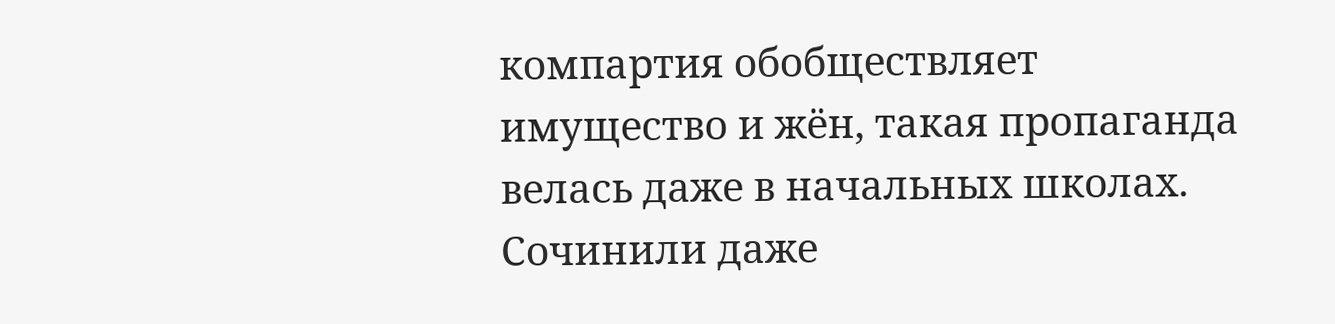компартия обобществляет имущество и жён, такая пропаганда велась даже в начальных школах. Сочинили даже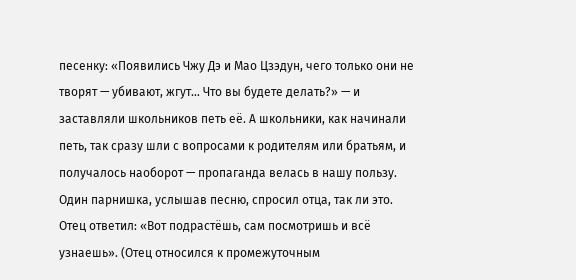песенку: «Появились Чжу Дэ и Мао Цзэдун, чего только они не творят — убивают, жгут… Что вы будете делать?» — и заставляли школьников петь её. А школьники, как начинали петь, так сразу шли с вопросами к родителям или братьям, и получалось наоборот — пропаганда велась в нашу пользу. Один парнишка, услышав песню, спросил отца, так ли это. Отец ответил: «Вот подрастёшь, сам посмотришь и всё узнаешь». (Отец относился к промежуточным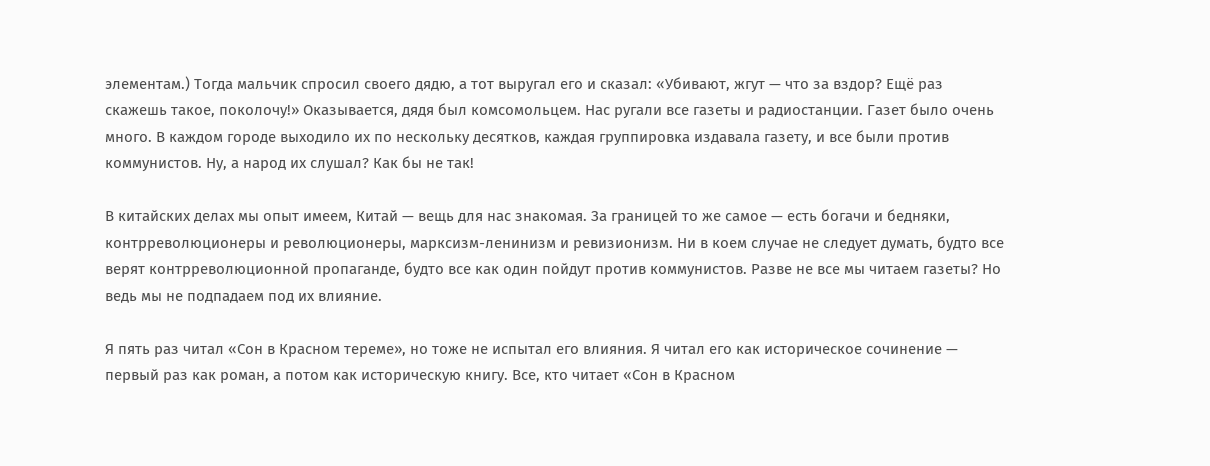элементам.) Тогда мальчик спросил своего дядю, а тот выругал его и сказал: «Убивают, жгут — что за вздор? Ещё раз скажешь такое, поколочу!» Оказывается, дядя был комсомольцем. Нас ругали все газеты и радиостанции. Газет было очень много. В каждом городе выходило их по нескольку десятков, каждая группировка издавала газету, и все были против коммунистов. Ну, а народ их слушал? Как бы не так!

В китайских делах мы опыт имеем, Китай — вещь для нас знакомая. За границей то же самое — есть богачи и бедняки, контрреволюционеры и революционеры, марксизм-ленинизм и ревизионизм. Ни в коем случае не следует думать, будто все верят контрреволюционной пропаганде, будто все как один пойдут против коммунистов. Разве не все мы читаем газеты? Но ведь мы не подпадаем под их влияние.

Я пять раз читал «Сон в Красном тереме», но тоже не испытал его влияния. Я читал его как историческое сочинение — первый раз как роман, а потом как историческую книгу. Все, кто читает «Сон в Красном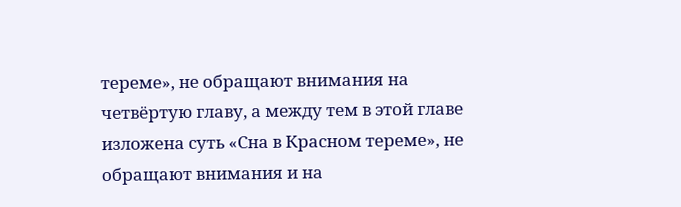тереме», не обращают внимания на четвёртую главу, а между тем в этой главе изложена суть «Сна в Красном тереме», не обращают внимания и на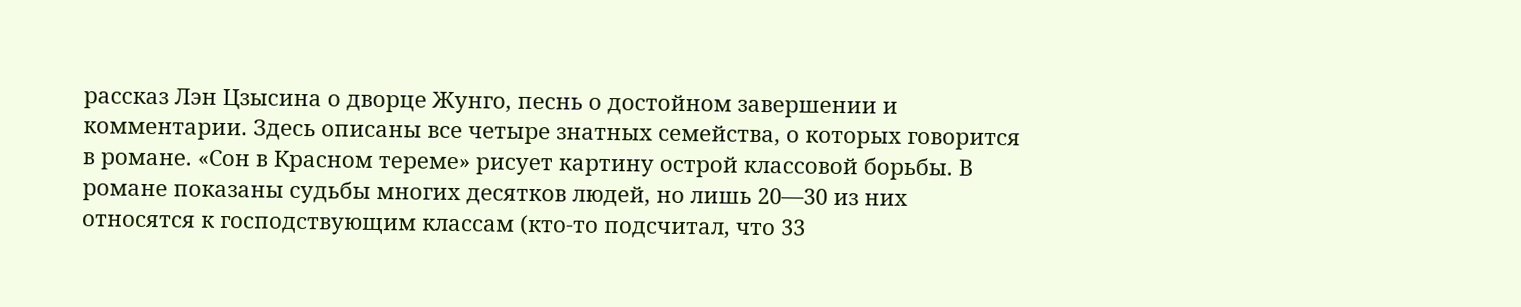рассказ Лэн Цзысина о дворце Жунго, песнь о достойном завершении и комментарии. Здесь описаны все четыре знатных семейства, о которых говорится в романе. «Сон в Красном тереме» рисует картину острой классовой борьбы. В романе показаны судьбы многих десятков людей, но лишь 20—30 из них относятся к господствующим классам (кто-то подсчитал, что 33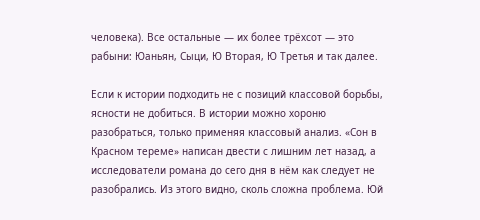человека). Все остальные — их более трёхсот — это рабыни: Юаньян, Сыци, Ю Вторая, Ю Третья и так далее.

Если к истории подходить не с позиций классовой борьбы, ясности не добиться. В истории можно хороню разобраться, только применяя классовый анализ. «Сон в Красном тереме» написан двести с лишним лет назад, а исследователи романа до сего дня в нём как следует не разобрались. Из этого видно, сколь сложна проблема. Юй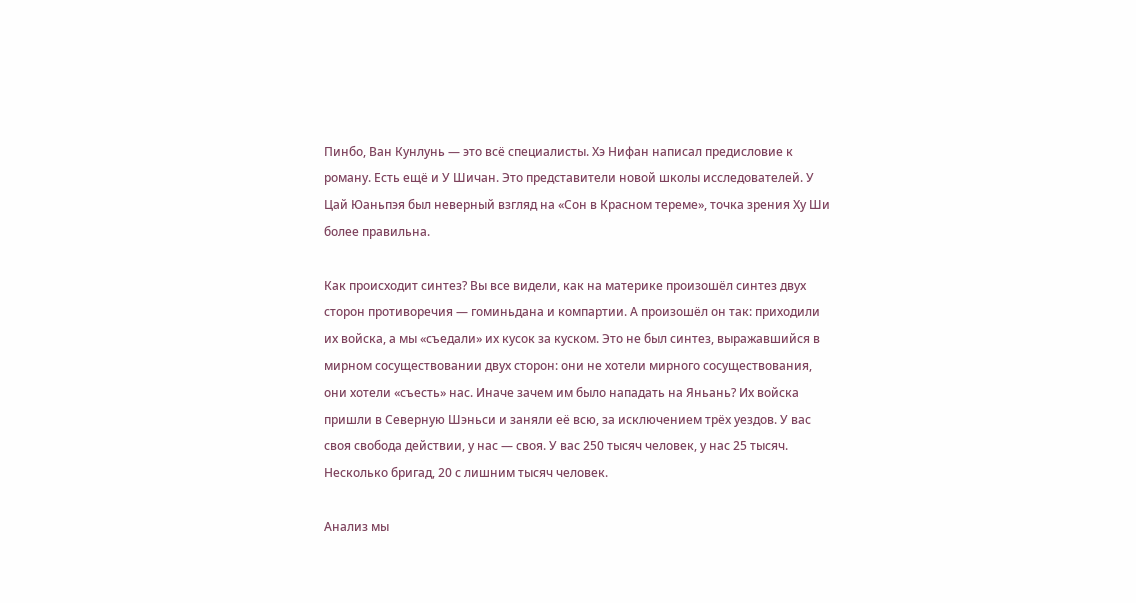Пинбо, Ван Кунлунь — это всё специалисты. Хэ Нифан написал предисловие к роману. Есть ещё и У Шичан. Это представители новой школы исследователей. У Цай Юаньпэя был неверный взгляд на «Сон в Красном тереме», точка зрения Ху Ши более правильна.

Как происходит синтез? Вы все видели, как на материке произошёл синтез двух сторон противоречия — гоминьдана и компартии. А произошёл он так: приходили их войска, а мы «съедали» их кусок за куском. Это не был синтез, выражавшийся в мирном сосуществовании двух сторон: они не хотели мирного сосуществования, они хотели «съесть» нас. Иначе зачем им было нападать на Яньань? Их войска пришли в Северную Шэньси и заняли её всю, за исключением трёх уездов. У вас своя свобода действии, у нас — своя. У вас 250 тысяч человек, у нас 25 тысяч. Несколько бригад, 20 с лишним тысяч человек.

Анализ мы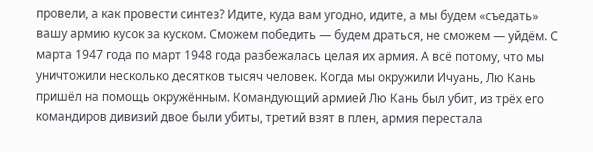провели, а как провести синтез? Идите, куда вам угодно, идите, а мы будем «съедать» вашу армию кусок за куском. Сможем победить — будем драться, не сможем — уйдём. С марта 1947 года по март 1948 года разбежалась целая их армия. А всё потому, что мы уничтожили несколько десятков тысяч человек. Когда мы окружили Ичуань, Лю Кань пришёл на помощь окружённым. Командующий армией Лю Кань был убит, из трёх его командиров дивизий двое были убиты, третий взят в плен, армия перестала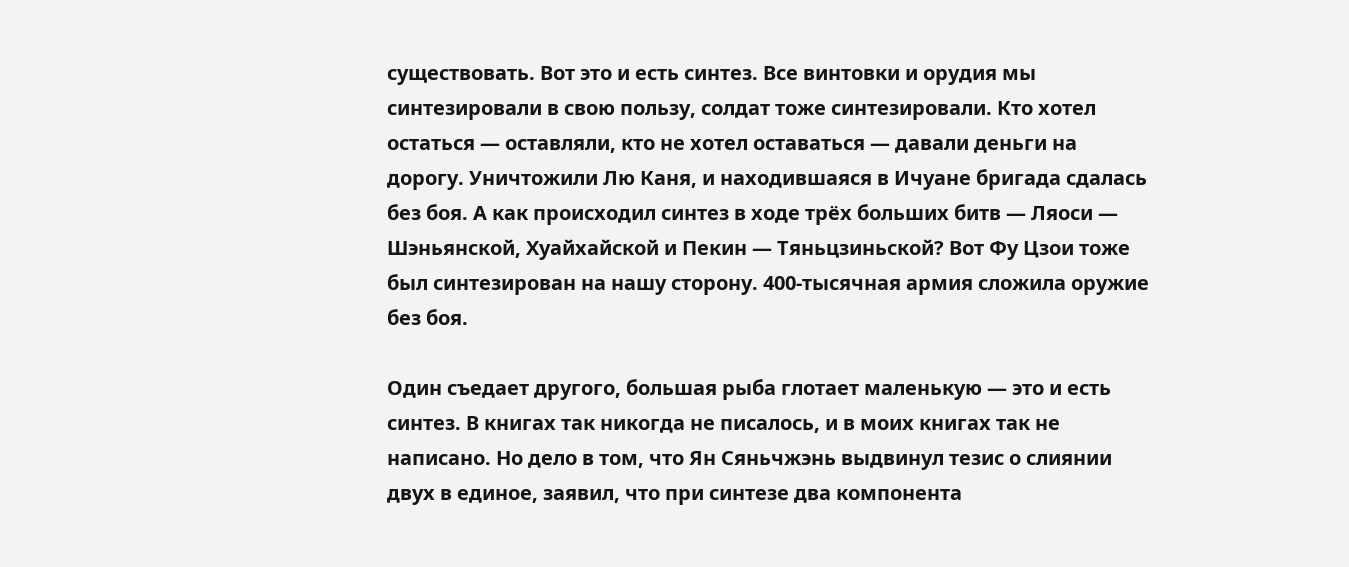существовать. Вот это и есть синтез. Все винтовки и орудия мы синтезировали в свою пользу, солдат тоже синтезировали. Кто хотел остаться — оставляли, кто не хотел оставаться — давали деньги на дорогу. Уничтожили Лю Каня, и находившаяся в Ичуане бригада сдалась без боя. А как происходил синтез в ходе трёх больших битв — Ляоси — Шэньянской, Хуайхайской и Пекин — Тяньцзиньской? Вот Фу Цзои тоже был синтезирован на нашу сторону. 400-тысячная армия сложила оружие без боя.

Один съедает другого, большая рыба глотает маленькую — это и есть синтез. В книгах так никогда не писалось, и в моих книгах так не написано. Но дело в том, что Ян Сяньчжэнь выдвинул тезис о слиянии двух в единое, заявил, что при синтезе два компонента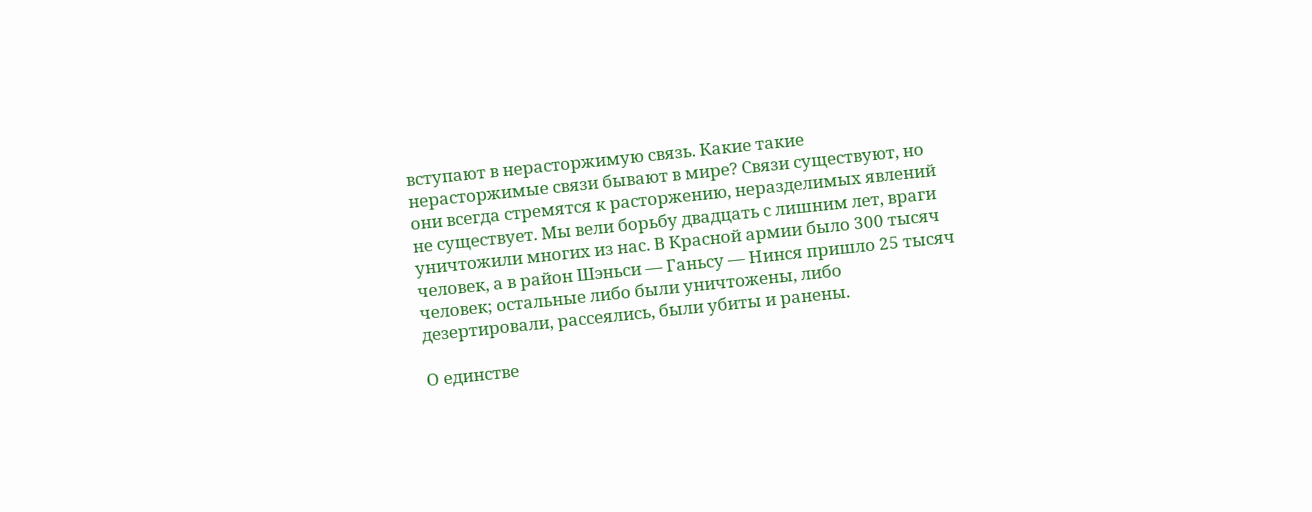вступают в нерасторжимую связь. Какие такие нерасторжимые связи бывают в мире? Связи существуют, но они всегда стремятся к расторжению, неразделимых явлений не существует. Мы вели борьбу двадцать с лишним лет, враги уничтожили многих из нас. В Красной армии было 300 тысяч человек, а в район Шэньси — Ганьсу — Нинся пришло 25 тысяч человек; остальные либо были уничтожены, либо дезертировали, рассеялись, были убиты и ранены.

О единстве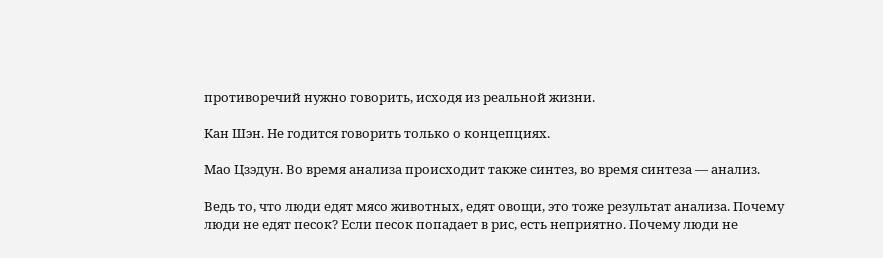противоречий нужно говорить, исходя из реальной жизни.

Кан Шэн. Не годится говорить только о концепциях.

Мао Цзэдун. Во время анализа происходит также синтез, во время синтеза — анализ.

Ведь то, что люди едят мясо животных, едят овощи, это тоже результат анализа. Почему люди не едят песок? Если песок попадает в рис, есть неприятно. Почему люди не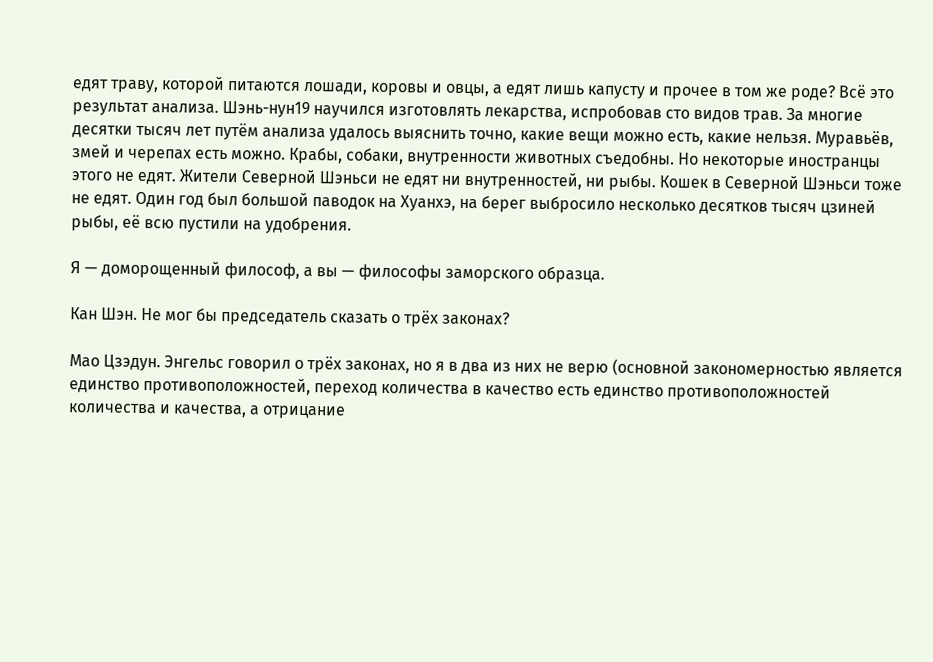едят траву, которой питаются лошади, коровы и овцы, а едят лишь капусту и прочее в том же роде? Всё это результат анализа. Шэнь-нун19 научился изготовлять лекарства, испробовав сто видов трав. За многие десятки тысяч лет путём анализа удалось выяснить точно, какие вещи можно есть, какие нельзя. Муравьёв, змей и черепах есть можно. Крабы, собаки, внутренности животных съедобны. Но некоторые иностранцы этого не едят. Жители Северной Шэньси не едят ни внутренностей, ни рыбы. Кошек в Северной Шэньси тоже не едят. Один год был большой паводок на Хуанхэ, на берег выбросило несколько десятков тысяч цзиней рыбы, её всю пустили на удобрения.

Я — доморощенный философ, а вы — философы заморского образца.

Кан Шэн. Не мог бы председатель сказать о трёх законах?

Мао Цзэдун. Энгельс говорил о трёх законах, но я в два из них не верю (основной закономерностью является единство противоположностей, переход количества в качество есть единство противоположностей количества и качества, а отрицание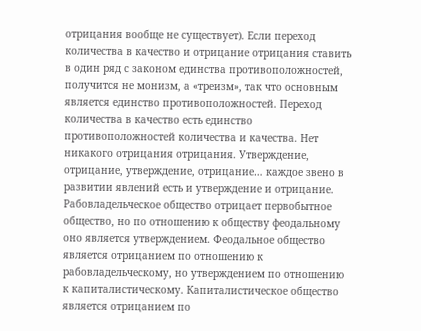отрицания вообще не существует). Если переход количества в качество и отрицание отрицания ставить в один ряд с законом единства противоположностей, получится не монизм, а «треизм», так что основным является единство противоположностей. Переход количества в качество есть единство противоположностей количества и качества. Нет никакого отрицания отрицания. Утверждение, отрицание, утверждение, отрицание… каждое звено в развитии явлений есть и утверждение и отрицание. Рабовладельческое общество отрицает первобытное общество, но по отношению к обществу феодальному оно является утверждением. Феодальное общество является отрицанием по отношению к рабовладельческому, но утверждением по отношению к капиталистическому. Капиталистическое общество является отрицанием по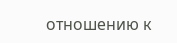отношению к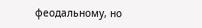феодальному, но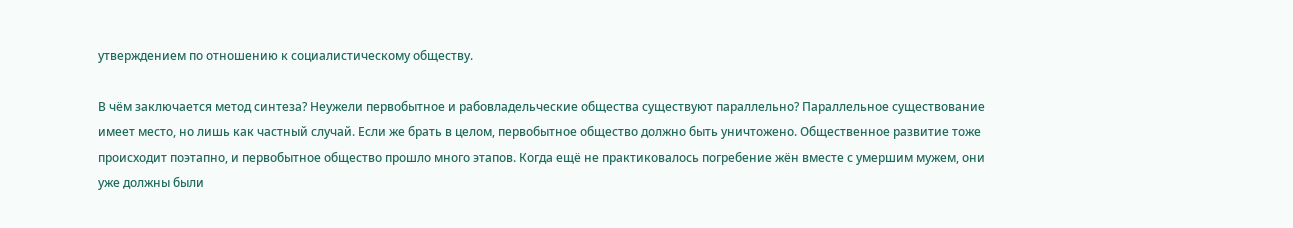утверждением по отношению к социалистическому обществу.

В чём заключается метод синтеза? Неужели первобытное и рабовладельческие общества существуют параллельно? Параллельное существование имеет место, но лишь как частный случай. Если же брать в целом, первобытное общество должно быть уничтожено. Общественное развитие тоже происходит поэтапно, и первобытное общество прошло много этапов. Когда ещё не практиковалось погребение жён вместе с умершим мужем, они уже должны были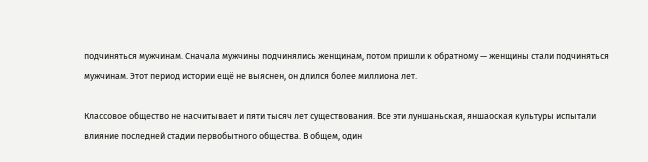подчиняться мужчинам. Сначала мужчины подчинялись женщинам, потом пришли к обратному — женщины стали подчиняться мужчинам. Этот период истории ещё не выяснен, он длился более миллиона лет.

Классовое общество не насчитывает и пяти тысяч лет существования. Все эти луншаньская, яншаоская культуры испытали влияние последней стадии первобытного общества. В общем, один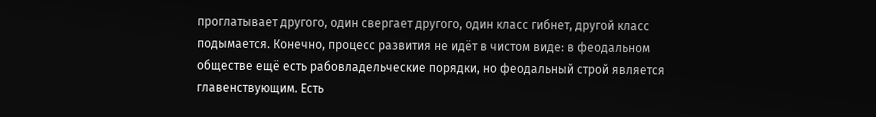проглатывает другого, один свергает другого, один класс гибнет, другой класс подымается. Конечно, процесс развития не идёт в чистом виде: в феодальном обществе ещё есть рабовладельческие порядки, но феодальный строй является главенствующим. Есть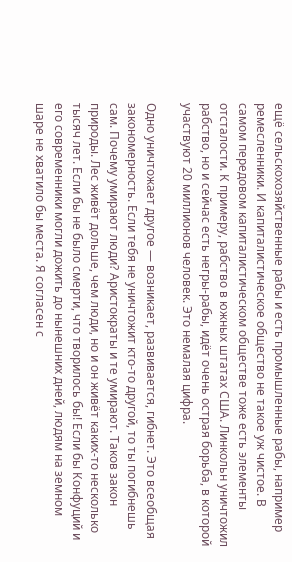ещё сельскохозяйственные рабы и есть промышленные рабы, например ремесленники. И капиталистическое общество не такое уж чистое. В самом передовом капиталистическом обществе тоже есть элементы отсталости. К примеру, рабство в южных штатах США. Линкольн уничтожил рабство, но и сейчас есть негры-рабы, идёт очень острая борьба, в которой участвуют 20 миллионов человек. Это немалая цифра.

Одно уничтожает другое — возникает, развивается, гибнет. Это всеобщая закономерность. Если тебя не уничтожит кто-то другой, то ты погибнешь сам. Почему умирают люди? Аристократы и те умирают. Таков закон природы. Лес живёт дольше, чем люди, но и он живёт каких-то несколько тысяч лет. Если бы не было смерти, что творилось бы! Если бы Конфуций и его современники могли дожить до нынешних дней, людям на земном шаре не хватило бы места. Я согласен с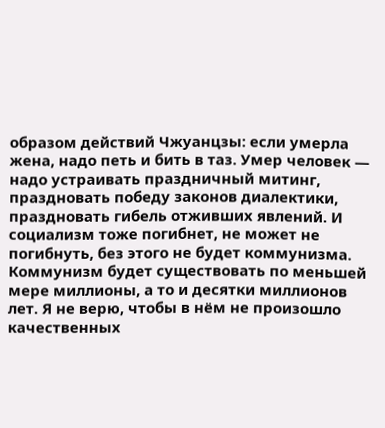образом действий Чжуанцзы: если умерла жена, надо петь и бить в таз. Умер человек — надо устраивать праздничный митинг, праздновать победу законов диалектики, праздновать гибель отживших явлений. И социализм тоже погибнет, не может не погибнуть, без этого не будет коммунизма. Коммунизм будет существовать по меньшей мере миллионы, а то и десятки миллионов лет. Я не верю, чтобы в нём не произошло качественных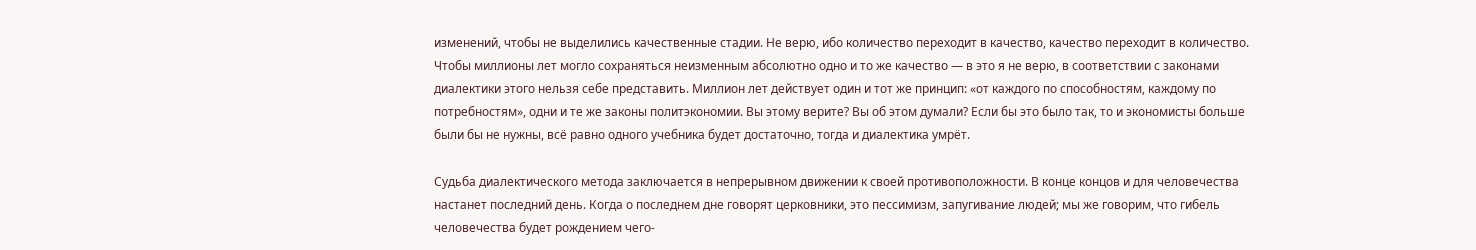изменений, чтобы не выделились качественные стадии. Не верю, ибо количество переходит в качество, качество переходит в количество. Чтобы миллионы лет могло сохраняться неизменным абсолютно одно и то же качество — в это я не верю, в соответствии с законами диалектики этого нельзя себе представить. Миллион лет действует один и тот же принцип: «от каждого по способностям, каждому по потребностям», одни и те же законы политэкономии. Вы этому верите? Вы об этом думали? Если бы это было так, то и экономисты больше были бы не нужны, всё равно одного учебника будет достаточно, тогда и диалектика умрёт.

Судьба диалектического метода заключается в непрерывном движении к своей противоположности. В конце концов и для человечества настанет последний день. Когда о последнем дне говорят церковники, это пессимизм, запугивание людей; мы же говорим, что гибель человечества будет рождением чего-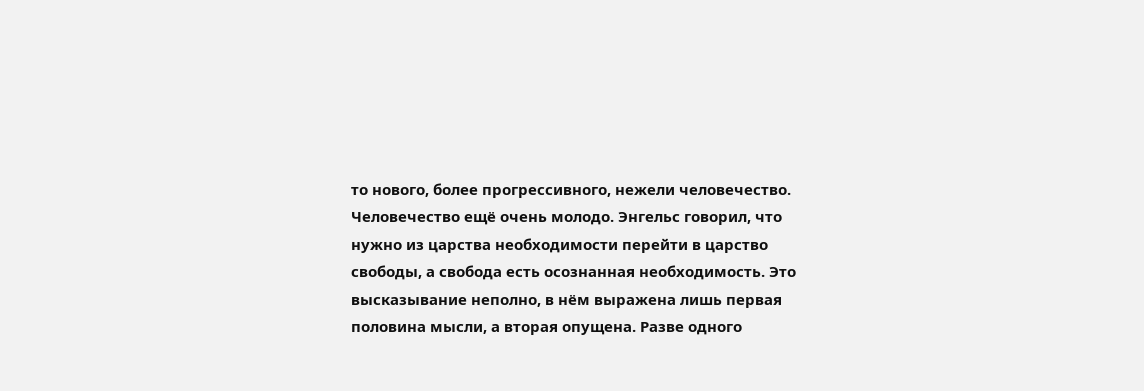то нового, более прогрессивного, нежели человечество. Человечество ещё очень молодо. Энгельс говорил, что нужно из царства необходимости перейти в царство свободы, а свобода есть осознанная необходимость. Это высказывание неполно, в нём выражена лишь первая половина мысли, а вторая опущена. Разве одного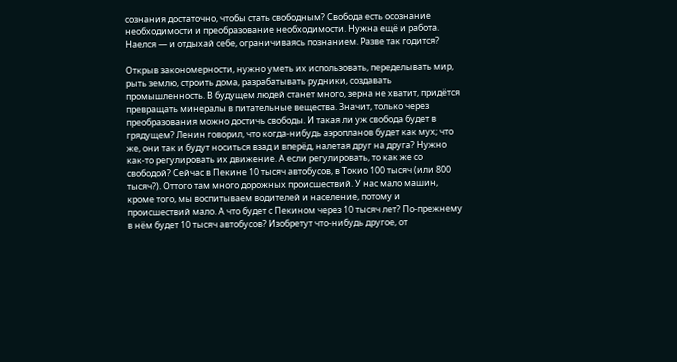сознания достаточно, чтобы стать свободным? Свобода есть осознание необходимости и преобразование необходимости. Нужна ещё и работа. Наелся — и отдыхай себе, ограничиваясь познанием. Разве так годится?

Открыв закономерности, нужно уметь их использовать, переделывать мир, рыть землю, строить дома, разрабатывать рудники, создавать промышленность. В будущем людей станет много, зерна не хватит, придётся превращать минералы в питательные вещества. Значит, только через преобразования можно достичь свободы. И такая ли уж свобода будет в грядущем? Ленин говорил, что когда-нибудь аэропланов будет как мух; что же, они так и будут носиться взад и вперёд, налетая друг на друга? Нужно как-то регулировать их движение. А если регулировать, то как же со свободой? Сейчас в Пекине 10 тысяч автобусов, в Токио 100 тысяч (или 800 тысяч?). Оттого там много дорожных происшествий. У нас мало машин, кроме того, мы воспитываем водителей и население, потому и происшествий мало. А что будет с Пекином через 10 тысяч лет? По-прежнему в нём будет 10 тысяч автобусов? Изобретут что-нибудь другое, от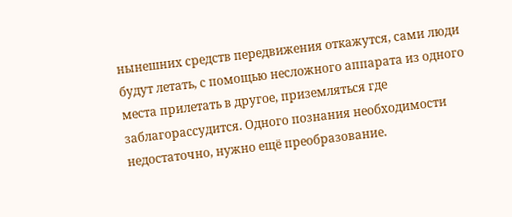нынешних средств передвижения откажутся, сами люди будут летать, с помощью несложного аппарата из одного места прилетать в другое, приземляться где заблагорассудится. Одного познания необходимости недостаточно, нужно ещё преобразование.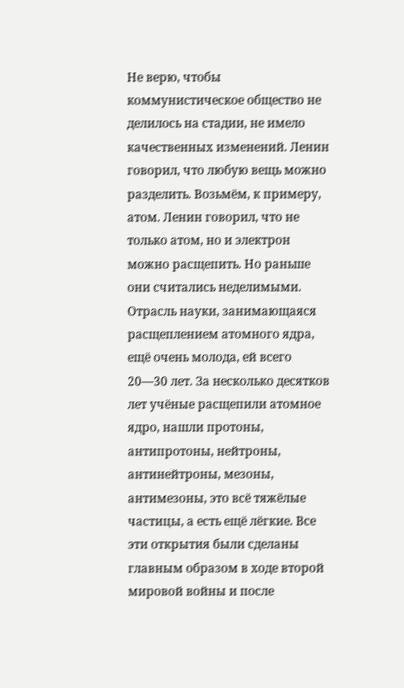Не верю, чтобы коммунистическое общество не делилось на стадии, не имело качественных изменений. Ленин говорил, что любую вещь можно разделить. Возьмём, к примеру, атом. Ленин говорил, что не только атом, но и электрон можно расщепить. Но раньше они считались неделимыми. Отрасль науки, занимающаяся расщеплением атомного ядра, ещё очень молода, ей всего 20—30 лет. За несколько десятков лет учёные расщепили атомное ядро, нашли протоны, антипротоны, нейтроны, антинейтроны, мезоны, антимезоны, это всё тяжёлые частицы, а есть ещё лёгкие. Все эти открытия были сделаны главным образом в ходе второй мировой войны и после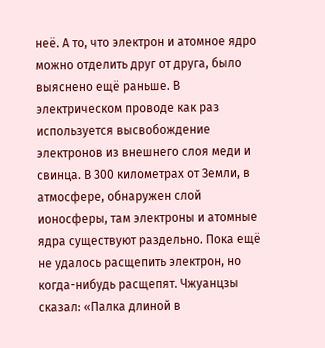неё. А то, что электрон и атомное ядро можно отделить друг от друга, было выяснено ещё раньше. В электрическом проводе как раз используется высвобождение электронов из внешнего слоя меди и свинца. В 300 километрах от Земли, в атмосфере, обнаружен слой ионосферы, там электроны и атомные ядра существуют раздельно. Пока ещё не удалось расщепить электрон, но когда-нибудь расщепят. Чжуанцзы сказал: «Палка длиной в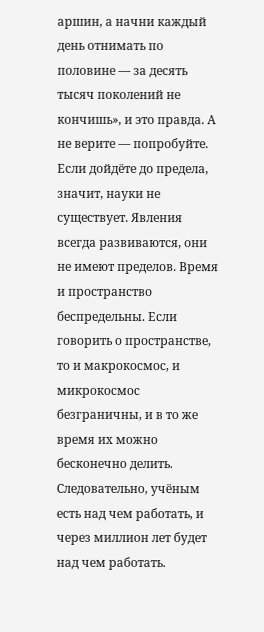аршин, а начни каждый день отнимать по половине — за десять тысяч поколений не кончишь», и это правда. А не верите — попробуйте. Если дойдёте до предела, значит, науки не существует. Явления всегда развиваются, они не имеют пределов. Время и пространство беспредельны. Если говорить о пространстве, то и макрокосмос, и микрокосмос безграничны, и в то же время их можно бесконечно делить. Следовательно, учёным есть над чем работать, и через миллион лет будет над чем работать.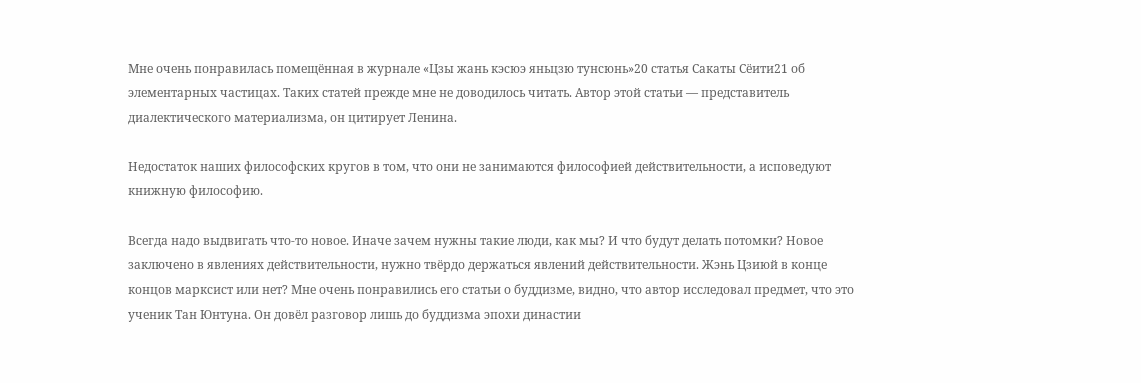Мне очень понравилась помещённая в журнале «Цзы жань кэсюэ яньцзю тунсюнь»20 статья Сакаты Сёити21 об элементарных частицах. Таких статей прежде мне не доводилось читать. Автор этой статьи — представитель диалектического материализма, он цитирует Ленина.

Недостаток наших философских кругов в том, что они не занимаются философией действительности, а исповедуют книжную философию.

Всегда надо выдвигать что-то новое. Иначе зачем нужны такие люди, как мы? И что будут делать потомки? Новое заключено в явлениях действительности, нужно твёрдо держаться явлений действительности. Жэнь Цзиюй в конце концов марксист или нет? Мне очень понравились его статьи о буддизме, видно, что автор исследовал предмет, что это ученик Тан Юнтуна. Он довёл разговор лишь до буддизма эпохи династии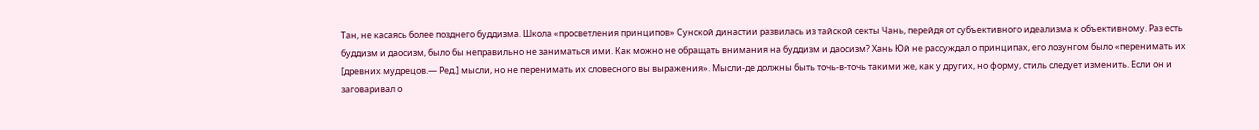Тан, не касаясь более позднего буддизма. Школа «просветления принципов» Сунской династии развилась из тайской секты Чань, перейдя от субъективного идеализма к объективному. Раз есть буддизм и даосизм, было бы неправильно не заниматься ими. Как можно не обращать внимания на буддизм и даосизм? Хань Юй не рассуждал о принципах, его лозунгом было «перенимать их [древних мудрецов.— Ред.] мысли, но не перенимать их словесного вы выражения». Мысли-де должны быть точь-в-точь такими же, как у других, но форму, стиль следует изменить. Если он и заговаривал о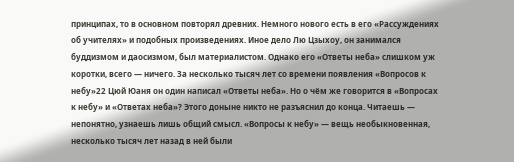принципах, то в основном повторял древних. Немного нового есть в его «Рассуждениях об учителях» и подобных произведениях. Иное дело Лю Цзыхоу, он занимался буддизмом и даосизмом, был материалистом. Однако его «Ответы неба» слишком уж коротки, всего — ничего. За несколько тысяч лет со времени появления «Вопросов к небу»22 Цюй Юаня он один написал «Ответы неба». Но о чём же говорится в «Вопросах к небу» и «Ответах неба»? Этого доныне никто не разъяснил до конца. Читаешь — непонятно, узнаешь лишь общий смысл. «Вопросы к небу» — вещь необыкновенная, несколько тысяч лет назад в ней были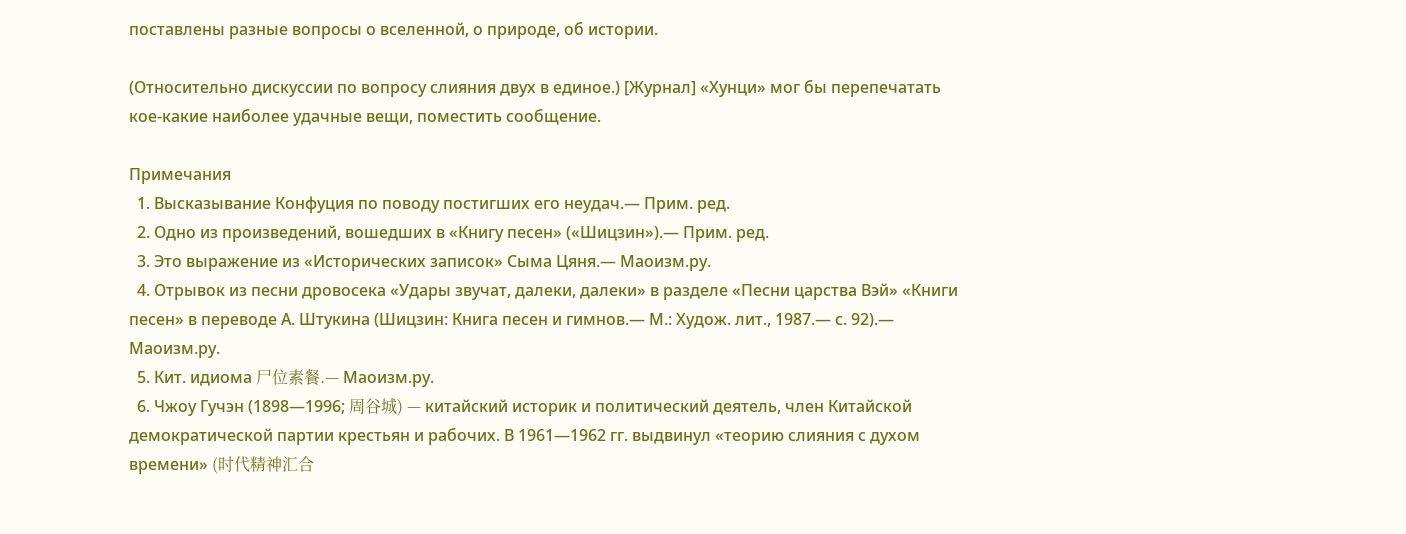поставлены разные вопросы о вселенной, о природе, об истории.

(Относительно дискуссии по вопросу слияния двух в единое.) [Журнал] «Хунци» мог бы перепечатать кое-какие наиболее удачные вещи, поместить сообщение.

Примечания
  1. Высказывание Конфуция по поводу постигших его неудач.— Прим. ред.
  2. Одно из произведений, вошедших в «Книгу песен» («Шицзин»).— Прим. ред.
  3. Это выражение из «Исторических записок» Сыма Цяня.— Маоизм.ру.
  4. Отрывок из песни дровосека «Удары звучат, далеки, далеки» в разделе «Песни царства Вэй» «Книги песен» в переводе А. Штукина (Шицзин: Книга песен и гимнов.— М.: Худож. лит., 1987.— с. 92).— Маоизм.ру.
  5. Кит. идиома 尸位素餐.— Маоизм.ру.
  6. Чжоу Гучэн (1898—1996; 周谷城) — китайский историк и политический деятель, член Китайской демократической партии крестьян и рабочих. В 1961—1962 гг. выдвинул «теорию слияния с духом времени» (时代精神汇合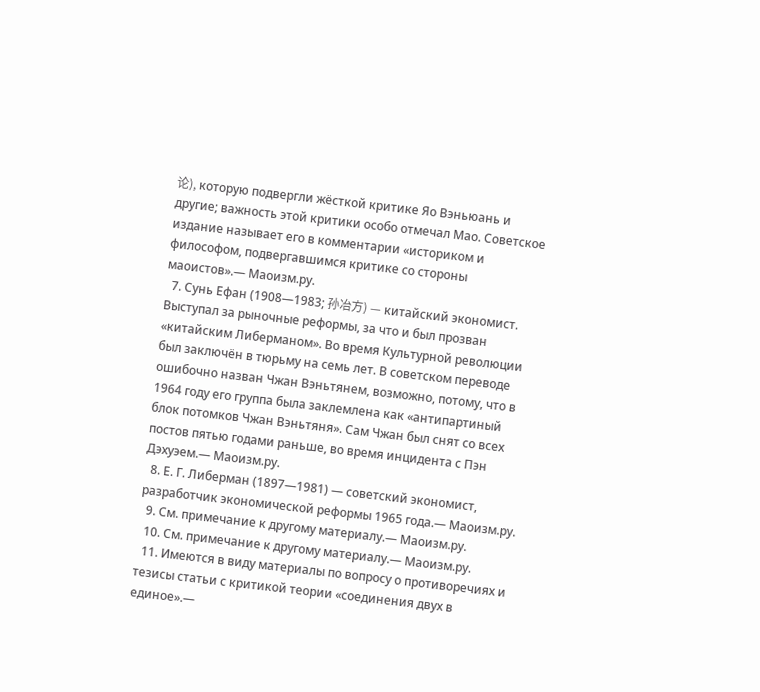论), которую подвергли жёсткой критике Яо Вэньюань и другие; важность этой критики особо отмечал Мао. Советское издание называет его в комментарии «историком и философом, подвергавшимся критике со стороны маоистов».— Маоизм.ру.
  7. Сунь Ефан (1908—1983; 孙冶方) — китайский экономист. Выступал за рыночные реформы, за что и был прозван «китайским Либерманом». Во время Культурной революции был заключён в тюрьму на семь лет. В советском переводе ошибочно назван Чжан Вэньтянем, возможно, потому, что в 1964 году его группа была заклемлена как «антипартиный блок потомков Чжан Вэньтяня». Сам Чжан был снят со всех постов пятью годами раньше, во время инцидента с Пэн Дэхуэем.— Маоизм.ру.
  8. Е. Г. Либерман (1897—1981) — советский экономист, разработчик экономической реформы 1965 года.— Маоизм.ру.
  9. См. примечание к другому материалу.— Маоизм.ру.
  10. См. примечание к другому материалу.— Маоизм.ру.
  11. Имеются в виду материалы по вопросу о противоречиях и тезисы статьи с критикой теории «соединения двух в единое».—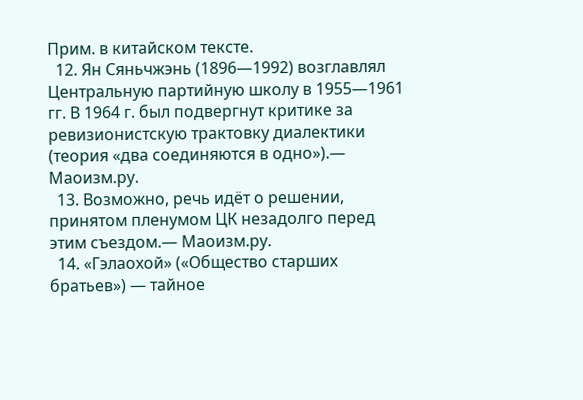Прим. в китайском тексте.
  12. Ян Сяньчжэнь (1896—1992) возглавлял Центральную партийную школу в 1955—1961 гг. В 1964 г. был подвергнут критике за ревизионистскую трактовку диалектики (теория «два соединяются в одно»).— Маоизм.ру.
  13. Возможно, речь идёт о решении, принятом пленумом ЦК незадолго перед этим съездом.— Маоизм.ру.
  14. «Гэлаохой» («Общество старших братьев») — тайное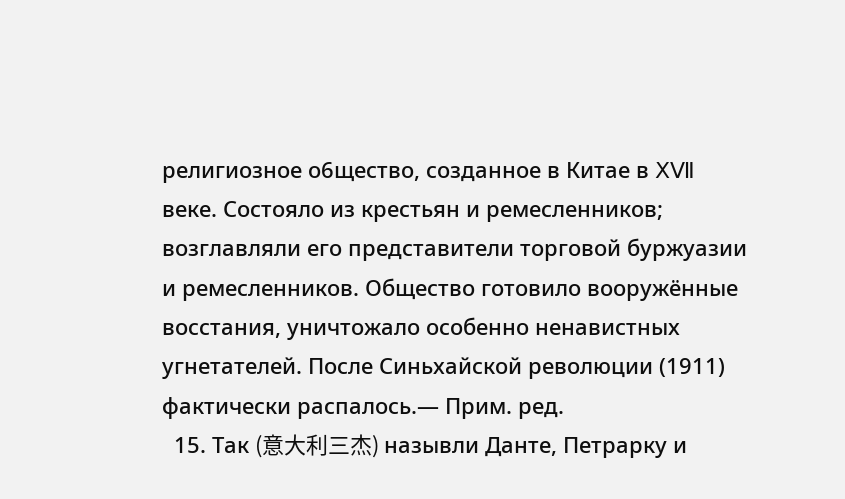религиозное о6щество, созданное в Китае в ⅩⅦ веке. Состояло из крестьян и ремесленников; возглавляли его представители торговой буржуазии и ремесленников. Общество готовило вооружённые восстания, уничтожало особенно ненавистных угнетателей. После Синьхайской революции (1911) фактически распалось.— Прим. ред.
  15. Так (意大利三杰) назывли Данте, Петрарку и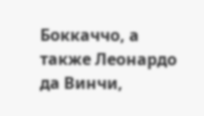Боккаччо, а также Леонардо да Винчи,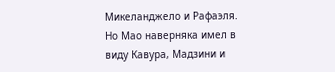Микеланджело и Рафаэля. Но Мао наверняка имел в виду Кавура, Мадзини и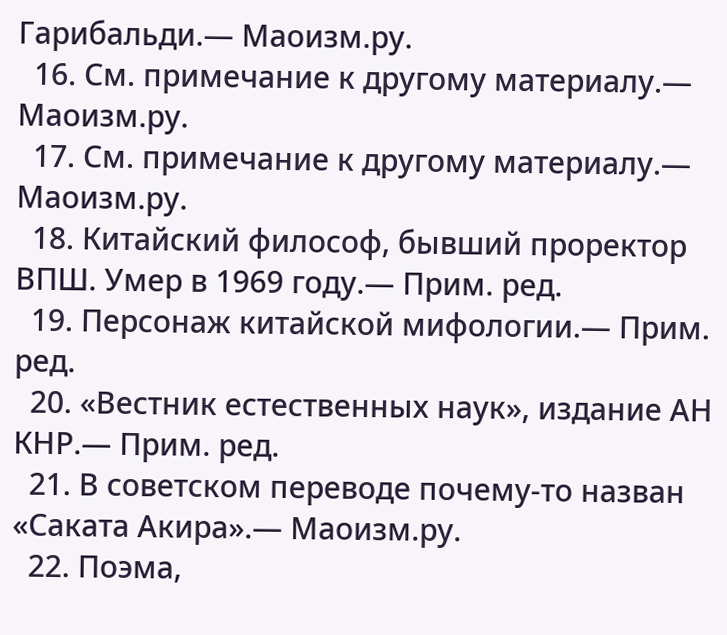Гарибальди.— Маоизм.ру.
  16. См. примечание к другому материалу.— Маоизм.ру.
  17. См. примечание к другому материалу.— Маоизм.ру.
  18. Китайский философ, бывший проректор ВПШ. Умер в 1969 году.— Прим. ред.
  19. Персонаж китайской мифологии.— Прим. ред.
  20. «Вестник естественных наук», издание АН КНР.— Прим. ред.
  21. В советском переводе почему-то назван «Саката Акира».— Маоизм.ру.
  22. Поэма,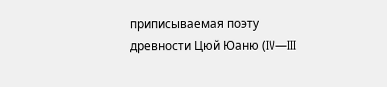приписываемая поэту древности Цюй Юаню (Ⅳ—Ⅲ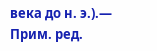века до н. э.).— Прим. ред.